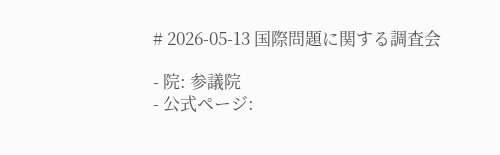# 2026-05-13 国際問題に関する調査会

- 院: 参議院
- 公式ページ: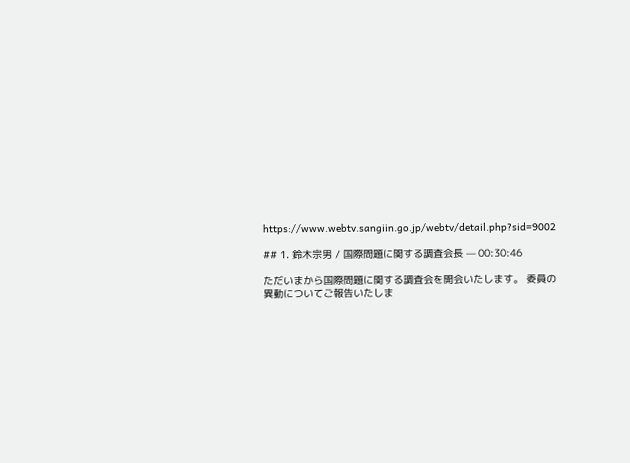https://www.webtv.sangiin.go.jp/webtv/detail.php?sid=9002

## 1. 鈴木宗男 / 国際問題に関する調査会長 — 00:30:46

ただいまから国際問題に関する調査会を開会いたします。 委員の異動についてご報告いたしま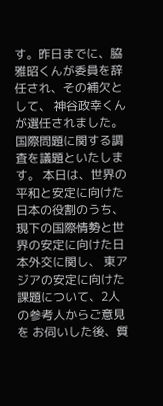す。昨日までに、脇雅昭くんが委員を辞任され、その補欠として、 神谷政幸くんが選任されました。国際問題に関する調査を議題といたします。 本日は、世界の平和と安定に向けた日本の役割のうち、現下の国際情勢と世界の安定に向けた日本外交に関し、 東アジアの安定に向けた課題について、2人の参考人からご意見を お伺いした後、質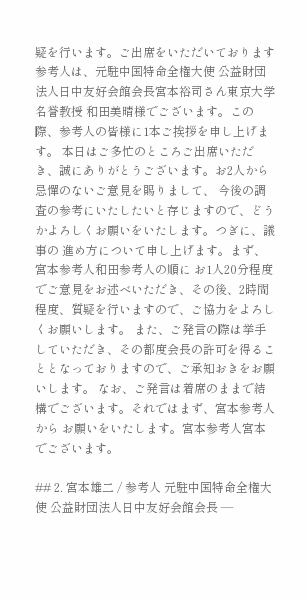疑を行います。ご出席をいただいております参考人は、元駐中国特命全権大使 公益財団法人日中友好会館会長宮本裕司さん東京大学名誉教授 和田美晴様でございます。この際、参考人の皆様に1本ご挨拶を申し上げます。 本日はご多忙のところご出席いただき、誠にありがとうございます。お2人から忌憚のないご意見を賜りまして、 今後の調査の参考にいたしたいと存じますので、どうかよろしくお願いをいたします。つぎに、議事の 進め方について申し上げます。まず、宮本参考人和田参考人の順に お1人20分程度でご意見をお述べいただき、その後、2時間程度、質疑を行いますので、ご協力をよろしくお願いします。 また、ご発言の際は挙手していただき、その都度会長の許可を得ることとなっておりますので、ご承知おきをお願いします。 なお、ご発言は着席のままで結構でございます。それではまず、宮本参考人から お願いをいたします。宮本参考人宮本でございます。

## 2. 宮本雄二 / 参考人 元駐中国特命全権大使 公益財団法人日中友好会館会長 —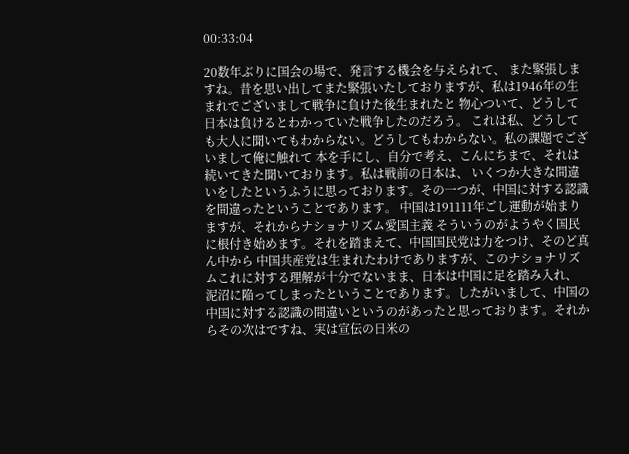00:33:04

20数年ぶりに国会の場で、発言する機会を与えられて、 また緊張しますね。昔を思い出してまた緊張いたしておりますが、私は1946年の生まれでございまして戦争に負けた後生まれたと 物心ついて、どうして日本は負けるとわかっていた戦争したのだろう。 これは私、どうしても大人に聞いてもわからない。どうしてもわからない。私の課題でございまして俺に触れて 本を手にし、自分で考え、こんにちまで、それは続いてきた聞いております。私は戦前の日本は、 いくつか大きな間違いをしたというふうに思っております。その一つが、中国に対する認識を間違ったということであります。 中国は191111年ごし運動が始まりますが、それからナショナリズム愛国主義 そういうのがようやく国民に根付き始めます。それを踏まえて、中国国民党は力をつけ、そのど真ん中から 中国共産党は生まれたわけでありますが、このナショナリズムこれに対する理解が十分でないまま、日本は中国に足を踏み入れ、 泥沼に陥ってしまったということであります。したがいまして、中国の 中国に対する認識の間違いというのがあったと思っております。それからその次はですね、実は宣伝の日米の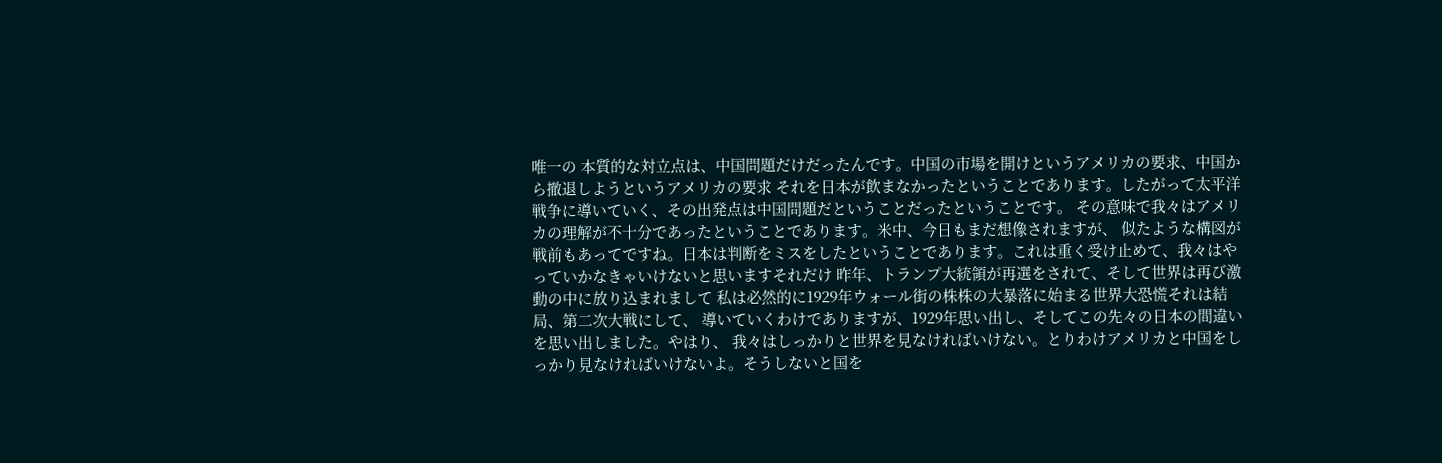唯一の 本質的な対立点は、中国問題だけだったんです。中国の市場を開けというアメリカの要求、中国から撤退しようというアメリカの要求 それを日本が飲まなかったということであります。したがって太平洋戦争に導いていく、その出発点は中国問題だということだったということです。 その意味で我々はアメリカの理解が不十分であったということであります。米中、今日もまだ想像されますが、 似たような構図が戦前もあってですね。日本は判断をミスをしたということであります。これは重く受け止めて、我々はやっていかなきゃいけないと思いますそれだけ 昨年、トランプ大統領が再選をされて、そして世界は再び激動の中に放り込まれまして 私は必然的に1929年ウォール街の株株の大暴落に始まる世界大恐慌それは結局、第二次大戦にして、 導いていくわけでありますが、1929年思い出し、そしてこの先々の日本の間違いを思い出しました。やはり、 我々はしっかりと世界を見なければいけない。とりわけアメリカと中国をしっかり見なければいけないよ。そうしないと国を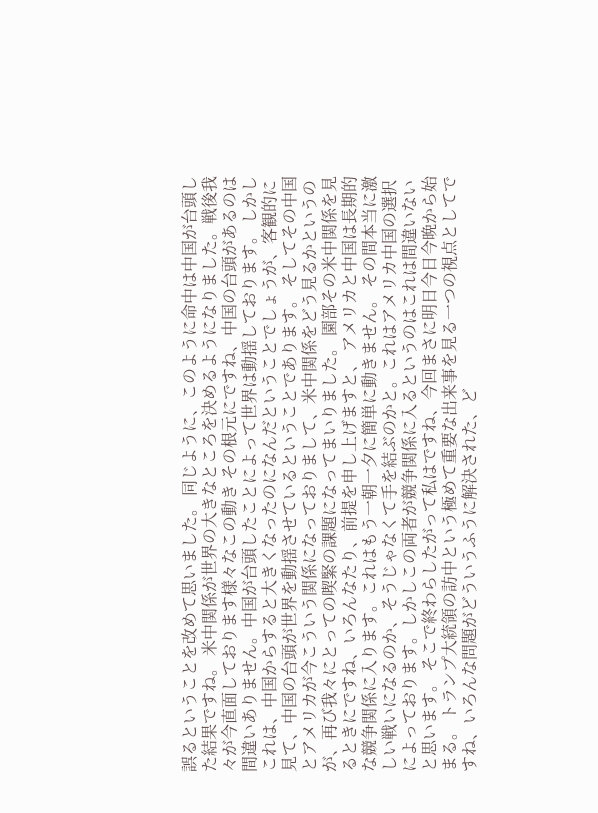誤るということを改めて思いました。 同じように、このように命中は中国が台頭した結果ですね。 米中関係が世界の大きなところを決めるようになりました。戦後我々が今直面しております様々なこの動き その根元にですね、中国の台頭があるのは間違いありません。中国が台頭したことによって世界は動揺しております。 しかしこれは、中国からすると大きくなったのになんだということでしょうが、客観的に見て、中国の台頭が世界を動揺させているということであります。 そしてその中国とアメリカが今こういう関係になっておりまして、米中関係をどう見るかというのが、再び我々にとっての喫緊の課題になってまいりました。 園部その米中関係を見るときにですね、いろんなたり、前提を申し上げますと、 アメリカと中国は長期的な競争関係に入ります。これはもう一朝一夕に簡単に動きません。 その間本当に激しい戦いになるのか、そうじゃなくて手を結ぶのかと。これはアメリカ中国の選択によっております。しかしこの両者が競争関係に入るというのはこれは間違いないと思います。 そこで終わらしたがって私はですね、今回まさに明日今日今晩から始まる。 トランプ大統領の訪中という極めて重要な出来事を見る一つの視点としてですね、いろんな問題がどういうふうに解決された、ど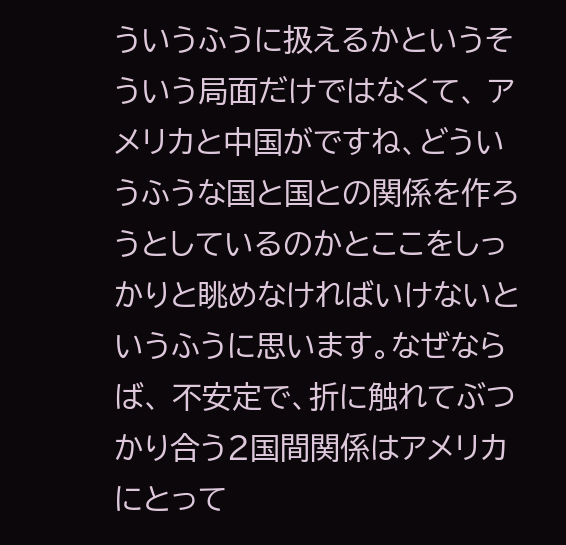ういうふうに扱えるかというそういう局面だけではなくて、 アメリカと中国がですね、どういうふうな国と国との関係を作ろうとしているのかとここをしっかりと眺めなければいけないというふうに思います。なぜならば、 不安定で、折に触れてぶつかり合う2国間関係はアメリカにとって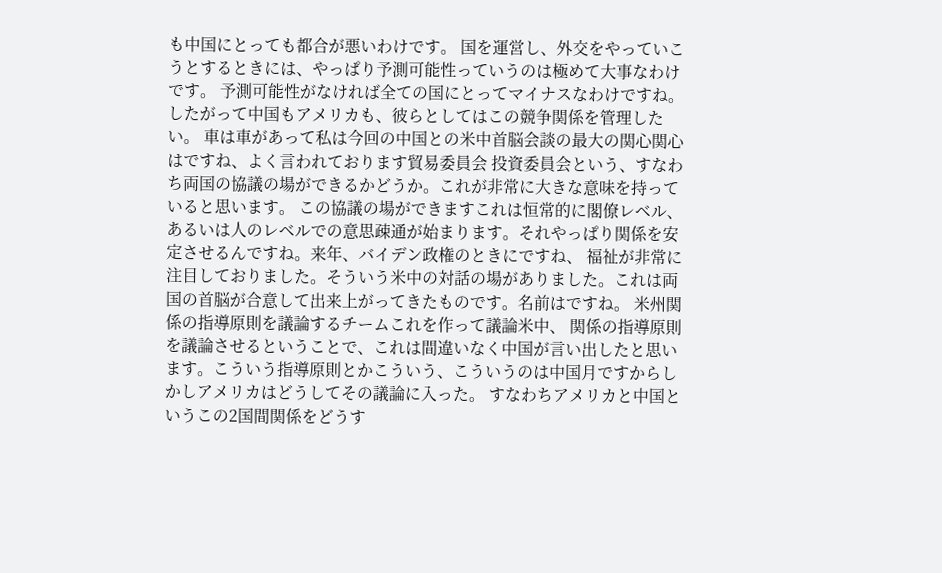も中国にとっても都合が悪いわけです。 国を運営し、外交をやっていこうとするときには、やっぱり予測可能性っていうのは極めて大事なわけです。 予測可能性がなければ全ての国にとってマイナスなわけですね。したがって中国もアメリカも、彼らとしてはこの競争関係を管理したい。 車は車があって私は今回の中国との米中首脳会談の最大の関心関心はですね、よく言われております貿易委員会 投資委員会という、すなわち両国の協議の場ができるかどうか。これが非常に大きな意味を持っていると思います。 この協議の場ができますこれは恒常的に閣僚レベル、あるいは人のレベルでの意思疎通が始まります。それやっぱり関係を安定させるんですね。来年、バイデン政権のときにですね、 福祉が非常に注目しておりました。そういう米中の対話の場がありました。これは両国の首脳が合意して出来上がってきたものです。名前はですね。 米州関係の指導原則を議論するチームこれを作って議論米中、 関係の指導原則を議論させるということで、これは間違いなく中国が言い出したと思います。こういう指導原則とかこういう、こういうのは中国月ですからしかしアメリカはどうしてその議論に入った。 すなわちアメリカと中国というこの2国間関係をどうす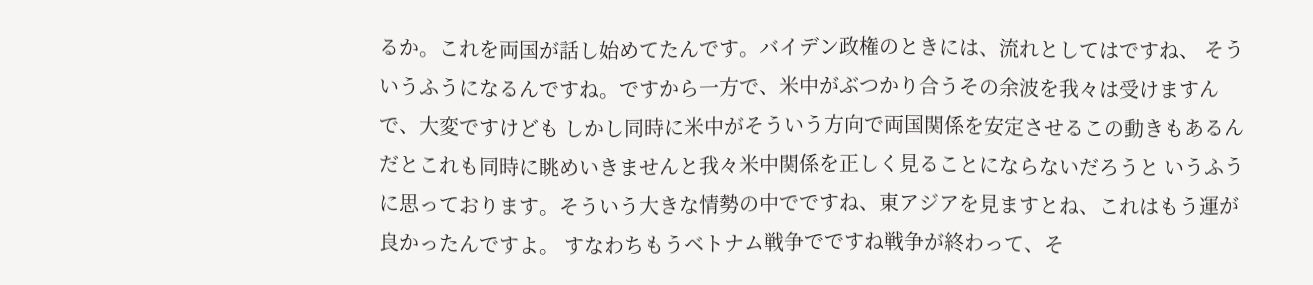るか。これを両国が話し始めてたんです。バイデン政権のときには、流れとしてはですね、 そういうふうになるんですね。ですから一方で、米中がぶつかり合うその余波を我々は受けますんで、大変ですけども しかし同時に米中がそういう方向で両国関係を安定させるこの動きもあるんだとこれも同時に眺めいきませんと我々米中関係を正しく見ることにならないだろうと いうふうに思っております。そういう大きな情勢の中でですね、東アジアを見ますとね、これはもう運が良かったんですよ。 すなわちもうベトナム戦争でですね戦争が終わって、そ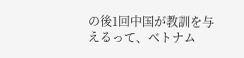の後1回中国が教訓を与えるって、ベトナム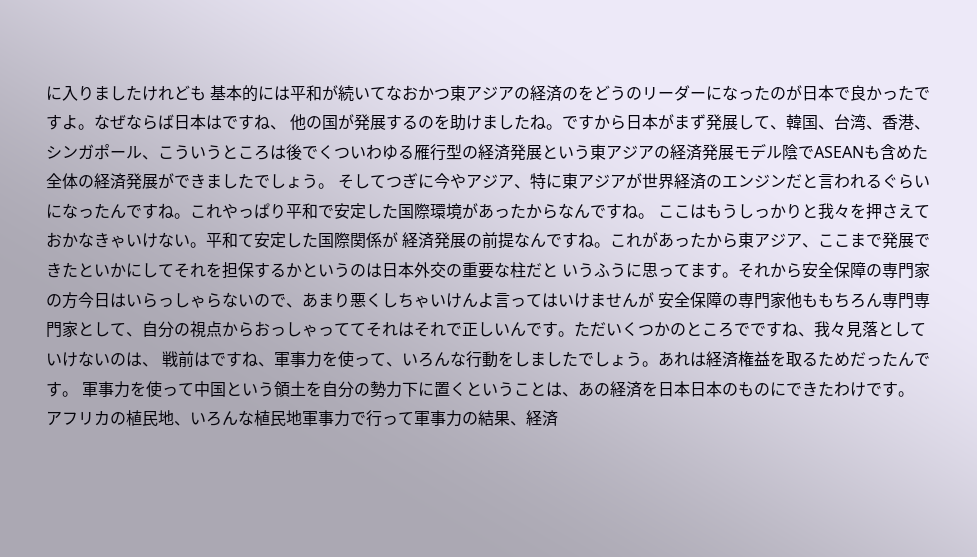に入りましたけれども 基本的には平和が続いてなおかつ東アジアの経済のをどうのリーダーになったのが日本で良かったですよ。なぜならば日本はですね、 他の国が発展するのを助けましたね。ですから日本がまず発展して、韓国、台湾、香港、 シンガポール、こういうところは後でくついわゆる雁行型の経済発展という東アジアの経済発展モデル陰でASEANも含めた全体の経済発展ができましたでしょう。 そしてつぎに今やアジア、特に東アジアが世界経済のエンジンだと言われるぐらいになったんですね。これやっぱり平和で安定した国際環境があったからなんですね。 ここはもうしっかりと我々を押さえておかなきゃいけない。平和て安定した国際関係が 経済発展の前提なんですね。これがあったから東アジア、ここまで発展できたといかにしてそれを担保するかというのは日本外交の重要な柱だと いうふうに思ってます。それから安全保障の専門家の方今日はいらっしゃらないので、あまり悪くしちゃいけんよ言ってはいけませんが 安全保障の専門家他ももちろん専門専門家として、自分の視点からおっしゃっててそれはそれで正しいんです。ただいくつかのところでですね、我々見落としていけないのは、 戦前はですね、軍事力を使って、いろんな行動をしましたでしょう。あれは経済権益を取るためだったんです。 軍事力を使って中国という領土を自分の勢力下に置くということは、あの経済を日本日本のものにできたわけです。 アフリカの植民地、いろんな植民地軍事力で行って軍事力の結果、経済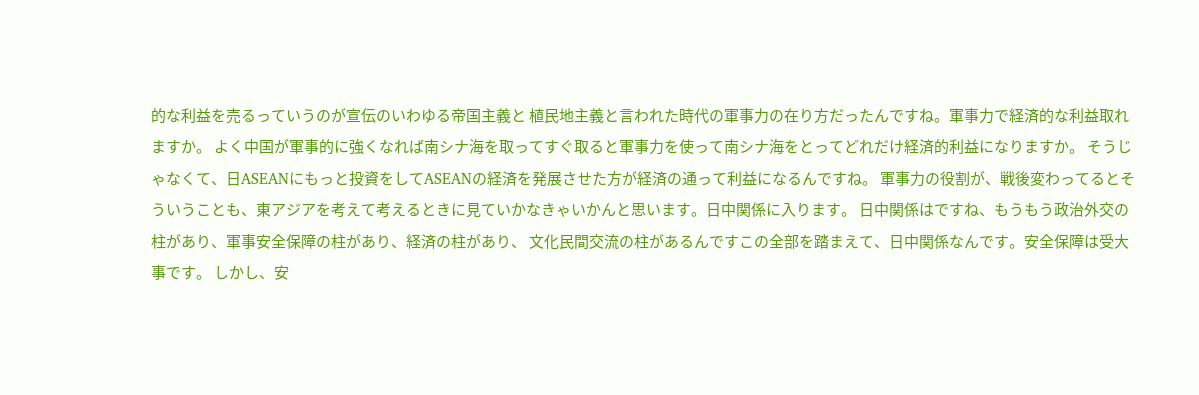的な利益を売るっていうのが宣伝のいわゆる帝国主義と 植民地主義と言われた時代の軍事力の在り方だったんですね。軍事力で経済的な利益取れますか。 よく中国が軍事的に強くなれば南シナ海を取ってすぐ取ると軍事力を使って南シナ海をとってどれだけ経済的利益になりますか。 そうじゃなくて、日ASEANにもっと投資をしてASEANの経済を発展させた方が経済の通って利益になるんですね。 軍事力の役割が、戦後変わってるとそういうことも、東アジアを考えて考えるときに見ていかなきゃいかんと思います。日中関係に入ります。 日中関係はですね、もうもう政治外交の柱があり、軍事安全保障の柱があり、経済の柱があり、 文化民間交流の柱があるんですこの全部を踏まえて、日中関係なんです。安全保障は受大事です。 しかし、安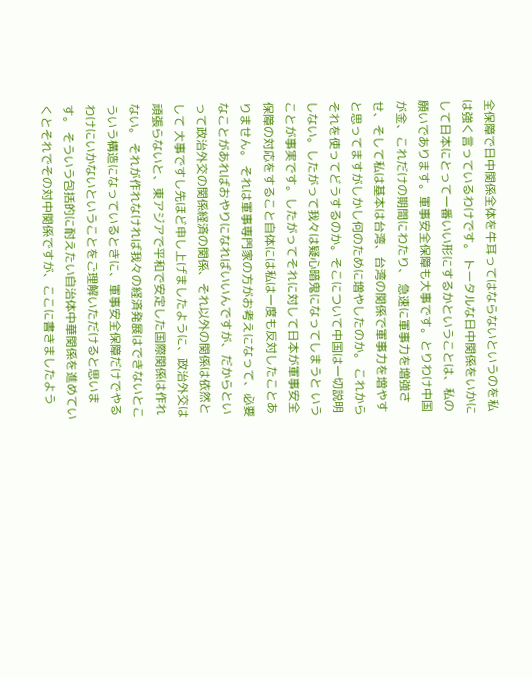全保障で日中関係全体を牛耳ってはならないというのを私は強く言っているわけです。 トータルな日中関係をいかにして日本にとって一番いい形にするかということは、私の願いであります。軍事安全保障も大事です。とりわけ中国が金、これだけの期間にわたり、 急速に軍事力を増強させ、そして私は基本は台湾、台湾の関係で軍事力を増やすと思ってますがしかし何のために増やしたのか。 これからそれを使ってどうするのか。そこについて中国は一切説明しない。したがって我々は疑心暗鬼になってしまうと いうことが事実です。したがってそれに対して日本が軍事安全保障の対応をすること自体には私は一度も反対したことありません。 それは軍事専門家の方がお考えになって、必要なことがあればおやりになればいいんですが、だからといって政治外交の関係経済の関係、それ以外の関係は依然として 大事ですし先ほど申し上げましたように、政治外交は頑張らないと、東アジアで平和で安定した国際関係は作れない。 それが作れなければ我々の経済発展はできないとこういう構造になっているときに、軍事安全保障だけでやるわけにいかないということをご理解いただけると思います。 そういう包括的に耐えたい自治体中華関係を進めていくとそれでその対中関係ですが、ここに書きましたよう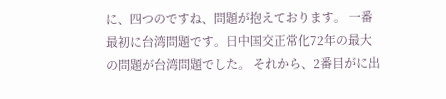に、四つのですね、問題が抱えております。 一番最初に台湾問題です。日中国交正常化72年の最大の問題が台湾問題でした。 それから、2番目がに出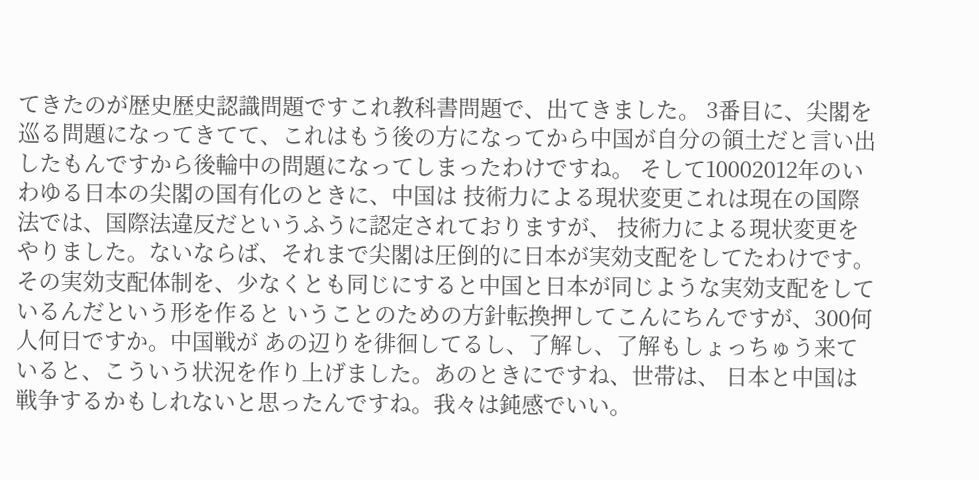てきたのが歴史歴史認識問題ですこれ教科書問題で、出てきました。 3番目に、尖閣を巡る問題になってきてて、これはもう後の方になってから中国が自分の領土だと言い出したもんですから後輪中の問題になってしまったわけですね。 そして10002012年のいわゆる日本の尖閣の国有化のときに、中国は 技術力による現状変更これは現在の国際法では、国際法違反だというふうに認定されておりますが、 技術力による現状変更をやりました。ないならば、それまで尖閣は圧倒的に日本が実効支配をしてたわけです。 その実効支配体制を、少なくとも同じにすると中国と日本が同じような実効支配をしているんだという形を作ると いうことのための方針転換押してこんにちんですが、300何人何日ですか。中国戦が あの辺りを徘徊してるし、了解し、了解もしょっちゅう来ていると、こういう状況を作り上げました。あのときにですね、世帯は、 日本と中国は戦争するかもしれないと思ったんですね。我々は鈍感でいい。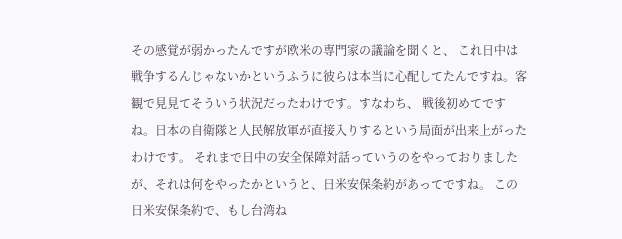その感覚が弱かったんですが欧米の専門家の議論を聞くと、 これ日中は戦争するんじゃないかというふうに彼らは本当に心配してたんですね。客観で見見てそういう状況だったわけです。すなわち、 戦後初めてですね。日本の自衛隊と人民解放軍が直接入りするという局面が出来上がったわけです。 それまで日中の安全保障対話っていうのをやっておりましたが、それは何をやったかというと、日米安保条約があってですね。 この日米安保条約で、もし台湾ね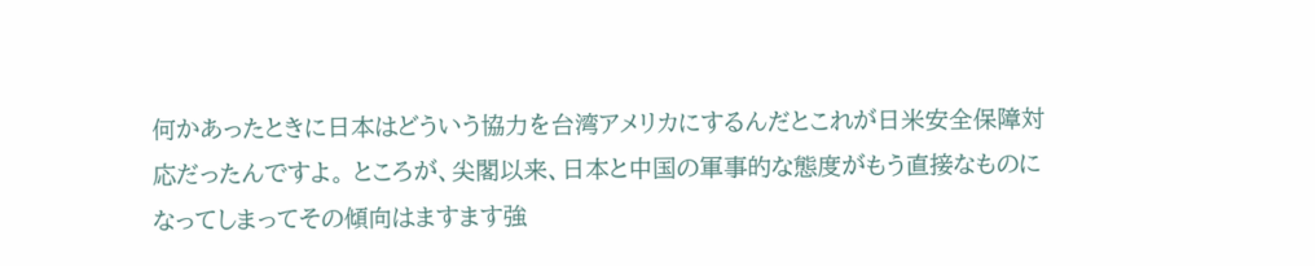何かあったときに日本はどういう協力を台湾アメリカにするんだとこれが日米安全保障対応だったんですよ。 ところが、尖閣以来、日本と中国の軍事的な態度がもう直接なものになってしまってその傾向はますます強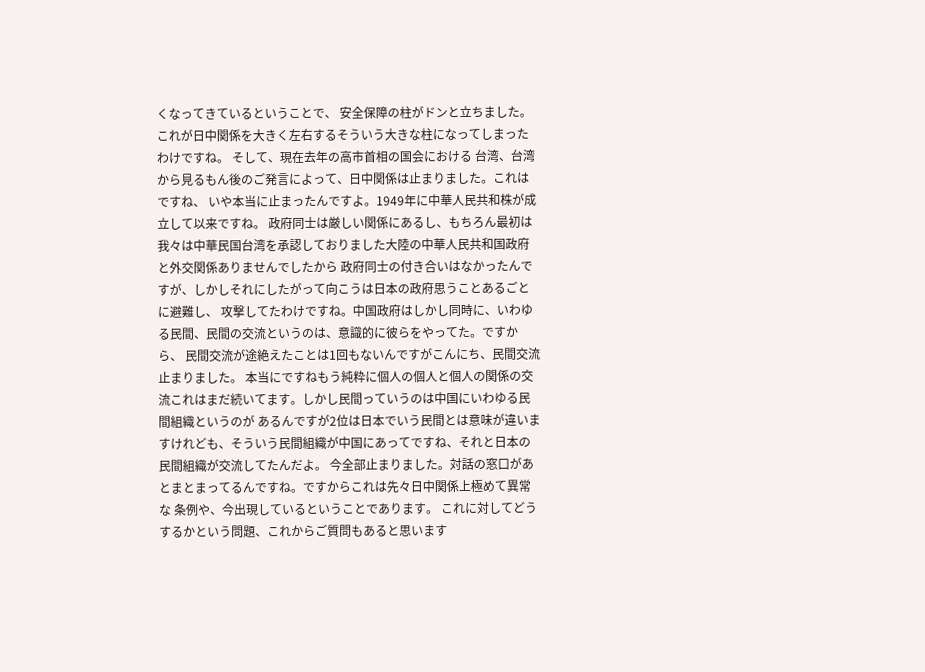くなってきているということで、 安全保障の柱がドンと立ちました。これが日中関係を大きく左右するそういう大きな柱になってしまったわけですね。 そして、現在去年の高市首相の国会における 台湾、台湾から見るもん後のご発言によって、日中関係は止まりました。これはですね、 いや本当に止まったんですよ。1949年に中華人民共和株が成立して以来ですね。 政府同士は厳しい関係にあるし、もちろん最初は我々は中華民国台湾を承認しておりました大陸の中華人民共和国政府と外交関係ありませんでしたから 政府同士の付き合いはなかったんですが、しかしそれにしたがって向こうは日本の政府思うことあるごとに避難し、 攻撃してたわけですね。中国政府はしかし同時に、いわゆる民間、民間の交流というのは、意識的に彼らをやってた。ですから、 民間交流が途絶えたことは1回もないんですがこんにち、民間交流止まりました。 本当にですねもう純粋に個人の個人と個人の関係の交流これはまだ続いてます。しかし民間っていうのは中国にいわゆる民間組織というのが あるんですが2位は日本でいう民間とは意味が違いますけれども、そういう民間組織が中国にあってですね、それと日本の民間組織が交流してたんだよ。 今全部止まりました。対話の窓口があとまとまってるんですね。ですからこれは先々日中関係上極めて異常な 条例や、今出現しているということであります。 これに対してどうするかという問題、これからご質問もあると思います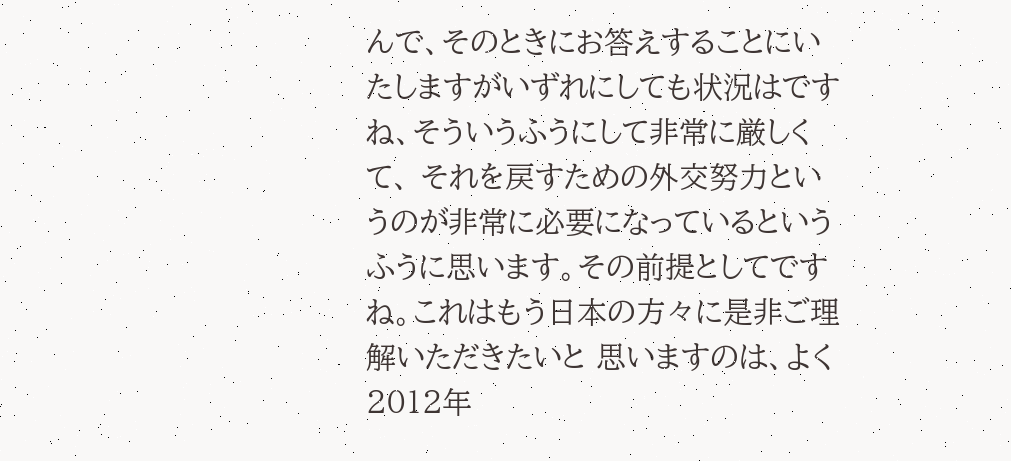んで、そのときにお答えすることにいたしますがいずれにしても状況はですね、そういうふうにして非常に厳しくて、 それを戻すための外交努力というのが非常に必要になっているというふうに思います。その前提としてですね。これはもう日本の方々に是非ご理解いただきたいと 思いますのは、よく2012年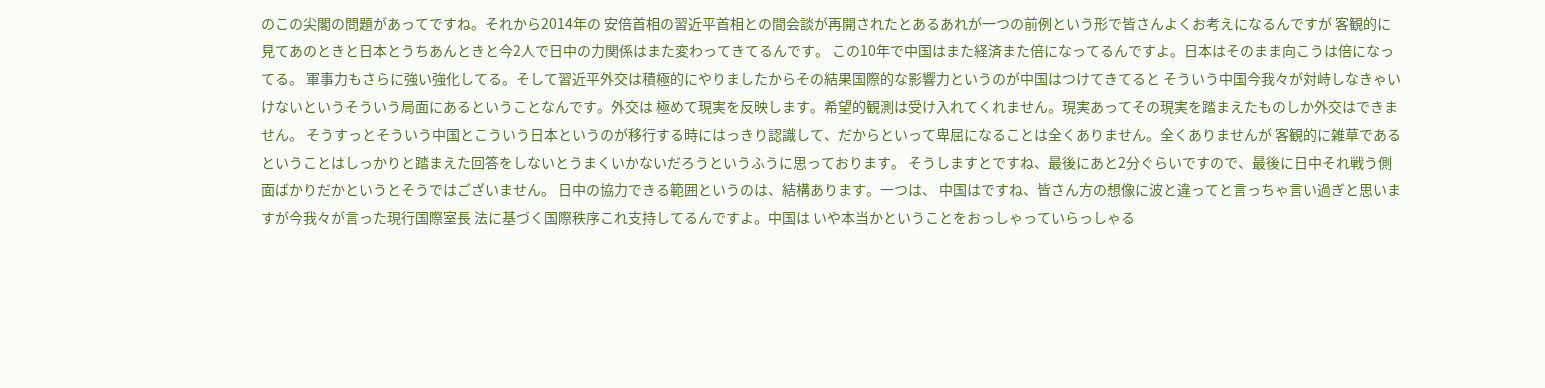のこの尖閣の問題があってですね。それから2014年の 安倍首相の習近平首相との間会談が再開されたとあるあれが一つの前例という形で皆さんよくお考えになるんですが 客観的に見てあのときと日本とうちあんときと今2人で日中の力関係はまた変わってきてるんです。 この10年で中国はまた経済また倍になってるんですよ。日本はそのまま向こうは倍になってる。 軍事力もさらに強い強化してる。そして習近平外交は積極的にやりましたからその結果国際的な影響力というのが中国はつけてきてると そういう中国今我々が対峙しなきゃいけないというそういう局面にあるということなんです。外交は 極めて現実を反映します。希望的観測は受け入れてくれません。現実あってその現実を踏まえたものしか外交はできません。 そうすっとそういう中国とこういう日本というのが移行する時にはっきり認識して、だからといって卑屈になることは全くありません。全くありませんが 客観的に雑草であるということはしっかりと踏まえた回答をしないとうまくいかないだろうというふうに思っております。 そうしますとですね、最後にあと2分ぐらいですので、最後に日中それ戦う側面ばかりだかというとそうではございません。 日中の協力できる範囲というのは、結構あります。一つは、 中国はですね、皆さん方の想像に波と違ってと言っちゃ言い過ぎと思いますが今我々が言った現行国際室長 法に基づく国際秩序これ支持してるんですよ。中国は いや本当かということをおっしゃっていらっしゃる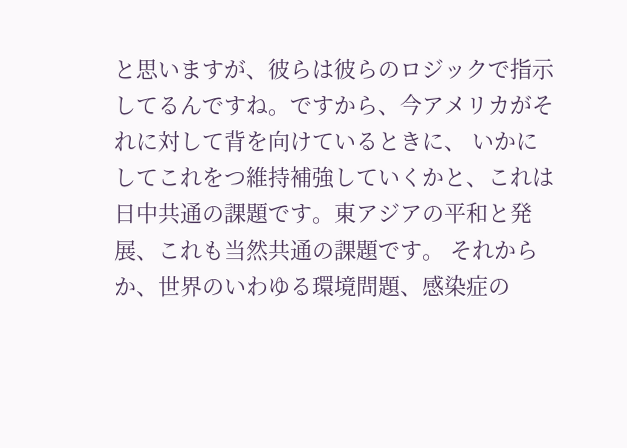と思いますが、彼らは彼らのロジックで指示してるんですね。ですから、今アメリカがそれに対して背を向けているときに、 いかにしてこれをつ維持補強していくかと、これは日中共通の課題です。東アジアの平和と発展、これも当然共通の課題です。 それからか、世界のいわゆる環境問題、感染症の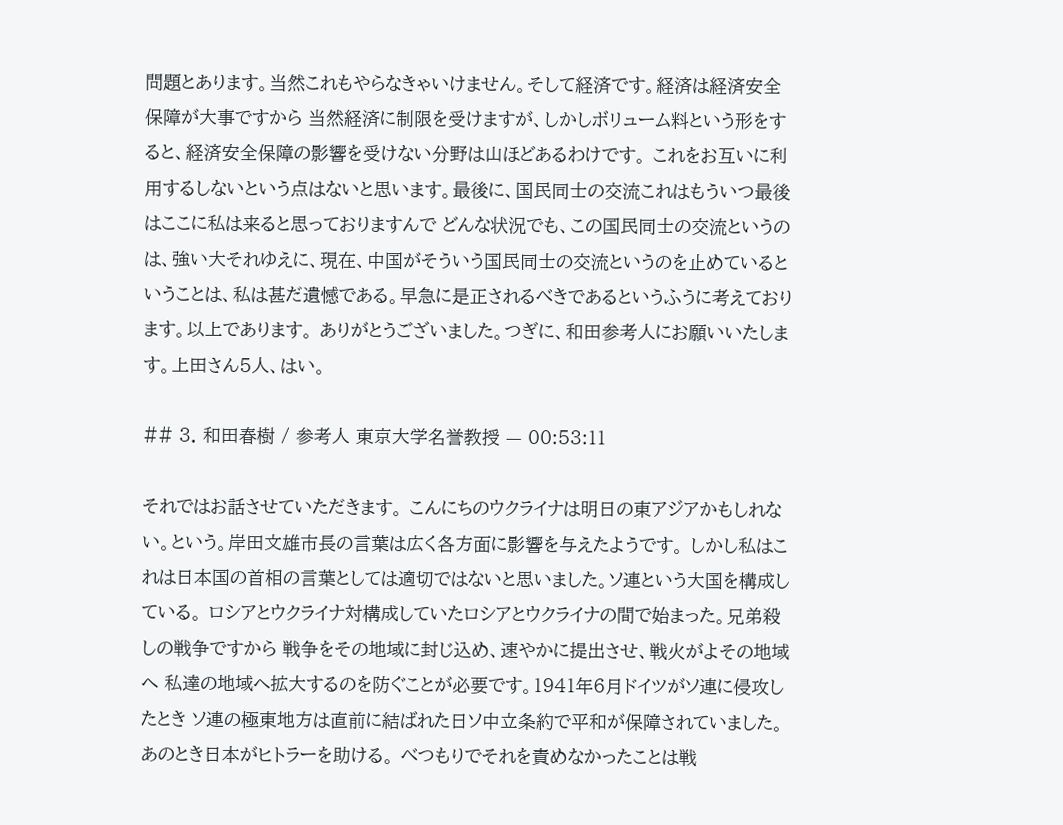問題とあります。当然これもやらなきゃいけません。そして経済です。経済は経済安全保障が大事ですから 当然経済に制限を受けますが、しかしボリューム料という形をすると、経済安全保障の影響を受けない分野は山ほどあるわけです。 これをお互いに利用するしないという点はないと思います。最後に、国民同士の交流これはもういつ最後はここに私は来ると思っておりますんで どんな状況でも、この国民同士の交流というのは、強い大それゆえに、現在、中国がそういう国民同士の交流というのを止めていると いうことは、私は甚だ遺憾である。早急に是正されるべきであるというふうに考えております。以上であります。 ありがとうございました。つぎに、和田参考人にお願いいたします。上田さん5人、はい。

## 3. 和田春樹 / 参考人 東京大学名誉教授 — 00:53:11

それではお話させていただきます。 こんにちのウクライナは明日の東アジアかもしれない。という。岸田文雄市長の言葉は広く各方面に影響を与えたようです。 しかし私はこれは日本国の首相の言葉としては適切ではないと思いました。ソ連という大国を構成している。 ロシアとウクライナ対構成していたロシアとウクライナの間で始まった。兄弟殺しの戦争ですから 戦争をその地域に封じ込め、速やかに提出させ、戦火がよその地域へ 私達の地域へ拡大するのを防ぐことが必要です。1941年6月ドイツがソ連に侵攻したとき ソ連の極東地方は直前に結ばれた日ソ中立条約で平和が保障されていました。あのとき日本がヒトラーを助ける。 べつもりでそれを責めなかったことは戦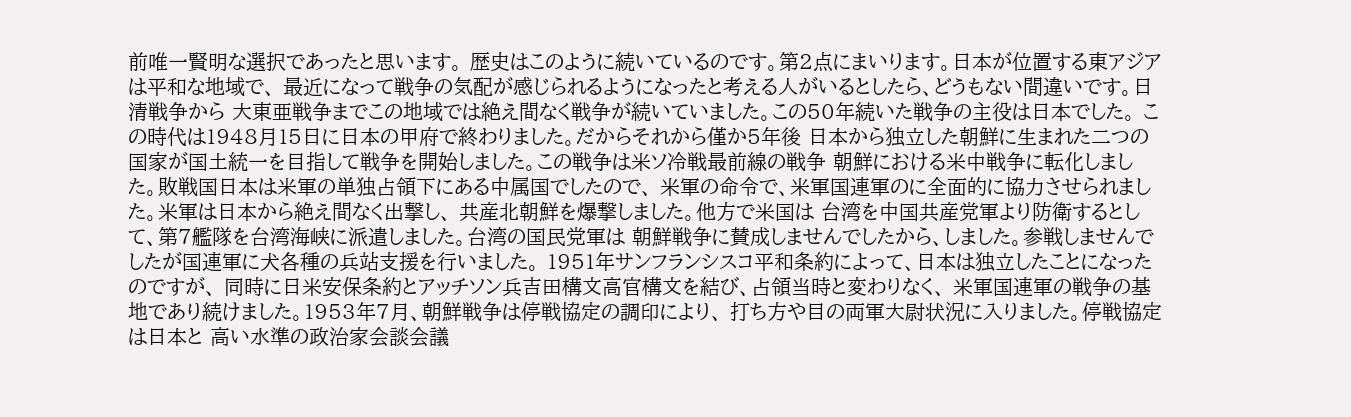前唯一賢明な選択であったと思います。 歴史はこのように続いているのです。第2点にまいります。日本が位置する東アジアは平和な地域で、 最近になって戦争の気配が感じられるようになったと考える人がいるとしたら、どうもない間違いです。日清戦争から 大東亜戦争までこの地域では絶え間なく戦争が続いていました。この50年続いた戦争の主役は日本でした。 この時代は1948月15日に日本の甲府で終わりました。だからそれから僅か5年後 日本から独立した朝鮮に生まれた二つの国家が国土統一を目指して戦争を開始しました。この戦争は米ソ冷戦最前線の戦争 朝鮮における米中戦争に転化しました。敗戦国日本は米軍の単独占領下にある中属国でしたので、 米軍の命令で、米軍国連軍のに全面的に協力させられました。米軍は日本から絶え間なく出撃し、 共産北朝鮮を爆撃しました。他方で米国は 台湾を中国共産党軍より防衛するとして、第7艦隊を台湾海峡に派遣しました。台湾の国民党軍は 朝鮮戦争に賛成しませんでしたから、しました。参戦しませんでしたが国連軍に犬各種の兵站支援を行いました。 1951年サンフランシスコ平和条約によって、日本は独立したことになったのですが、 同時に日米安保条約とアッチソン兵吉田構文高官構文を結び、占領当時と変わりなく、 米軍国連軍の戦争の基地であり続けました。1953年7月、朝鮮戦争は停戦協定の調印により、 打ち方や目の両軍大尉状況に入りました。停戦協定は日本と 高い水準の政治家会談会議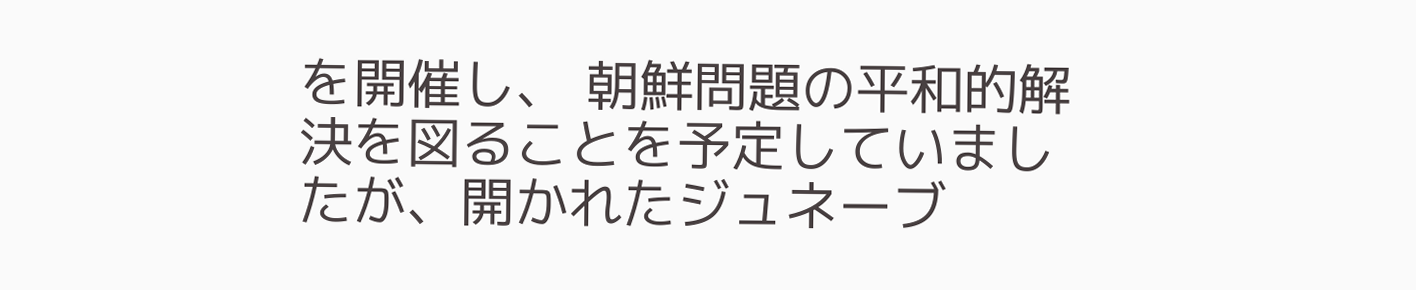を開催し、 朝鮮問題の平和的解決を図ることを予定していましたが、開かれたジュネーブ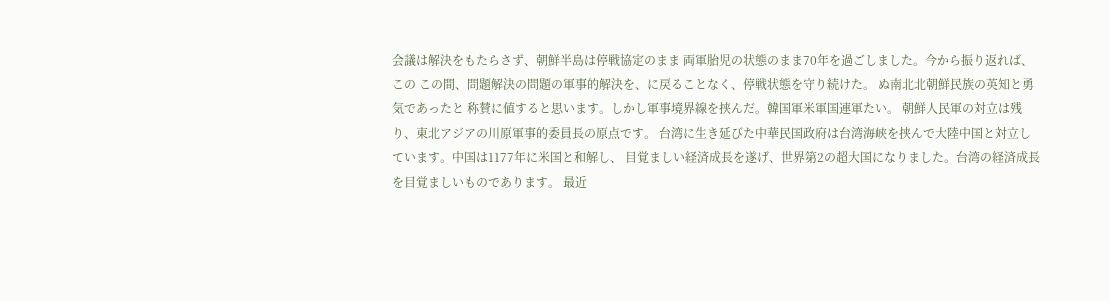会議は解決をもたらさず、朝鮮半島は停戦協定のまま 両軍胎児の状態のまま70年を過ごしました。今から振り返れば、この この間、問題解決の問題の軍事的解決を、に戻ることなく、停戦状態を守り続けた。 ぬ南北北朝鮮民族の英知と勇気であったと 称賛に値すると思います。しかし軍事境界線を挟んだ。韓国軍米軍国連軍たい。 朝鮮人民軍の対立は残り、東北アジアの川原軍事的委員長の原点です。 台湾に生き延びた中華民国政府は台湾海峡を挟んで大陸中国と対立しています。中国は1177年に米国と和解し、 目覚ましい経済成長を遂げ、世界第2の超大国になりました。台湾の経済成長を目覚ましいものであります。 最近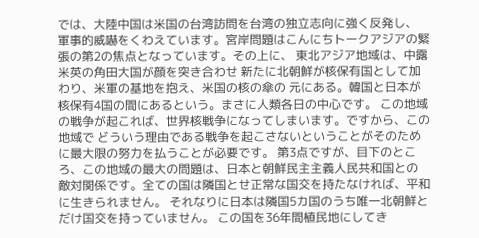では、大陸中国は米国の台湾訪問を台湾の独立志向に強く反発し、 軍事的威嚇をくわえています。宮岸問題はこんにちトークアジアの緊張の第2の焦点となっています。その上に、 東北アジア地域は、中露米英の角田大国が顔を突き合わせ 新たに北朝鮮が核保有国として加わり、米軍の基地を抱え、米国の核の傘の 元にある。韓国と日本が核保有4国の間にあるという。まさに人類各日の中心です。 この地域の戦争が起これば、世界核戦争になってしまいます。ですから、この地域で どういう理由である戦争を起こさないということがそのために最大限の努力を払うことが必要です。 第3点ですが、目下のところ、この地域の最大の問題は、日本と朝鮮民主主義人民共和国との 敵対関係です。全ての国は隣国とせ正常な国交を持たなければ、平和に生きられません。 それなりに日本は隣国5カ国のうち唯一北朝鮮とだけ国交を持っていません。 この国を36年間植民地にしてき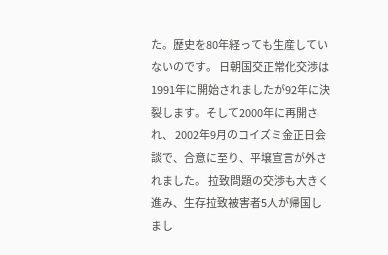た。歴史を80年経っても生産していないのです。 日朝国交正常化交渉は1991年に開始されましたが92年に決裂します。そして2000年に再開され、 2002年9月のコイズミ金正日会談で、合意に至り、平壌宣言が外されました。 拉致問題の交渉も大きく進み、生存拉致被害者5人が帰国しまし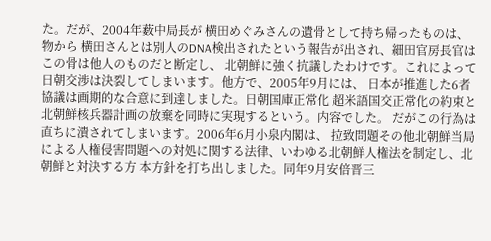た。だが、2004年薮中局長が 横田めぐみさんの遺骨として持ち帰ったものは、物から 横田さんとは別人のDNA検出されたという報告が出され、細田官房長官はこの骨は他人のものだと断定し、 北朝鮮に強く抗議したわけです。これによって日朝交渉は決裂してしまいます。他方で、2005年9月には、 日本が推進した6者協議は画期的な合意に到達しました。日朝国庫正常化 超米語国交正常化の約束と北朝鮮核兵器計画の放棄を同時に実現するという。内容でした。 だがこの行為は直ちに潰されてしまいます。2006年6月小泉内閣は、 拉致問題その他北朝鮮当局による人権侵害問題への対処に関する法律、いわゆる北朝鮮人権法を制定し、北朝鮮と対決する方 本方針を打ち出しました。同年9月安倍晋三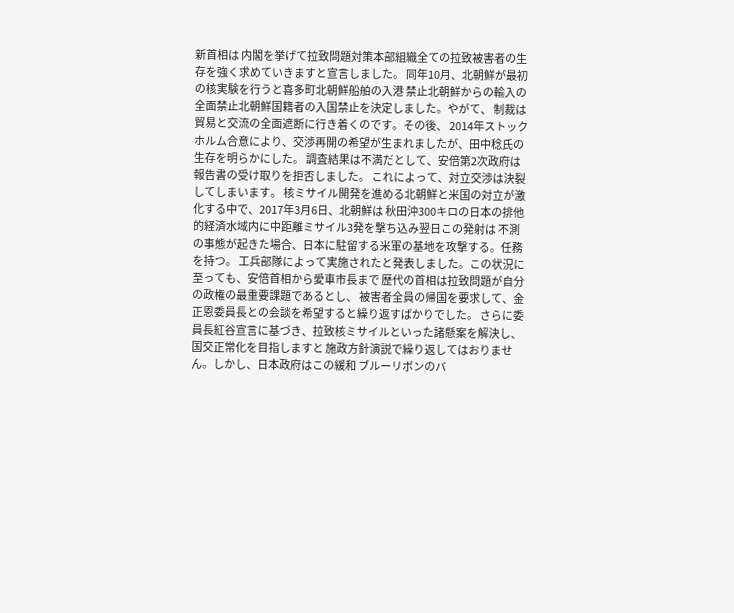新首相は 内閣を挙げて拉致問題対策本部組織全ての拉致被害者の生存を強く求めていきますと宣言しました。 同年10月、北朝鮮が最初の核実験を行うと喜多町北朝鮮船舶の入港 禁止北朝鮮からの輸入の全面禁止北朝鮮国籍者の入国禁止を決定しました。やがて、 制裁は貿易と交流の全面遮断に行き着くのです。その後、 2014年ストックホルム合意により、交渉再開の希望が生まれましたが、田中稔氏の生存を明らかにした。 調査結果は不満だとして、安倍第2次政府は報告書の受け取りを拒否しました。 これによって、対立交渉は決裂してしまいます。 核ミサイル開発を進める北朝鮮と米国の対立が激化する中で、2017年3月6日、北朝鮮は 秋田沖300キロの日本の排他的経済水域内に中距離ミサイル3発を撃ち込み翌日この発射は 不測の事態が起きた場合、日本に駐留する米軍の基地を攻撃する。任務を持つ。 工兵部隊によって実施されたと発表しました。この状況に至っても、安倍首相から愛車市長まで 歴代の首相は拉致問題が自分の政権の最重要課題であるとし、 被害者全員の帰国を要求して、金正恩委員長との会談を希望すると繰り返すばかりでした。 さらに委員長紅谷宣言に基づき、拉致核ミサイルといった諸懸案を解決し、国交正常化を目指しますと 施政方針演説で繰り返してはおりません。しかし、日本政府はこの緩和 ブルーリボンのバ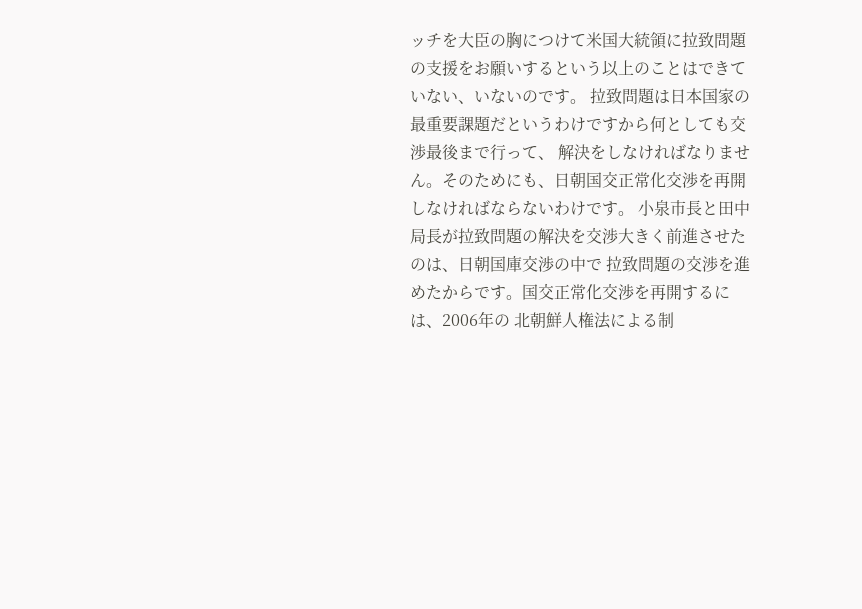ッチを大臣の胸につけて米国大統領に拉致問題の支援をお願いするという以上のことはできていない、いないのです。 拉致問題は日本国家の最重要課題だというわけですから何としても交渉最後まで行って、 解決をしなければなりません。そのためにも、日朝国交正常化交渉を再開しなければならないわけです。 小泉市長と田中局長が拉致問題の解決を交渉大きく前進させたのは、日朝国庫交渉の中で 拉致問題の交渉を進めたからです。国交正常化交渉を再開するには、2006年の 北朝鮮人権法による制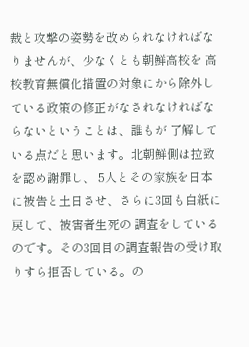裁と攻撃の姿勢を改められなければなりませんが、少なくとも朝鮮高校を 高校教育無償化措置の対象にから除外している政策の修正がなされなければならないということは、誰もが 了解している点だと思います。北朝鮮側は拉致を認め謝罪し、 5人とその家族を日本に被告と土日させ、さらに3回も白紙に戻して、被害者生死の 調査をしているのです。その3回目の調査報告の受け取りすら拒否している。の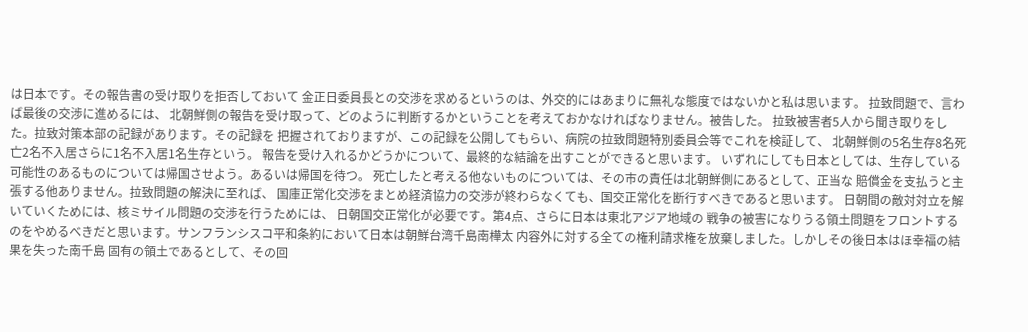は日本です。その報告書の受け取りを拒否しておいて 金正日委員長との交渉を求めるというのは、外交的にはあまりに無礼な態度ではないかと私は思います。 拉致問題で、言わば最後の交渉に進めるには、 北朝鮮側の報告を受け取って、どのように判断するかということを考えておかなければなりません。被告した。 拉致被害者5人から聞き取りをした。拉致対策本部の記録があります。その記録を 把握されておりますが、この記録を公開してもらい、病院の拉致問題特別委員会等でこれを検証して、 北朝鮮側の5名生存8名死亡2名不入居さらに1名不入居1名生存という。 報告を受け入れるかどうかについて、最終的な結論を出すことができると思います。 いずれにしても日本としては、生存している可能性のあるものについては帰国させよう。あるいは帰国を待つ。 死亡したと考える他ないものについては、その市の責任は北朝鮮側にあるとして、正当な 賠償金を支払うと主張する他ありません。拉致問題の解決に至れば、 国庫正常化交渉をまとめ経済協力の交渉が終わらなくても、国交正常化を断行すべきであると思います。 日朝間の敵対対立を解いていくためには、核ミサイル問題の交渉を行うためには、 日朝国交正常化が必要です。第4点、さらに日本は東北アジア地域の 戦争の被害になりうる領土問題をフロントするのをやめるべきだと思います。サンフランシスコ平和条約において日本は朝鮮台湾千島南樺太 内容外に対する全ての権利請求権を放棄しました。しかしその後日本はほ幸福の結果を失った南千島 固有の領土であるとして、その回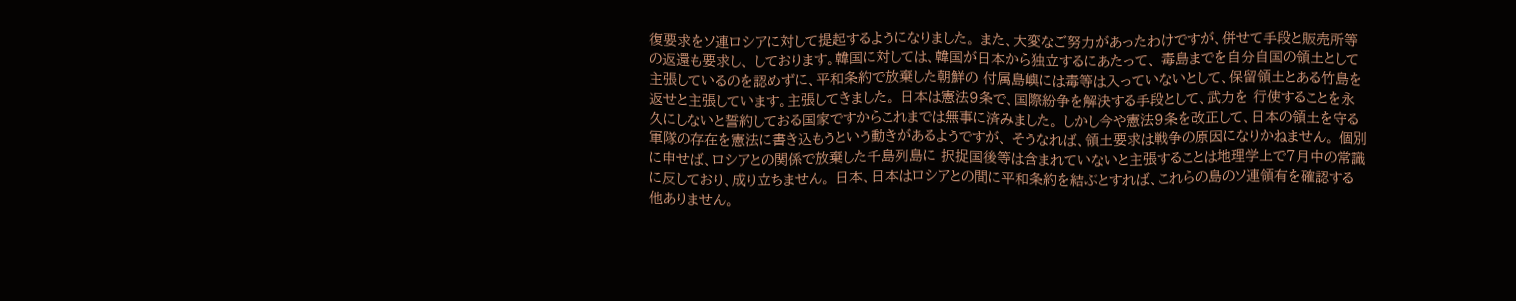復要求をソ連ロシアに対して提起するようになりました。 また、大変なご努力があったわけですが、併せて手段と販売所等の返還も要求し、 しております。韓国に対しては、韓国が日本から独立するにあたって、 毒島までを自分自国の領土として主張しているのを認めずに、平和条約で放棄した朝鮮の 付属島嶼には毒等は入っていないとして、保留領土とある竹島を返せと主張しています。主張してきました。 日本は憲法9条で、国際紛争を解決する手段として、武力を 行使することを永久にしないと誓約しておる国家ですからこれまでは無事に済みました。 しかし今や憲法9条を改正して、日本の領土を守る軍隊の存在を憲法に書き込もうという動きがあるようですが、 そうなれば、領土要求は戦争の原因になりかねません。 個別に申せば、ロシアとの関係で放棄した千島列島に 択捉国後等は含まれていないと主張することは地理学上で7月中の常識に反しており、成り立ちません。 日本、日本はロシアとの間に平和条約を結ぶとすれば、これらの島のソ連領有を確認する他ありません。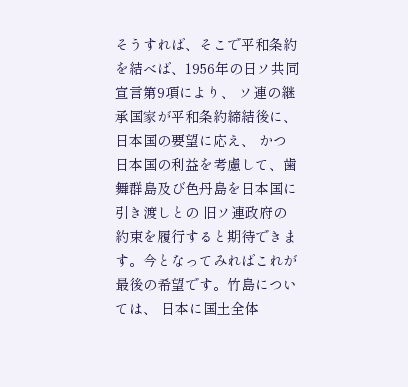そうすれば、そこで平和条約を結べば、1956年の日ソ共同宣言第9項により、 ソ連の継承国家が平和条約締結後に、日本国の要望に応え、 かつ日本国の利益を考慮して、歯舞群島及び色丹島を日本国に引き渡しとの 旧ソ連政府の約束を履行すると期待できます。今となってみればこれが最後の希望です。竹島については、 日本に国土全体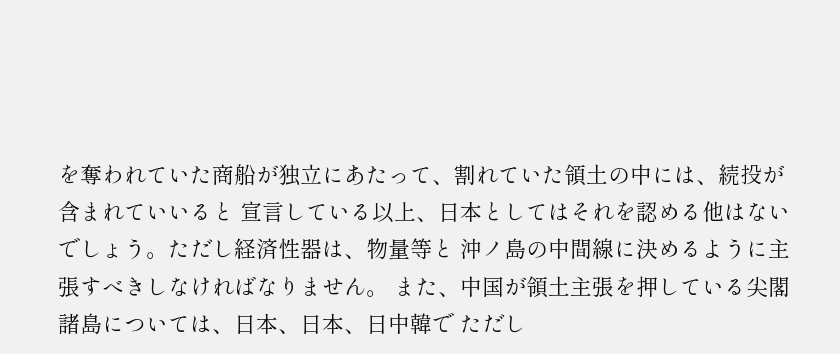を奪われていた商船が独立にあたって、割れていた領土の中には、続投が含まれていいると 宣言している以上、日本としてはそれを認める他はないでしょう。ただし経済性器は、物量等と 沖ノ島の中間線に決めるように主張すべきしなければなりません。 また、中国が領土主張を押している尖閣諸島については、日本、日本、日中韓で ただし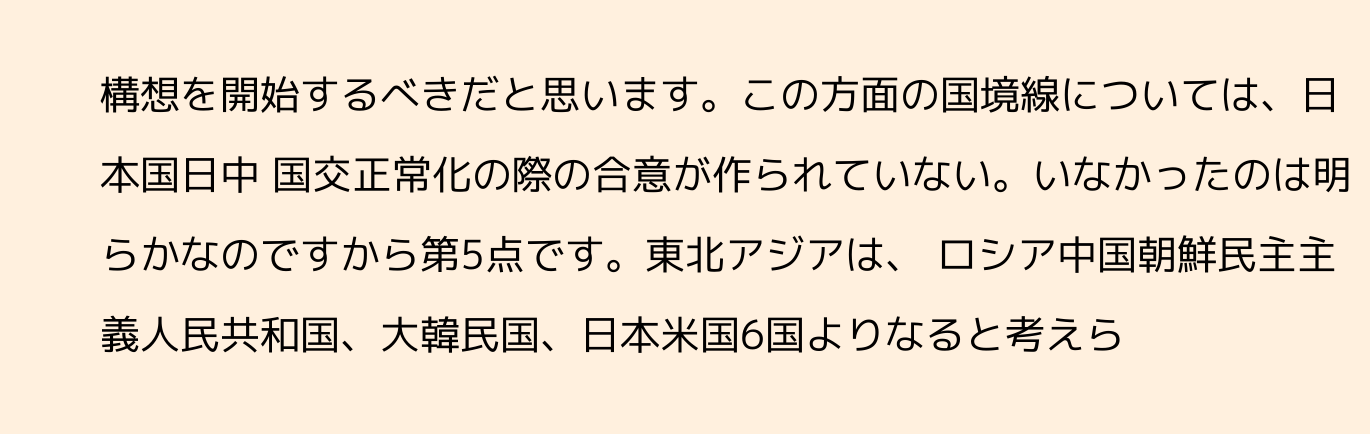構想を開始するべきだと思います。この方面の国境線については、日本国日中 国交正常化の際の合意が作られていない。いなかったのは明らかなのですから第5点です。東北アジアは、 ロシア中国朝鮮民主主義人民共和国、大韓民国、日本米国6国よりなると考えら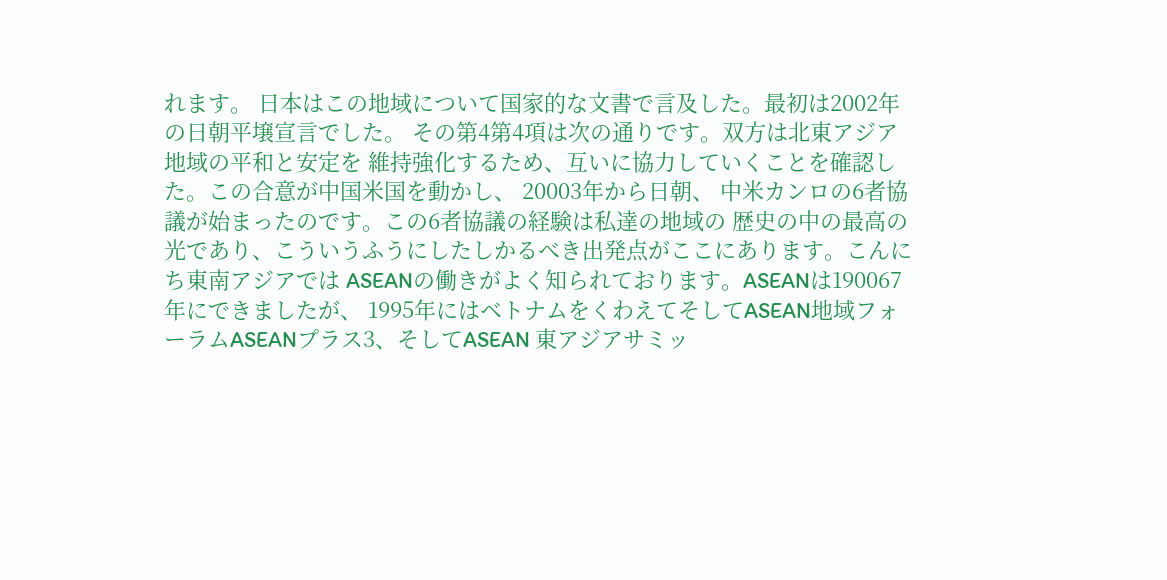れます。 日本はこの地域について国家的な文書で言及した。最初は2002年の日朝平壌宣言でした。 その第4第4項は次の通りです。双方は北東アジア地域の平和と安定を 維持強化するため、互いに協力していくことを確認した。この合意が中国米国を動かし、 20003年から日朝、 中米カンロの6者協議が始まったのです。この6者協議の経験は私達の地域の 歴史の中の最高の光であり、こういうふうにしたしかるべき出発点がここにあります。こんにち東南アジアでは ASEANの働きがよく知られております。ASEANは190067年にできましたが、 1995年にはベトナムをくわえてそしてASEAN地域フォーラムASEANプラス3、そしてASEAN 東アジアサミッ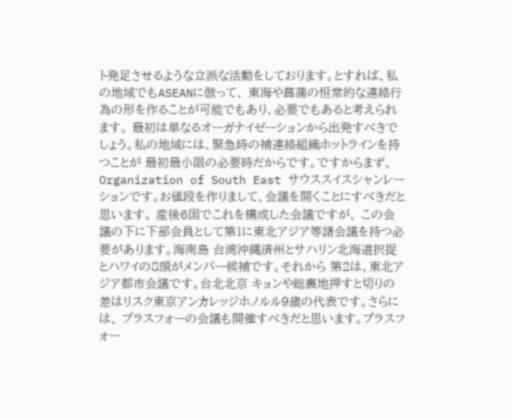ト発足させるような立派な活動をしております。とすれば、私の地域でもASEANに倣って、 東海や菖蒲の恒常的な連絡行為の形を作ることが可能でもあり、必要でもあると考えられます。 最初は単なるオーガナイゼーションから出発すべきでしょう。私の地域には、緊急時の補連絡組織ホットラインを持つことが 最初最小限の必要時だからです。ですからまず、 Organization of South East サウススイスシャンレーションです。お値段を作りまして、会議を開くことにすべきだと思います。 産後6国でこれを構成した会議ですが、 この会議の下に下部会員として第1に東北アジア等諸会議を持つ必要があります。海南島 台湾沖縄済州とサハリン北海道択捉とハワイの8頭がメンバー候補です。それから 第2は、東北アジア都市会議です。台北北京 キョンや総裏地押すと切りの差はリスク東京アンカレッジホノルル9歳の代表です。さらには、 プラスフォーの会議も開催すべきだと思います。プラスフォー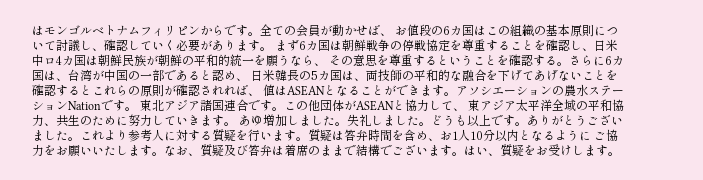はモンゴルベトナムフィリピンからです。全ての会員が動かせば、 お値段の6カ国はこの組織の基本原則について討議し、確認していく必要があります。 まず6カ国は朝鮮戦争の停戦協定を尊重することを確認し、日米中ロ4カ国は朝鮮民族が朝鮮の平和的統一を願うなら、 その意思を尊重するということを確認する。さらに6カ国は、台湾が中国の一部であると認め、 日米韓長の5カ国は、両技師の平和的な融合を下げてあげないことを確認するとこれらの原則が確認されれば、 値はASEANとなることができます。アソシエーションの農水ステーションNationです。 東北アジア諸国連合です。この他団体がASEANと協力して、 東アジア太平洋全域の平和協力、共生のために努力していきます。 あゆ増加しました。失礼しました。どうも以上です。ありがとうございました。これより参考人に対する質疑を行います。質疑は答弁時間を含め、お1人10分以内となるように ご協力をお願いいたします。なお、質疑及び答弁は着席のままで結構でございます。はい、質疑をお受けします。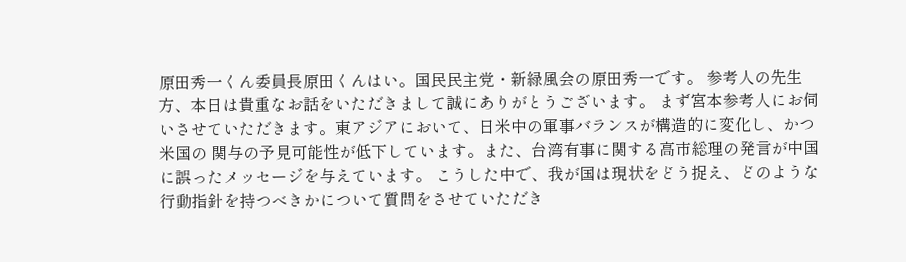原田秀一くん委員長原田くんはい。国民民主党・新緑風会の原田秀一です。 参考人の先生方、本日は貴重なお話をいただきまして誠にありがとうございます。 まず宮本参考人にお伺いさせていただきます。東アジアにおいて、日米中の軍事バランスが構造的に変化し、かつ米国の 関与の予見可能性が低下しています。また、台湾有事に関する高市総理の発言が中国に誤ったメッセージを与えています。 こうした中で、我が国は現状をどう捉え、どのような行動指針を持つべきかについて質問をさせていただき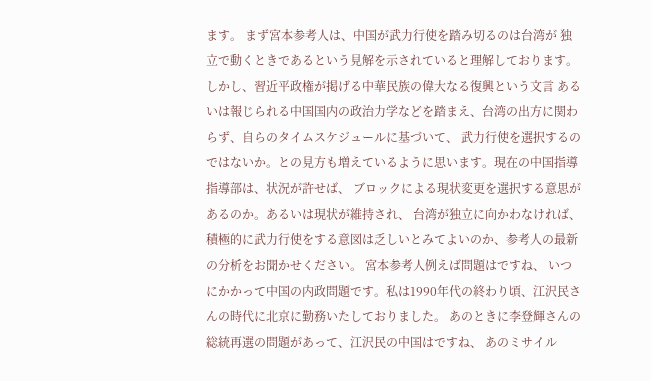ます。 まず宮本参考人は、中国が武力行使を踏み切るのは台湾が 独立で動くときであるという見解を示されていると理解しております。しかし、習近平政権が掲げる中華民族の偉大なる復興という文言 あるいは報じられる中国国内の政治力学などを踏まえ、台湾の出方に関わらず、自らのタイムスケジュールに基づいて、 武力行使を選択するのではないか。との見方も増えているように思います。現在の中国指導指導部は、状況が許せば、 ブロックによる現状変更を選択する意思があるのか。あるいは現状が維持され、 台湾が独立に向かわなければ、積極的に武力行使をする意図は乏しいとみてよいのか、参考人の最新の分析をお聞かせください。 宮本参考人例えば問題はですね、 いつにかかって中国の内政問題です。私は1990年代の終わり頃、江沢民さんの時代に北京に勤務いたしておりました。 あのときに李登輝さんの総統再選の問題があって、江沢民の中国はですね、 あのミサイル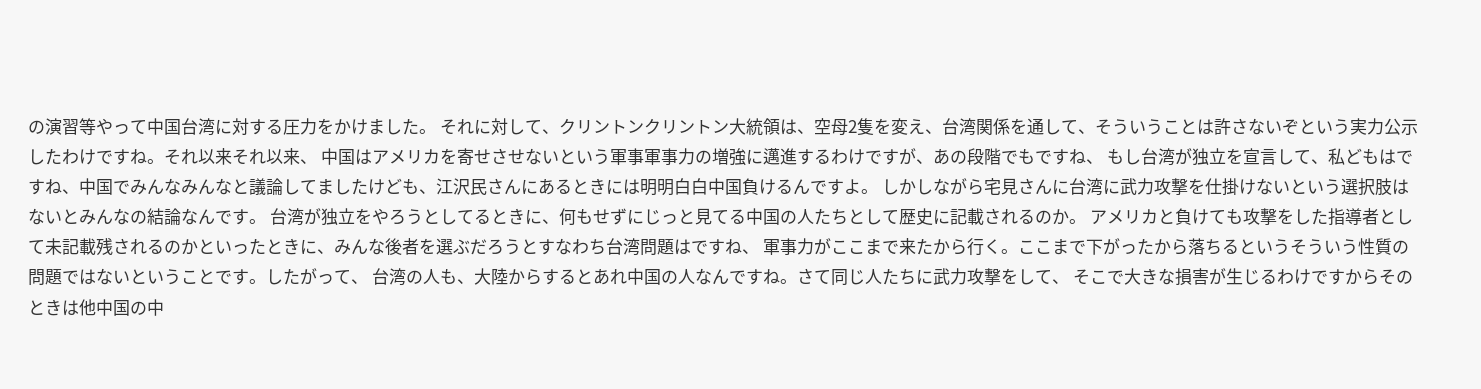の演習等やって中国台湾に対する圧力をかけました。 それに対して、クリントンクリントン大統領は、空母2隻を変え、台湾関係を通して、そういうことは許さないぞという実力公示したわけですね。それ以来それ以来、 中国はアメリカを寄せさせないという軍事軍事力の増強に邁進するわけですが、あの段階でもですね、 もし台湾が独立を宣言して、私どもはですね、中国でみんなみんなと議論してましたけども、江沢民さんにあるときには明明白白中国負けるんですよ。 しかしながら宅見さんに台湾に武力攻撃を仕掛けないという選択肢はないとみんなの結論なんです。 台湾が独立をやろうとしてるときに、何もせずにじっと見てる中国の人たちとして歴史に記載されるのか。 アメリカと負けても攻撃をした指導者として未記載残されるのかといったときに、みんな後者を選ぶだろうとすなわち台湾問題はですね、 軍事力がここまで来たから行く。ここまで下がったから落ちるというそういう性質の問題ではないということです。したがって、 台湾の人も、大陸からするとあれ中国の人なんですね。さて同じ人たちに武力攻撃をして、 そこで大きな損害が生じるわけですからそのときは他中国の中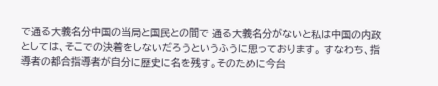で通る大義名分中国の当局と国民との間で 通る大義名分がないと私は中国の内政としては、そこでの決着をしないだろうというふうに思っております。 すなわち、指導者の都合指導者が自分に歴史に名を残す。そのために今台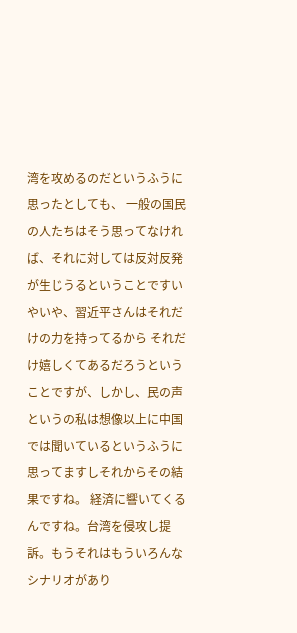湾を攻めるのだというふうに思ったとしても、 一般の国民の人たちはそう思ってなければ、それに対しては反対反発が生じうるということですいやいや、習近平さんはそれだけの力を持ってるから それだけ嬉しくてあるだろうということですが、しかし、民の声というの私は想像以上に中国では聞いているというふうに思ってますしそれからその結果ですね。 経済に響いてくるんですね。台湾を侵攻し提訴。もうそれはもういろんなシナリオがあり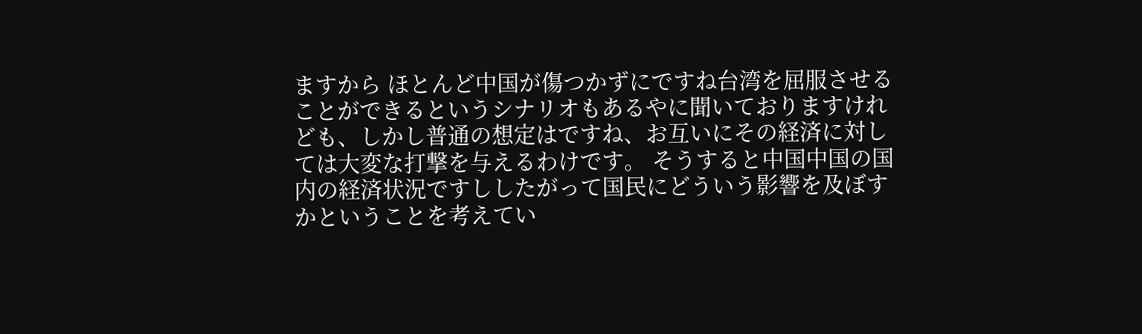ますから ほとんど中国が傷つかずにですね台湾を屈服させることができるというシナリオもあるやに聞いておりますけれども、しかし普通の想定はですね、お互いにその経済に対しては大変な打撃を与えるわけです。 そうすると中国中国の国内の経済状況ですししたがって国民にどういう影響を及ぼすかということを考えてい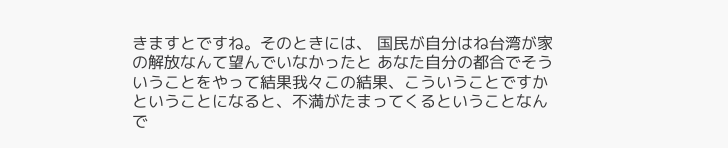きますとですね。そのときには、 国民が自分はね台湾が家の解放なんて望んでいなかったと あなた自分の都合でそういうことをやって結果我々この結果、こういうことですかということになると、不満がたまってくるということなんで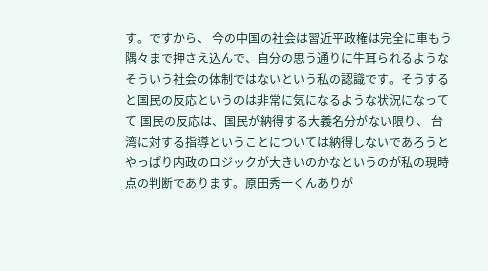す。ですから、 今の中国の社会は習近平政権は完全に車もう隅々まで押さえ込んで、自分の思う通りに牛耳られるようなそういう社会の体制ではないという私の認識です。そうすると国民の反応というのは非常に気になるような状況になってて 国民の反応は、国民が納得する大義名分がない限り、 台湾に対する指導ということについては納得しないであろうとやっぱり内政のロジックが大きいのかなというのが私の現時点の判断であります。原田秀一くんありが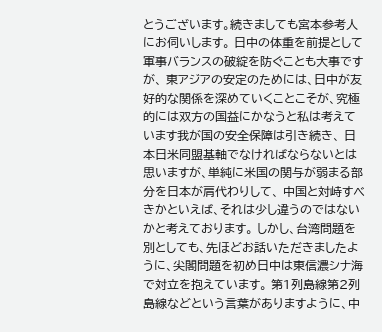とうございます。続きましても宮本参考人にお伺いします。 日中の体重を前提として軍事バランスの破綻を防ぐことも大事ですが、 東アジアの安定のためには、日中が友好的な関係を深めていくことこそが、究極的には双方の国益にかなうと私は考えています我が国の安全保障は引き続き、 日本日米同盟基軸でなければならないとは思いますが、単純に米国の関与が弱まる部分を日本が肩代わりして、 中国と対峙すべきかといえば、それは少し違うのではないかと考えております。 しかし、台湾問題を別としても、先ほどお話いただきましたように、尖閣問題を初め日中は東信濃シナ海で対立を抱えています。 第1列島線第2列島線などという言葉がありますように、中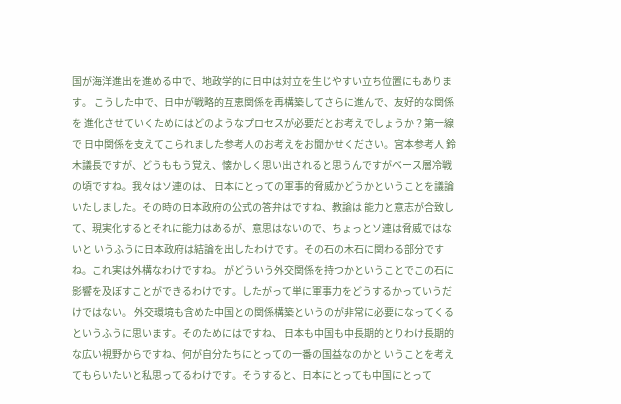国が海洋進出を進める中で、地政学的に日中は対立を生じやすい立ち位置にもあります。 こうした中で、日中が戦略的互恵関係を再構築してさらに進んで、友好的な関係を 進化させていくためにはどのようなプロセスが必要だとお考えでしょうか？第一線で 日中関係を支えてこられました参考人のお考えをお聞かせください。宮本参考人 鈴木議長ですが、どうももう覚え、懐かしく思い出されると思うんですがベース層冷戦の頃ですね。我々はソ連のは、 日本にとっての軍事的脅威かどうかということを議論いたしました。その時の日本政府の公式の答弁はですね、教諭は 能力と意志が合致して、現実化するとそれに能力はあるが、意思はないので、ちょっとソ連は脅威ではないと いうふうに日本政府は結論を出したわけです。その石の木石に関わる部分ですね。これ実は外構なわけですね。 がどういう外交関係を持つかということでこの石に影響を及ぼすことができるわけです。したがって単に軍事力をどうするかっていうだけではない。 外交環境も含めた中国との関係構築というのが非常に必要になってくるというふうに思います。そのためにはですね、 日本も中国も中長期的とりわけ長期的な広い視野からですね、何が自分たちにとっての一番の国益なのかと いうことを考えてもらいたいと私思ってるわけです。そうすると、日本にとっても中国にとって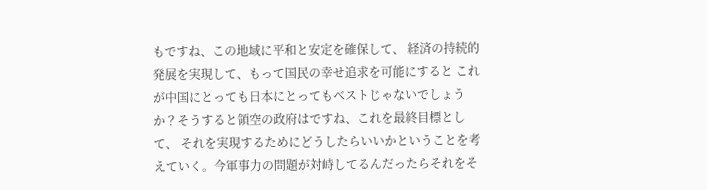もですね、この地域に平和と安定を確保して、 経済の持続的発展を実現して、もって国民の幸せ追求を可能にすると これが中国にとっても日本にとってもベストじゃないでしょうか？そうすると領空の政府はですね、これを最終目標として、 それを実現するためにどうしたらいいかということを考えていく。今軍事力の問題が対峙してるんだったらそれをそ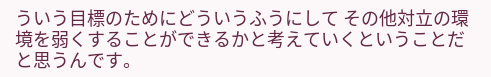ういう目標のためにどういうふうにして その他対立の環境を弱くすることができるかと考えていくということだと思うんです。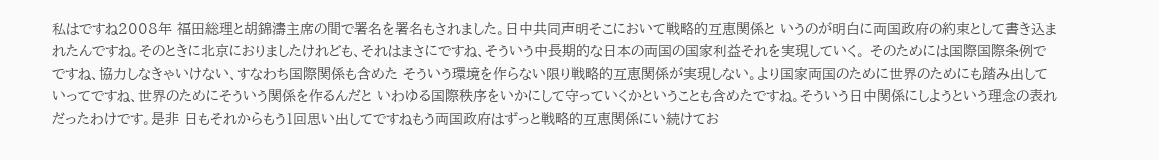私はですね2008年 福田総理と胡錦濤主席の間で署名を署名もされました。日中共同声明そこにおいて戦略的互恵関係と いうのが明白に両国政府の約束として書き込まれたんですね。そのときに北京におりましたけれども、それはまさにですね、そういう中長期的な日本の両国の国家利益それを実現していく。 そのためには国際国際条例でですね、協力しなきゃいけない、すなわち国際関係も含めた そういう環境を作らない限り戦略的互恵関係が実現しない。より国家両国のために世界のためにも踏み出していってですね、世界のためにそういう関係を作るんだと いわゆる国際秩序をいかにして守っていくかということも含めたですね。そういう日中関係にしようという理念の表れだったわけです。是非 日もそれからもう1回思い出してですねもう両国政府はずっと戦略的互恵関係にい続けてお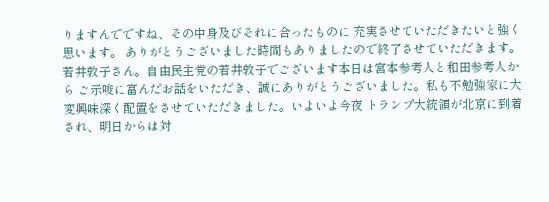りますんでですね、その中身及びそれに合ったものに 充実させていただきたいと強く思います。 ありがとうございました時間もありましたので終了させていただきます。若井敦子さん。自由民主党の若井敦子でございます本日は宮本参考人と和田参考人から ご示唆に富んだお話をいただき、誠にありがとうございました。私も不勉強家に大変興味深く配置をさせていただきました。いよいよ今夜 トランプ大統領が北京に到着され、明日からは対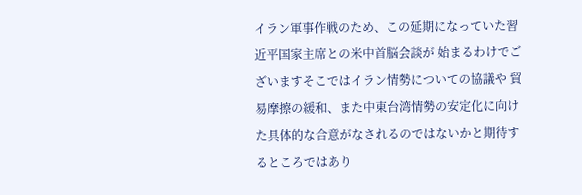イラン軍事作戦のため、この延期になっていた習近平国家主席との米中首脳会談が 始まるわけでございますそこではイラン情勢についての協議や 貿易摩擦の緩和、また中東台湾情勢の安定化に向けた具体的な合意がなされるのではないかと期待するところではあり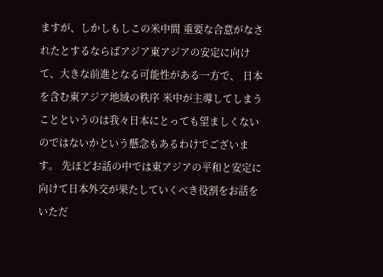ますが、しかしもしこの米中間 重要な合意がなされたとするならばアジア東アジアの安定に向けて、大きな前進となる可能性がある一方で、 日本を含む東アジア地域の秩序 米中が主導してしまうことというのは我々日本にとっても望ましくないのではないかという懸念もあるわけでございます。 先ほどお話の中では東アジアの平和と安定に向けて日本外交が果たしていくべき役割をお話をいただ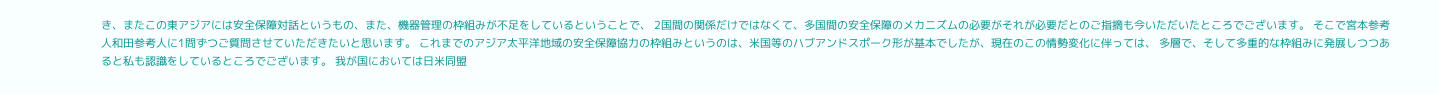き、またこの東アジアには安全保障対話というもの、また、機器管理の枠組みが不足をしているということで、 2国間の関係だけではなくて、多国間の安全保障のメカニズムの必要がそれが必要だとのご指摘も今いただいたところでございます。 そこで宮本参考人和田参考人に1問ずつご質問させていただきたいと思います。 これまでのアジア太平洋地域の安全保障協力の枠組みというのは、米国等のハブアンドスポーク形が基本でしたが、現在のこの情勢変化に伴っては、 多層で、そして多重的な枠組みに発展しつつあると私も認識をしているところでございます。 我が国においては日米同盟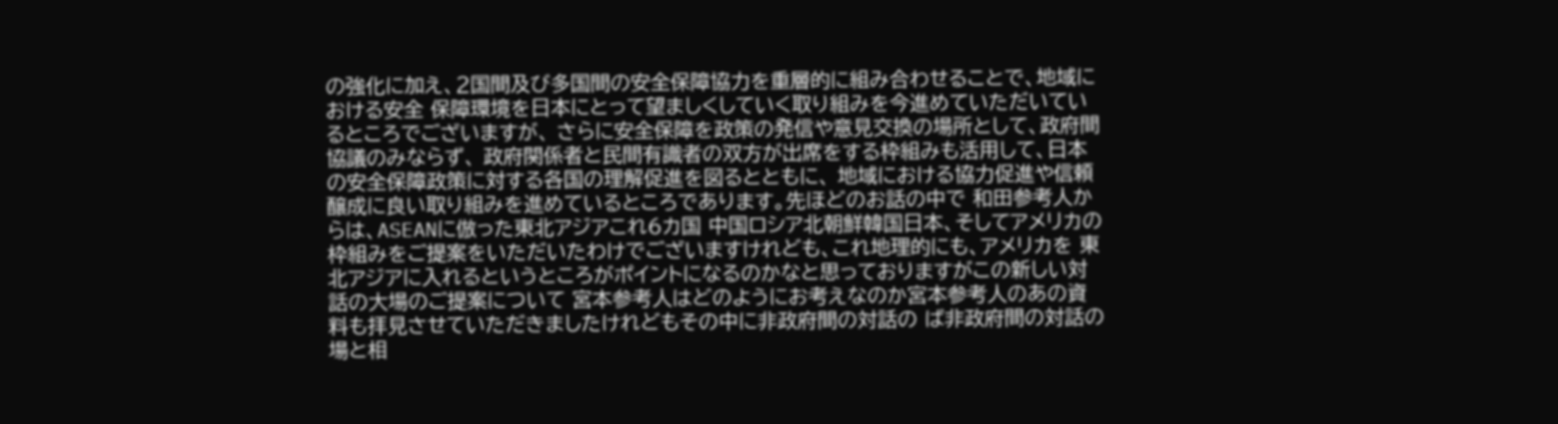の強化に加え、2国間及び多国間の安全保障協力を重層的に組み合わせることで、地域における安全 保障環境を日本にとって望ましくしていく取り組みを今進めていただいているところでございますが、 さらに安全保障を政策の発信や意見交換の場所として、政府間協議のみならず、 政府関係者と民間有識者の双方が出席をする枠組みも活用して、日本の安全保障政策に対する各国の理解促進を図るとともに、 地域における協力促進や信頼醸成に良い取り組みを進めているところであります。先ほどのお話の中で 和田参考人からは、ASEANに倣った東北アジアこれ6カ国 中国ロシア北朝鮮韓国日本、そしてアメリカの枠組みをご提案をいただいたわけでございますけれども、これ地理的にも、アメリカを 東北アジアに入れるというところがポイントになるのかなと思っておりますがこの新しい対話の大場のご提案について 宮本参考人はどのようにお考えなのか宮本参考人のあの資料も拝見させていただきましたけれどもその中に非政府間の対話の ば非政府間の対話の場と相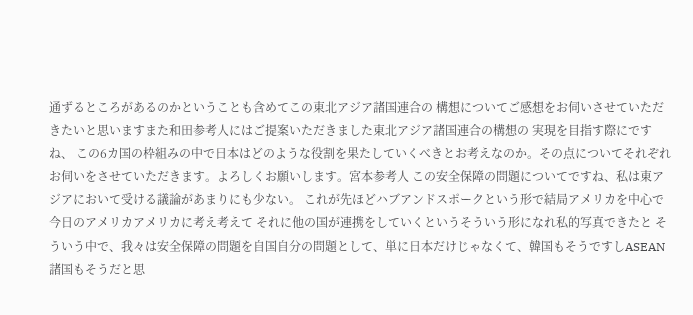通ずるところがあるのかということも含めてこの東北アジア諸国連合の 構想についてご感想をお伺いさせていただきたいと思いますまた和田参考人にはご提案いただきました東北アジア諸国連合の構想の 実現を目指す際にですね、 この6カ国の枠組みの中で日本はどのような役割を果たしていくべきとお考えなのか。その点についてそれぞれお伺いをさせていただきます。よろしくお願いします。宮本参考人 この安全保障の問題についてですね、私は東アジアにおいて受ける議論があまりにも少ない。 これが先ほどハブアンドスポークという形で結局アメリカを中心で今日のアメリカアメリカに考え考えて それに他の国が連携をしていくというそういう形になれ私的写真できたと そういう中で、我々は安全保障の問題を自国自分の問題として、単に日本だけじゃなくて、韓国もそうですしASEAN諸国もそうだと思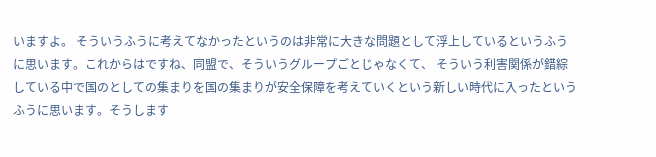いますよ。 そういうふうに考えてなかったというのは非常に大きな問題として浮上しているというふうに思います。これからはですね、同盟で、そういうグループごとじゃなくて、 そういう利害関係が錯綜している中で国のとしての集まりを国の集まりが安全保障を考えていくという新しい時代に入ったというふうに思います。そうします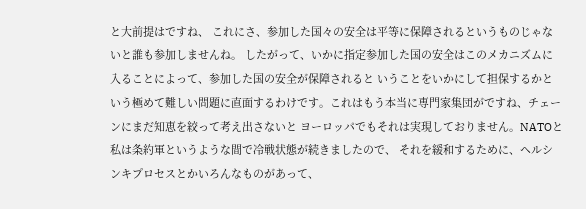と大前提はですね、 これにさ、参加した国々の安全は平等に保障されるというものじゃないと誰も参加しませんね。 したがって、いかに指定参加した国の安全はこのメカニズムに入ることによって、参加した国の安全が保障されると いうことをいかにして担保するかという極めて難しい問題に直面するわけです。これはもう本当に専門家集団がですね、チェーンにまだ知恵を絞って考え出さないと ヨーロッパでもそれは実現しておりません。NATOと私は条約軍というような間で冷戦状態が続きましたので、 それを緩和するために、ヘルシンキプロセスとかいろんなものがあって、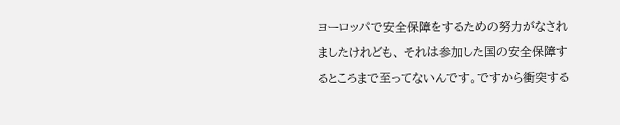ヨーロッパで安全保障をするための努力がなされましたけれども、 それは参加した国の安全保障するところまで至ってないんです。ですから衝突する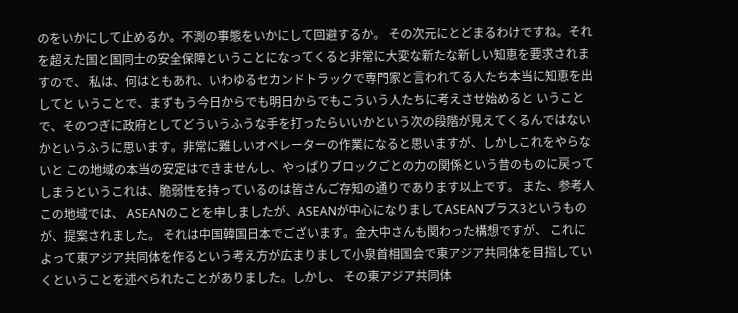のをいかにして止めるか。不測の事態をいかにして回避するか。 その次元にとどまるわけですね。それを超えた国と国同士の安全保障ということになってくると非常に大変な新たな新しい知恵を要求されますので、 私は、何はともあれ、いわゆるセカンドトラックで専門家と言われてる人たち本当に知恵を出してと いうことで、まずもう今日からでも明日からでもこういう人たちに考えさせ始めると いうことで、そのつぎに政府としてどういうふうな手を打ったらいいかという次の段階が見えてくるんではないかというふうに思います。非常に難しいオペレーターの作業になると思いますが、しかしこれをやらないと この地域の本当の安定はできませんし、やっぱりブロックごとの力の関係という昔のものに戻ってしまうというこれは、脆弱性を持っているのは皆さんご存知の通りであります以上です。 また、参考人この地域では、 ASEANのことを申しましたが、ASEANが中心になりましてASEANプラス3というものが、提案されました。 それは中国韓国日本でございます。金大中さんも関わった構想ですが、 これによって東アジア共同体を作るという考え方が広まりまして小泉首相国会で東アジア共同体を目指していくということを述べられたことがありました。しかし、 その東アジア共同体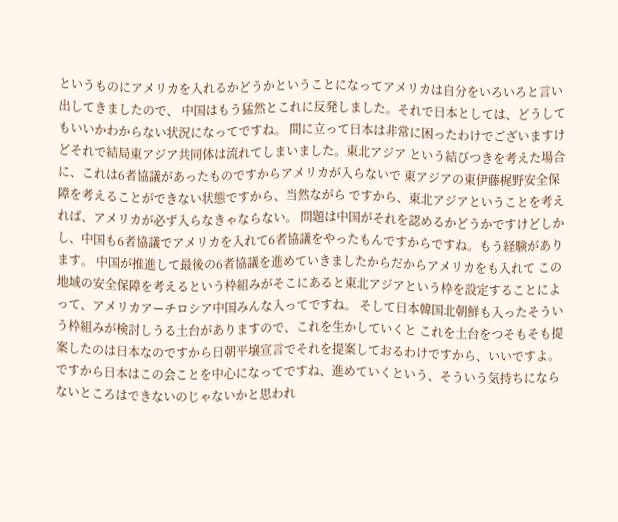というものにアメリカを入れるかどうかということになってアメリカは自分をいろいろと言い出してきましたので、 中国はもう猛然とこれに反発しました。それで日本としては、どうしてもいいかわからない状況になってですね。 間に立って日本は非常に困ったわけでございますけどそれで結局東アジア共同体は流れてしまいました。東北アジア という結びつきを考えた場合に、これは6者協議があったものですからアメリカが入らないで 東アジアの東伊藤梶野安全保障を考えることができない状態ですから、当然ながら ですから、東北アジアということを考えれば、アメリカが必ず入らなきゃならない。 問題は中国がそれを認めるかどうかですけどしかし、中国も6者協議でアメリカを入れて6者協議をやったもんですからですね。もう経験があります。 中国が推進して最後の6者協議を進めていきましたからだからアメリカをも入れて この地域の安全保障を考えるという枠組みがそこにあると東北アジアという枠を設定することによって、アメリカアーチロシア中国みんな入ってですね。 そして日本韓国北朝鮮も入ったそういう枠組みが検討しうる土台がありますので、これを生かしていくと これを土台をつそもそも提案したのは日本なのですから日朝平壌宣言でそれを提案しておるわけですから、いいですよ。 ですから日本はこの会ことを中心になってですね、進めていくという、そういう気持ちにならないところはできないのじゃないかと思われ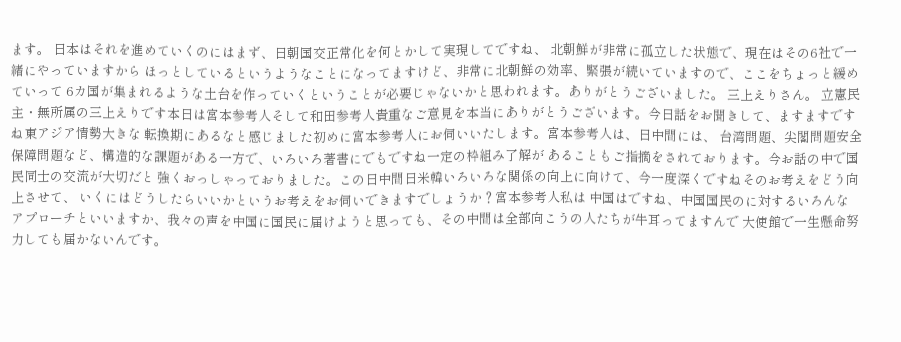ます。 日本はそれを進めていくのにはまず、日朝国交正常化を何とかして実現してですね、 北朝鮮が非常に孤立した状態で、現在はその6社で一緒にやっていますから ほっとしているというようなことになってますけど、非常に北朝鮮の効率、緊張が続いていますので、ここをちょっと緩めていって 6カ国が集まれるような土台を作っていくということが必要じゃないかと思われます。ありがとうございました。 三上えりさん。 立憲民主・無所属の三上えりです本日は宮本参考人そして和田参考人貴重なご意見を本当にありがとうございます。今日話をお聞きして、ますますですね東アジア情勢大きな 転換期にあるなと感じました初めに宮本参考人にお伺いいたします。宮本参考人は、日中間には、 台湾問題、尖閣問題安全保障問題など、構造的な課題がある一方で、いろいろ著書にでもですね一定の枠組み了解が あることもご指摘をされております。今お話の中で国民同士の交流が大切だと 強くおっしゃっておりました。この日中間日米韓いろいろな関係の向上に向けて、今一度深くですねそのお考えをどう向上させて、 いくにはどうしたらいいかというお考えをお伺いできますでしょうか？宮本参考人私は 中国はですね、中国国民のに対するいろんな アプローチといいますか、我々の声を中国に国民に届けようと思っても、その中間は全部向こうの人たちが牛耳ってますんで 大使館で一生懸命努力しても届かないんです。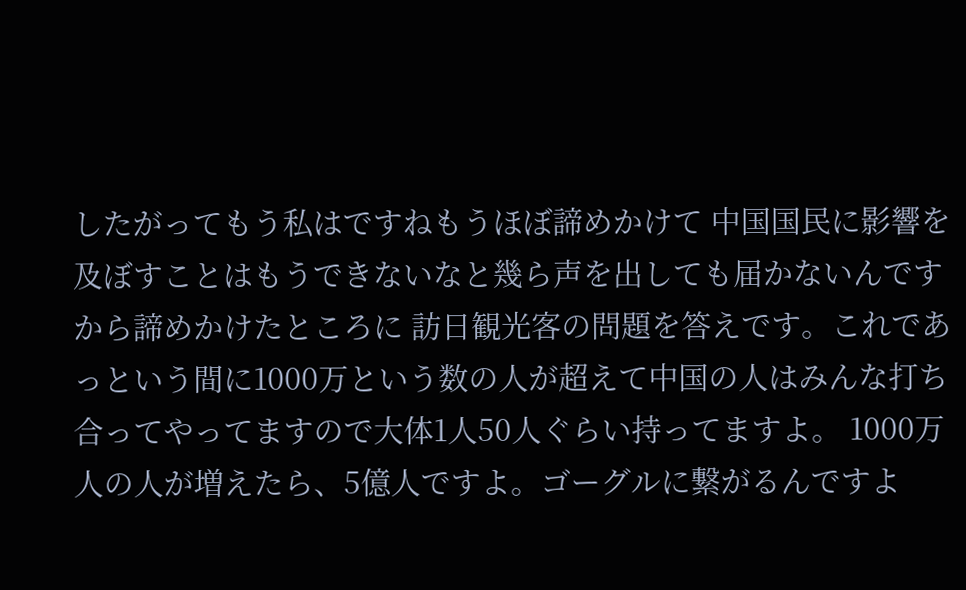したがってもう私はですねもうほぼ諦めかけて 中国国民に影響を及ぼすことはもうできないなと幾ら声を出しても届かないんですから諦めかけたところに 訪日観光客の問題を答えです。これであっという間に1000万という数の人が超えて中国の人はみんな打ち合ってやってますので大体1人50人ぐらい持ってますよ。 1000万人の人が増えたら、5億人ですよ。ゴーグルに繋がるんですよ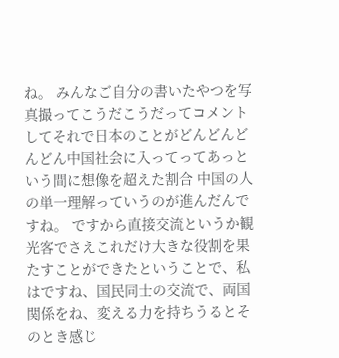ね。 みんなご自分の書いたやつを写真撮ってこうだこうだってコメントしてそれで日本のことがどんどんどんどん中国社会に入ってってあっという間に想像を超えた割合 中国の人の単一理解っていうのが進んだんですね。 ですから直接交流というか観光客でさえこれだけ大きな役割を果たすことができたということで、私はですね、国民同士の交流で、両国関係をね、変える力を持ちうるとそのとき感じ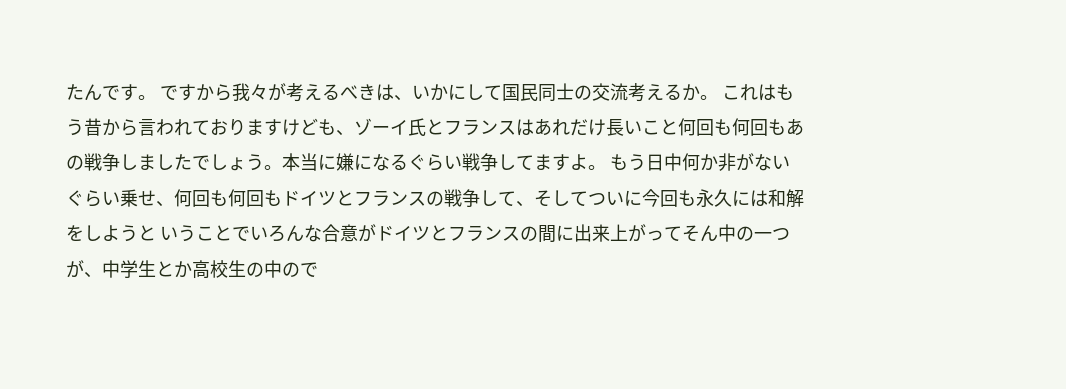たんです。 ですから我々が考えるべきは、いかにして国民同士の交流考えるか。 これはもう昔から言われておりますけども、ゾーイ氏とフランスはあれだけ長いこと何回も何回もあの戦争しましたでしょう。本当に嫌になるぐらい戦争してますよ。 もう日中何か非がないぐらい乗せ、何回も何回もドイツとフランスの戦争して、そしてついに今回も永久には和解をしようと いうことでいろんな合意がドイツとフランスの間に出来上がってそん中の一つが、中学生とか高校生の中ので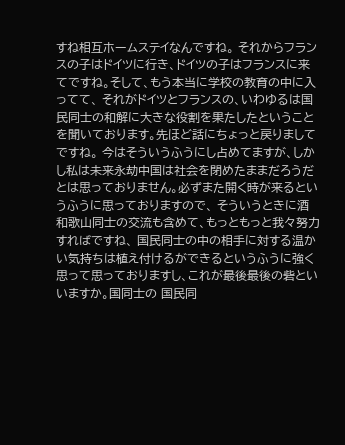すね相互ホームステイなんですね。 それからフランスの子はドイツに行き、ドイツの子はフランスに来てですね。そして、もう本当に学校の教育の中に入ってて、 それがドイツとフランスの、いわゆるは国民同士の和解に大きな役割を果たしたということを聞いております。先ほど話にちょっと戻りましてですね。 今はそういうふうにし占めてますが、しかし私は未来永劫中国は社会を閉めたままだろうだとは思っておりません。必ずまた開く時が来るというふうに思っておりますので、 そういうときに酒和歌山同士の交流も含めて、もっともっと我々努力すればですね、 国民同士の中の相手に対する温かい気持ちは植え付けるができるというふうに強く思って思っておりますし、これが最後最後の砦といいますか。国同士の 国民同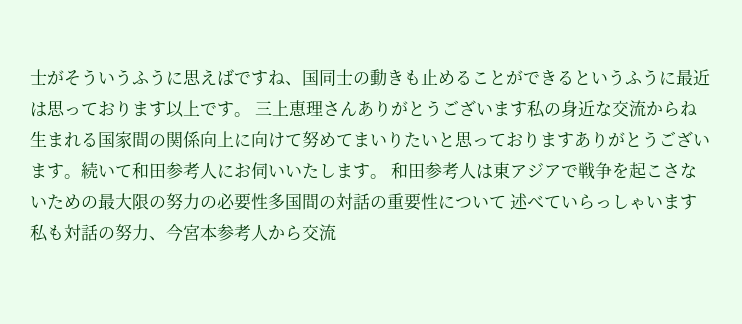士がそういうふうに思えばですね、国同士の動きも止めることができるというふうに最近は思っております以上です。 三上恵理さんありがとうございます私の身近な交流からね生まれる国家間の関係向上に向けて努めてまいりたいと思っておりますありがとうございます。続いて和田参考人にお伺いいたします。 和田参考人は東アジアで戦争を起こさないための最大限の努力の必要性多国間の対話の重要性について 述べていらっしゃいます私も対話の努力、今宮本参考人から交流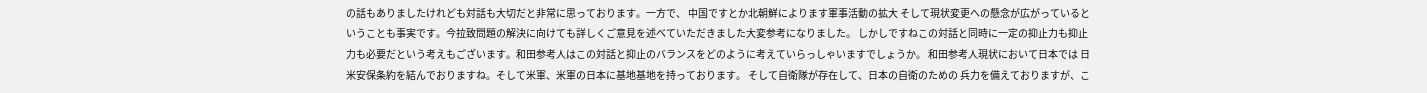の話もありましたけれども対話も大切だと非常に思っております。一方で、 中国ですとか北朝鮮によります軍事活動の拡大 そして現状変更への懸念が広がっているということも事実です。今拉致問題の解決に向けても詳しくご意見を述べていただきました大変参考になりました。 しかしですねこの対話と同時に一定の抑止力も抑止力も必要だという考えもございます。和田参考人はこの対話と抑止のバランスをどのように考えていらっしゃいますでしょうか。 和田参考人現状において日本では 日米安保条約を結んでおりますね。そして米軍、米軍の日本に基地基地を持っております。 そして自衛隊が存在して、日本の自衛のための 兵力を備えておりますが、こ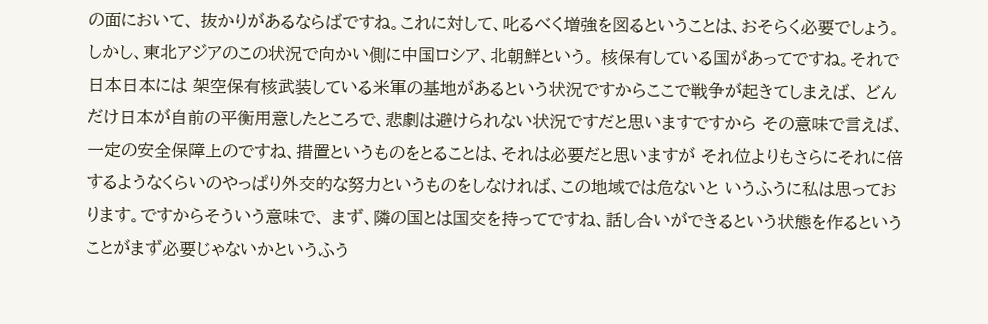の面において、 抜かりがあるならばですね。これに対して、叱るべく増強を図るということは、おそらく必要でしょう。 しかし、東北アジアのこの状況で向かい側に中国ロシア、北朝鮮という。 核保有している国があってですね。それで日本日本には 架空保有核武装している米軍の基地があるという状況ですからここで戦争が起きてしまえば、 どんだけ日本が自前の平衡用意したところで、悲劇は避けられない状況ですだと思いますですから その意味で言えば、一定の安全保障上のですね、措置というものをとることは、それは必要だと思いますが それ位よりもさらにそれに倍するようなくらいのやっぱり外交的な努力というものをしなければ、この地域では危ないと いうふうに私は思っております。ですからそういう意味で、 まず、隣の国とは国交を持ってですね、話し合いができるという状態を作るということがまず必要じゃないかというふう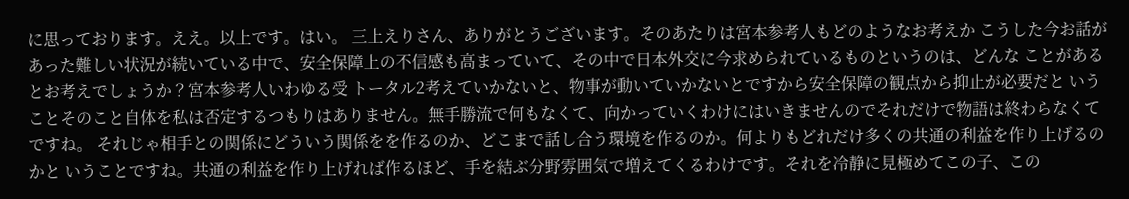に思っております。ええ。以上です。はい。 三上えりさん、ありがとうございます。そのあたりは宮本参考人もどのようなお考えか こうした今お話があった難しい状況が続いている中で、安全保障上の不信感も高まっていて、その中で日本外交に今求められているものというのは、どんな ことがあるとお考えでしょうか？宮本参考人いわゆる受 トータル2考えていかないと、物事が動いていかないとですから安全保障の観点から抑止が必要だと いうことそのこと自体を私は否定するつもりはありません。無手勝流で何もなくて、向かっていくわけにはいきませんのでそれだけで物語は終わらなくてですね。 それじゃ相手との関係にどういう関係をを作るのか、どこまで話し合う環境を作るのか。何よりもどれだけ多くの共通の利益を作り上げるのかと いうことですね。共通の利益を作り上げれば作るほど、手を結ぶ分野雰囲気で増えてくるわけです。それを冷静に見極めてこの子、この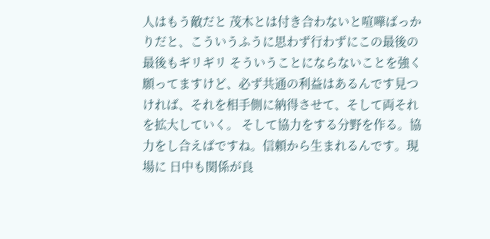人はもう敵だと 茂木とは付き合わないと喧嘩ばっかりだと、こういうふうに思わず行わずにこの最後の最後もギリギリ そういうことにならないことを強く願ってますけど、必ず共通の利益はあるんです見つければ、それを相手側に納得させて、そして両それを拡大していく。 そして協力をする分野を作る。協力をし合えばですね。信頼から生まれるんです。現場に 日中も関係が良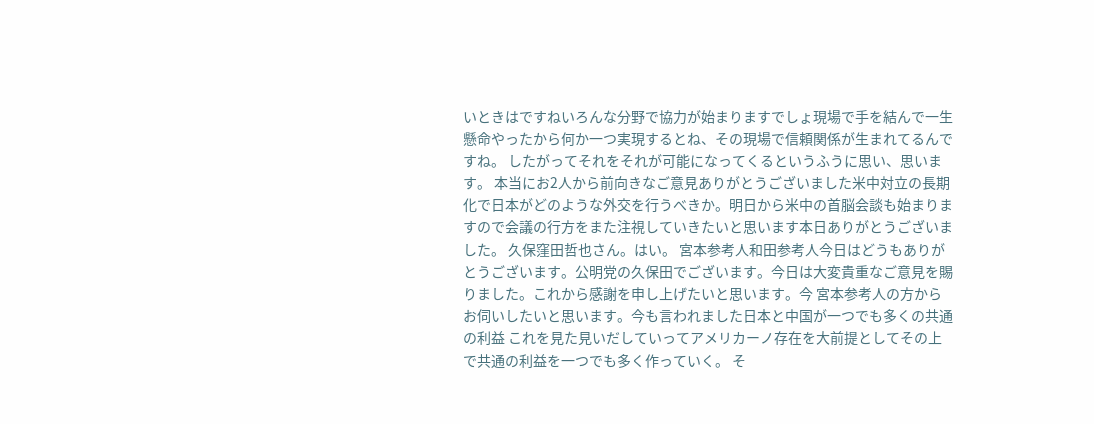いときはですねいろんな分野で協力が始まりますでしょ現場で手を結んで一生懸命やったから何か一つ実現するとね、その現場で信頼関係が生まれてるんですね。 したがってそれをそれが可能になってくるというふうに思い、思います。 本当にお2人から前向きなご意見ありがとうございました米中対立の長期化で日本がどのような外交を行うべきか。明日から米中の首脳会談も始まりますので会議の行方をまた注視していきたいと思います本日ありがとうございました。 久保窪田哲也さん。はい。 宮本参考人和田参考人今日はどうもありがとうございます。公明党の久保田でございます。今日は大変貴重なご意見を賜りました。これから感謝を申し上げたいと思います。今 宮本参考人の方からお伺いしたいと思います。今も言われました日本と中国が一つでも多くの共通の利益 これを見た見いだしていってアメリカーノ存在を大前提としてその上で共通の利益を一つでも多く作っていく。 そ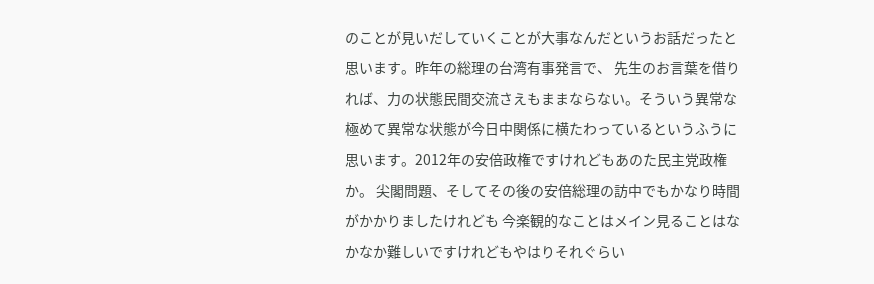のことが見いだしていくことが大事なんだというお話だったと思います。昨年の総理の台湾有事発言で、 先生のお言葉を借りれば、力の状態民間交流さえもままならない。そういう異常な極めて異常な状態が今日中関係に横たわっているというふうに 思います。2012年の安倍政権ですけれどもあのた民主党政権か。 尖閣問題、そしてその後の安倍総理の訪中でもかなり時間がかかりましたけれども 今楽観的なことはメイン見ることはなかなか難しいですけれどもやはりそれぐらい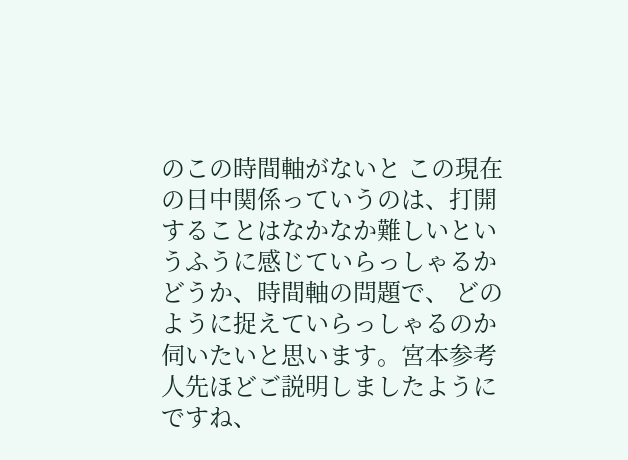のこの時間軸がないと この現在の日中関係っていうのは、打開することはなかなか難しいというふうに感じていらっしゃるかどうか、時間軸の問題で、 どのように捉えていらっしゃるのか伺いたいと思います。宮本参考人先ほどご説明しましたようにですね、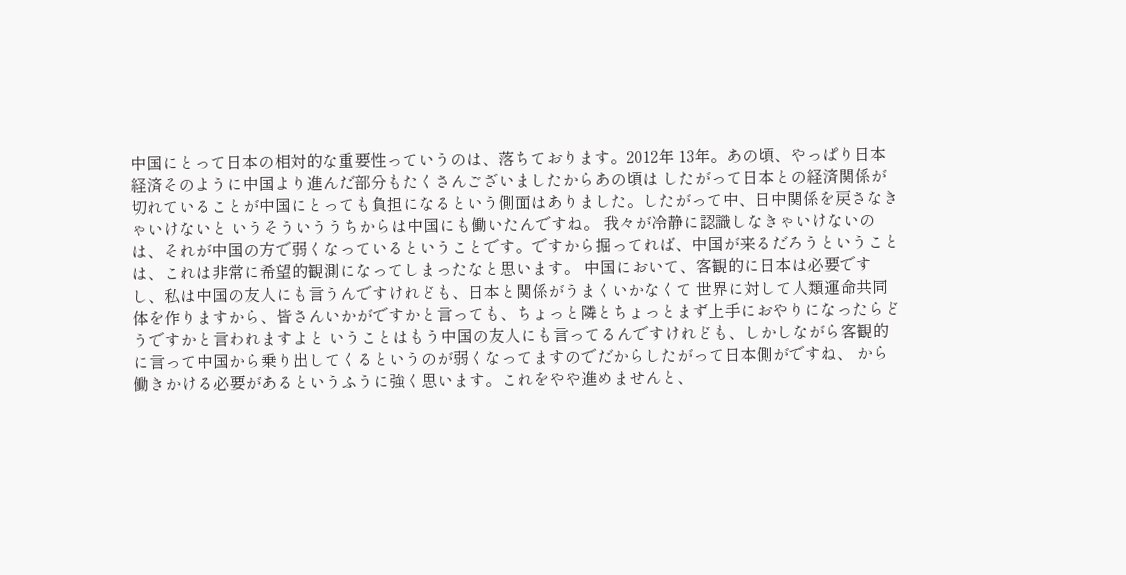中国にとって日本の相対的な重要性っていうのは、落ちております。2012年 13年。あの頃、やっぱり日本経済そのように中国より進んだ部分もたくさんございましたからあの頃は したがって日本との経済関係が切れていることが中国にとっても負担になるという側面はありました。したがって中、日中関係を戻さなきゃいけないと いうそういううちからは中国にも働いたんですね。 我々が冷静に認識しなきゃいけないのは、それが中国の方で弱くなっているということです。ですから掘ってれば、中国が来るだろうということは、これは非常に希望的観測になってしまったなと思います。 中国において、客観的に日本は必要ですし、私は中国の友人にも言うんですけれども、日本と関係がうまくいかなくて 世界に対して人類運命共同体を作りますから、皆さんいかがですかと言っても、ちょっと隣とちょっとまず上手におやりになったらどうですかと言われますよと いうことはもう中国の友人にも言ってるんですけれども、しかしながら客観的に言って中国から乗り出してくるというのが弱くなってますのでだからしたがって日本側がですね、 から働きかける必要があるというふうに強く思います。これをやや進めませんと、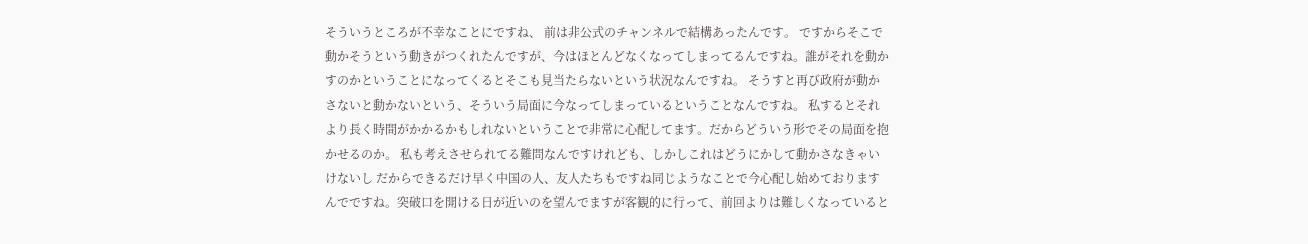そういうところが不幸なことにですね、 前は非公式のチャンネルで結構あったんです。 ですからそこで動かそうという動きがつくれたんですが、今はほとんどなくなってしまってるんですね。誰がそれを動かすのかということになってくるとそこも見当たらないという状況なんですね。 そうすと再び政府が動かさないと動かないという、そういう局面に今なってしまっているということなんですね。 私するとそれより長く時間がかかるかもしれないということで非常に心配してます。だからどういう形でその局面を抱かせるのか。 私も考えさせられてる難問なんですけれども、しかしこれはどうにかして動かさなきゃいけないし だからできるだけ早く中国の人、友人たちもですね同じようなことで今心配し始めておりますんでですね。突破口を開ける日が近いのを望んでますが客観的に行って、前回よりは難しくなっていると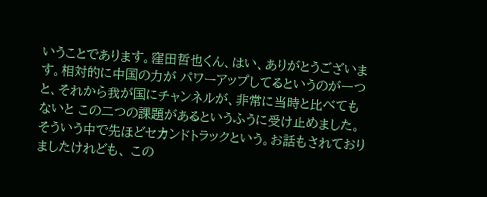いうことであります。窪田哲也くん、はい、ありがとうございます。相対的に中国の力が パワーアップしてるというのが一つと、それから我が国にチャンネルが、非常に当時と比べてもないと この二つの課題があるというふうに受け止めました。そういう中で先ほどセカンドトラックという。お話もされておりましたけれども、 この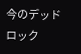今のデッドロック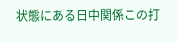状態にある日中関係この打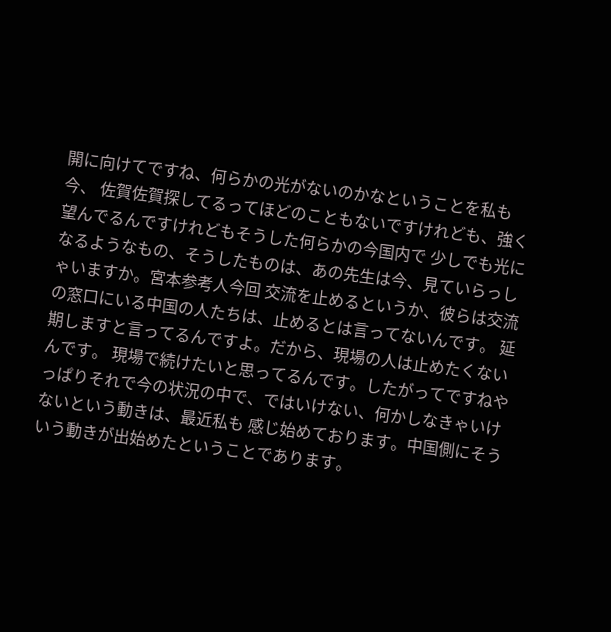開に向けてですね、何らかの光がないのかなということを私も今、 佐賀佐賀探してるってほどのこともないですけれども、強く望んでるんですけれどもそうした何らかの今国内で 少しでも光になるようなもの、そうしたものは、あの先生は今、見ていらっしゃいますか。宮本参考人今回 交流を止めるというか、彼らは交流の窓口にいる中国の人たちは、止めるとは言ってないんです。 延期しますと言ってるんですよ。だから、現場の人は止めたくないんです。 現場で続けたいと思ってるんです。したがってですねやっぱりそれで今の状況の中で、ではいけない、何かしなきゃいけないという動きは、最近私も 感じ始めております。中国側にそういう動きが出始めたということであります。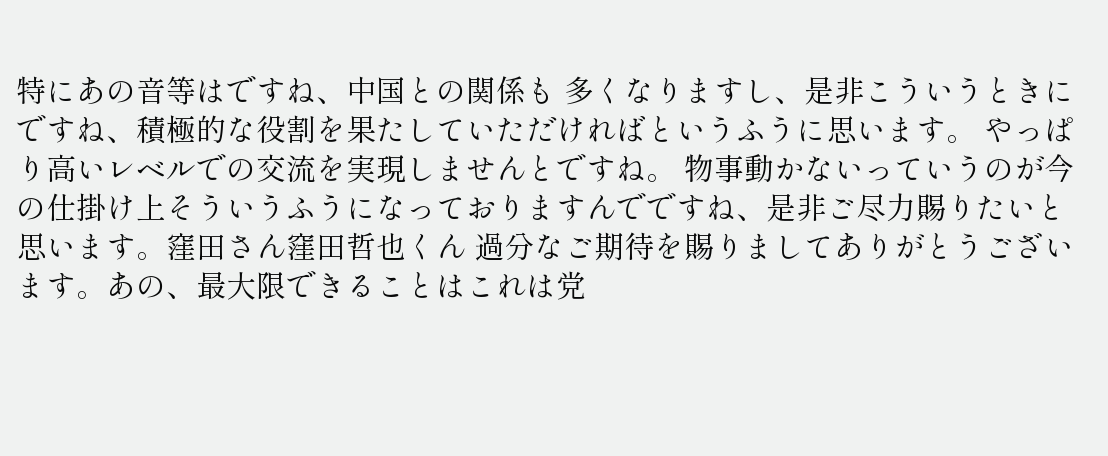特にあの音等はですね、中国との関係も 多くなりますし、是非こういうときにですね、積極的な役割を果たしていただければというふうに思います。 やっぱり高いレベルでの交流を実現しませんとですね。 物事動かないっていうのが今の仕掛け上そういうふうになっておりますんでですね、是非ご尽力賜りたいと思います。窪田さん窪田哲也くん 過分なご期待を賜りましてありがとうございます。あの、最大限できることはこれは党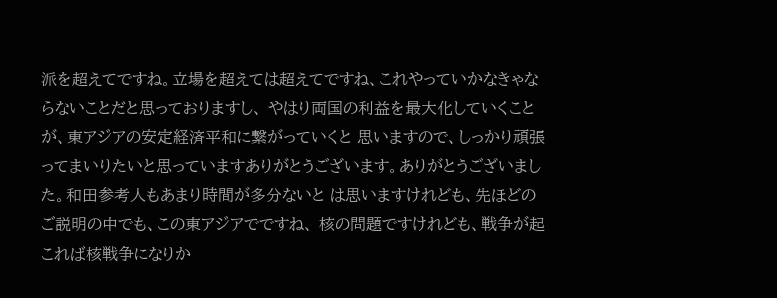派を超えてですね。立場を超えては超えてですね、これやっていかなきゃならないことだと思っておりますし、 やはり両国の利益を最大化していくことが、東アジアの安定経済平和に繋がっていくと 思いますので、しっかり頑張ってまいりたいと思っていますありがとうございます。ありがとうございました。和田参考人もあまり時間が多分ないと は思いますけれども、先ほどのご説明の中でも、この東アジアでですね、 核の問題ですけれども、戦争が起これば核戦争になりか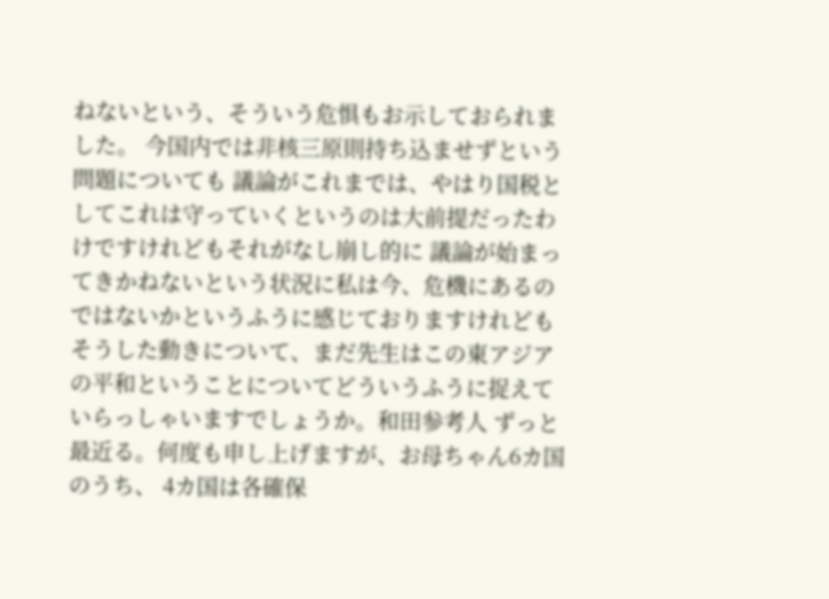ねないという、そういう危惧もお示しておられました。 今国内では非核三原則持ち込ませずという問題についても 議論がこれまでは、やはり国税としてこれは守っていくというのは大前提だったわけですけれどもそれがなし崩し的に 議論が始まってきかねないという状況に私は今、危機にあるのではないかというふうに感じておりますけれども そうした動きについて、まだ先生はこの東アジアの平和ということについてどういうふうに捉えていらっしゃいますでしょうか。和田参考人 ずっと最近る。何度も申し上げますが、お母ちゃん6カ国のうち、 4カ国は各確保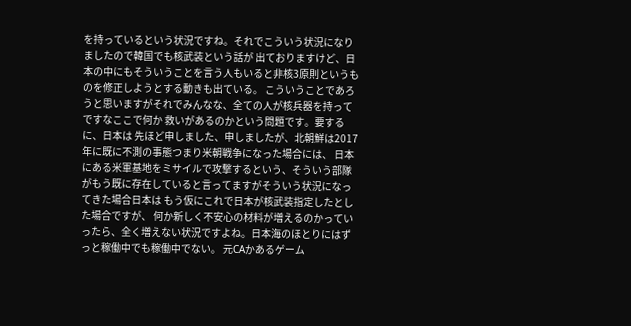を持っているという状況ですね。それでこういう状況になりましたので韓国でも核武装という話が 出ておりますけど、日本の中にもそういうことを言う人もいると非核3原則というものを修正しようとする動きも出ている。 こういうことであろうと思いますがそれでみんなな、全ての人が核兵器を持ってですなここで何か 救いがあるのかという問題です。要するに、日本は 先ほど申しました、申しましたが、北朝鮮は2017年に既に不測の事態つまり米朝戦争になった場合には、 日本にある米軍基地をミサイルで攻撃するという、そういう部隊がもう既に存在していると言ってますがそういう状況になってきた場合日本は もう仮にこれで日本が核武装指定したとした場合ですが、 何か新しく不安心の材料が増えるのかっていったら、全く増えない状況ですよね。日本海のほとりにはずっと稼働中でも稼働中でない。 元CAかあるゲーム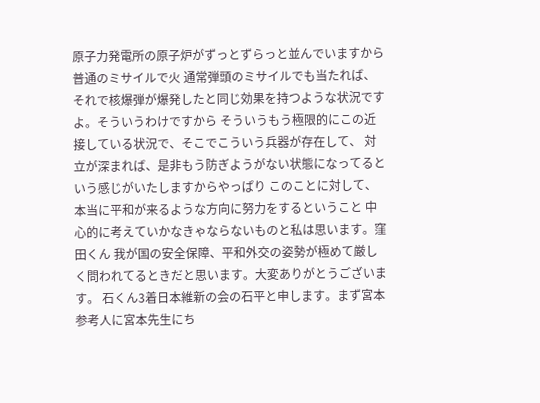原子力発電所の原子炉がずっとずらっと並んでいますから普通のミサイルで火 通常弾頭のミサイルでも当たれば、それで核爆弾が爆発したと同じ効果を持つような状況ですよ。そういうわけですから そういうもう極限的にこの近接している状況で、そこでこういう兵器が存在して、 対立が深まれば、是非もう防ぎようがない状態になってるという感じがいたしますからやっぱり このことに対して、本当に平和が来るような方向に努力をするということ 中心的に考えていかなきゃならないものと私は思います。窪田くん 我が国の安全保障、平和外交の姿勢が極めて厳しく問われてるときだと思います。大変ありがとうございます。 石くん3着日本維新の会の石平と申します。まず宮本 参考人に宮本先生にち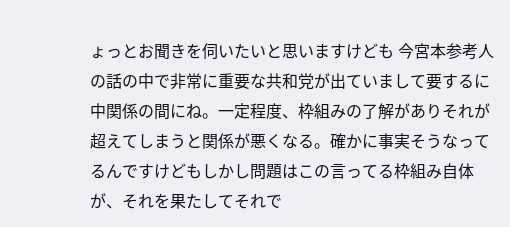ょっとお聞きを伺いたいと思いますけども 今宮本参考人の話の中で非常に重要な共和党が出ていまして要するに中関係の間にね。一定程度、枠組みの了解がありそれが 超えてしまうと関係が悪くなる。確かに事実そうなってるんですけどもしかし問題はこの言ってる枠組み自体が、それを果たしてそれで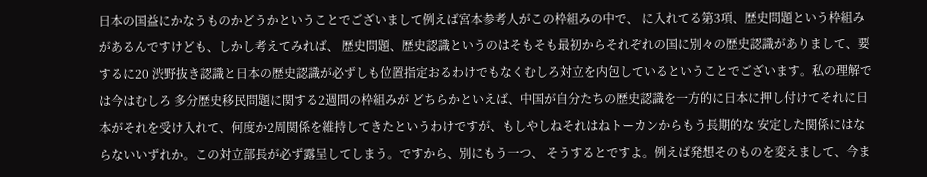日本の国益にかなうものかどうかということでございまして例えば宮本参考人がこの枠組みの中で、 に入れてる第3項、歴史問題という枠組みがあるんですけども、しかし考えてみれば、 歴史問題、歴史認識というのはそもそも最初からそれぞれの国に別々の歴史認識がありまして、要するに20 渋野抜き認識と日本の歴史認識が必ずしも位置指定おるわけでもなくむしろ対立を内包しているということでございます。私の理解では今はむしろ 多分歴史移民問題に関する2週間の枠組みが どちらかといえば、中国が自分たちの歴史認識を一方的に日本に押し付けてそれに日本がそれを受け入れて、何度か2周関係を維持してきたというわけですが、もしやしねそれはねトーカンからもう長期的な 安定した関係にはならないいずれか。この対立部長が必ず露呈してしまう。ですから、別にもう一つ、 そうするとですよ。例えば発想そのものを変えまして、今ま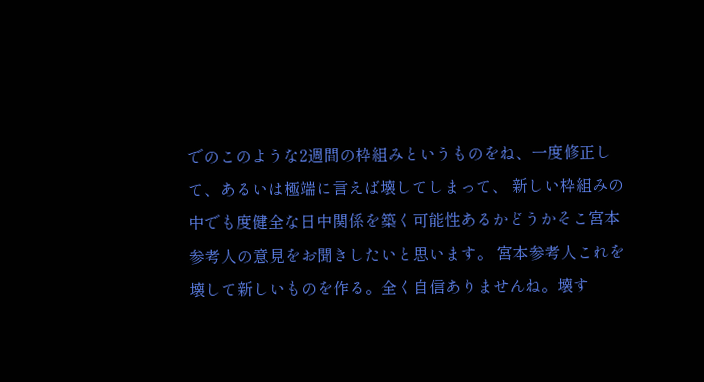でのこのような2週間の枠組みというものをね、一度修正して、あるいは極端に言えば壊してしまって、 新しい枠組みの中でも度健全な日中関係を築く可能性あるかどうかそこ宮本参考人の意見をお聞きしたいと思います。 宮本参考人これを壊して新しいものを作る。全く自信ありませんね。壊す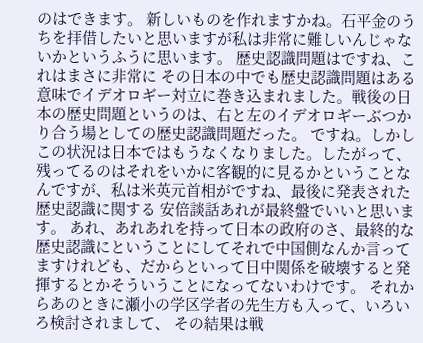のはできます。 新しいものを作れますかね。石平金のうちを拝借したいと思いますが私は非常に難しいんじゃないかというふうに思います。 歴史認識問題はですね、これはまさに非常に その日本の中でも歴史認識問題はある意味でイデオロギー対立に巻き込まれました。戦後の日本の歴史問題というのは、右と左のイデオロギーぶつかり合う場としての歴史認識問題だった。 ですね。しかしこの状況は日本ではもうなくなりました。したがって、 残ってるのはそれをいかに客観的に見るかということなんですが、私は米英元首相がですね、最後に発表された歴史認識に関する 安倍談話あれが最終盤でいいと思います。 あれ、あれあれを持って日本の政府のさ、最終的な歴史認識にということにしてそれで中国側なんか言ってますけれども、だからといって日中関係を破壊すると発揮するとかそういうことになってないわけです。 それからあのときに瀬小の学区学者の先生方も入って、いろいろ検討されまして、 その結果は戦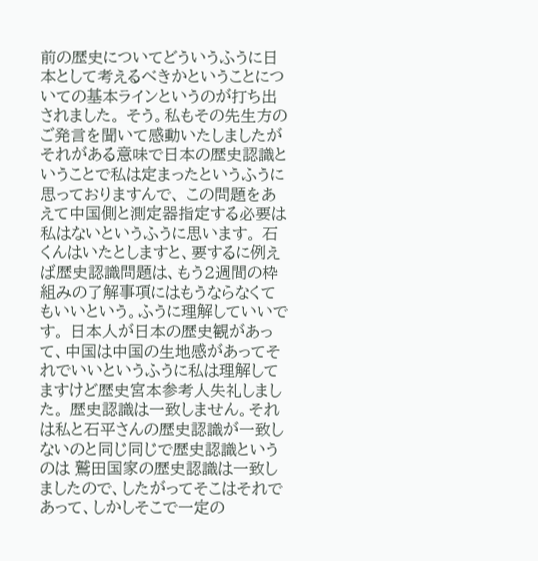前の歴史についてどういうふうに日本として考えるべきかということについての基本ラインというのが打ち出されました。 そう。私もその先生方のご発言を聞いて感動いたしましたがそれがある意味で日本の歴史認識ということで私は定まったというふうに思っておりますんで、 この問題をあえて中国側と測定器指定する必要は私はないというふうに思います。 石くんはいたとしますと、要するに例えば歴史認識問題は、もう2週間の枠組みの了解事項にはもうならなくてもいいという。ふうに理解していいです。 日本人が日本の歴史観があって、中国は中国の生地感があってそれでいいというふうに私は理解してますけど歴史宮本参考人失礼しました。 歴史認識は一致しません。それは私と石平さんの歴史認識が一致しないのと同じ同じで歴史認識というのは 鷲田国家の歴史認識は一致しましたので、したがってそこはそれであって、しかしそこで一定の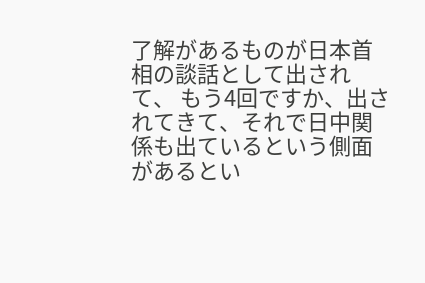了解があるものが日本首相の談話として出されて、 もう4回ですか、出されてきて、それで日中関係も出ているという側面があるとい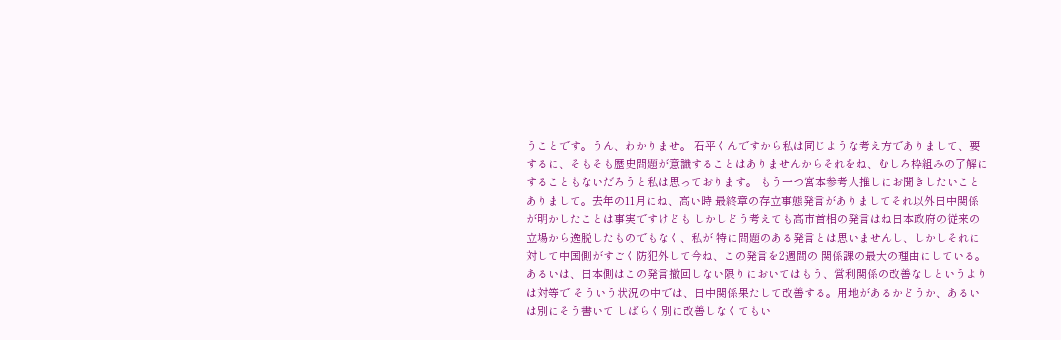うことです。うん、わかりませ。 石平くんですから私は同じような考え方でありまして、要するに、そもそも歴史問題が意識することはありませんからそれをね、むしろ枠組みの了解にすることもないだろうと私は思っております。 もう一つ宮本参考人推しにお聞きしたいことありまして。去年の11月にね、高い時 最終章の存立事態発言がありましてそれ以外日中関係が明かしたことは事実ですけども しかしどう考えても高市首相の発言はね日本政府の従来の立場から逸脱したものでもなく、私が 特に問題のある発言とは思いませんし、しかしそれに対して中国側がすごく防犯外して今ね、この発言を2週間の 関係課の最大の理由にしている。あるいは、日本側はこの発言撤回しない限りにおいてはもう、営利関係の改善なしというよりは対等で そういう状況の中では、日中関係果たして改善する。用地があるかどうか、あるいは別にそう書いて しばらく別に改善しなくてもい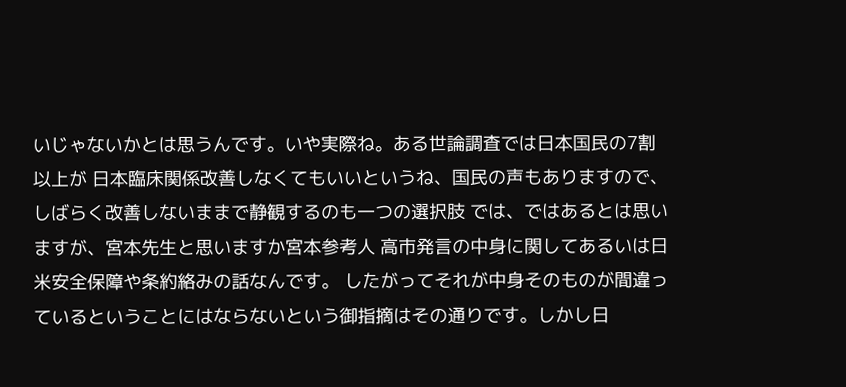いじゃないかとは思うんです。いや実際ね。ある世論調査では日本国民の7割以上が 日本臨床関係改善しなくてもいいというね、国民の声もありますので、しばらく改善しないままで静観するのも一つの選択肢 では、ではあるとは思いますが、宮本先生と思いますか宮本参考人 高市発言の中身に関してあるいは日米安全保障や条約絡みの話なんです。 したがってそれが中身そのものが間違っているということにはならないという御指摘はその通りです。しかし日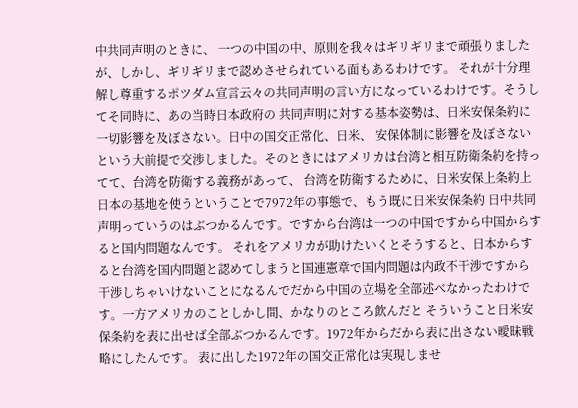中共同声明のときに、 一つの中国の中、原則を我々はギリギリまで頑張りましたが、しかし、ギリギリまで認めさせられている面もあるわけです。 それが十分理解し尊重するポツダム宣言云々の共同声明の言い方になっているわけです。そうしてそ同時に、あの当時日本政府の 共同声明に対する基本姿勢は、日米安保条約に一切影響を及ぼさない。日中の国交正常化、日米、 安保体制に影響を及ぼさないという大前提で交渉しました。そのときにはアメリカは台湾と相互防衛条約を持ってて、台湾を防衛する義務があって、 台湾を防衛するために、日米安保上条約上日本の基地を使うということで7972年の事態で、もう既に日米安保条約 日中共同声明っていうのはぶつかるんです。ですから台湾は一つの中国ですから中国からすると国内問題なんです。 それをアメリカが助けたいくとそうすると、日本からすると台湾を国内問題と認めてしまうと国連憲章で国内問題は内政不干渉ですから 干渉しちゃいけないことになるんでだから中国の立場を全部述べなかったわけです。一方アメリカのことしかし間、かなりのところ飲んだと そういうこと日米安保条約を表に出せば全部ぶつかるんです。1972年からだから表に出さない曖昧戦略にしたんです。 表に出した1972年の国交正常化は実現しませ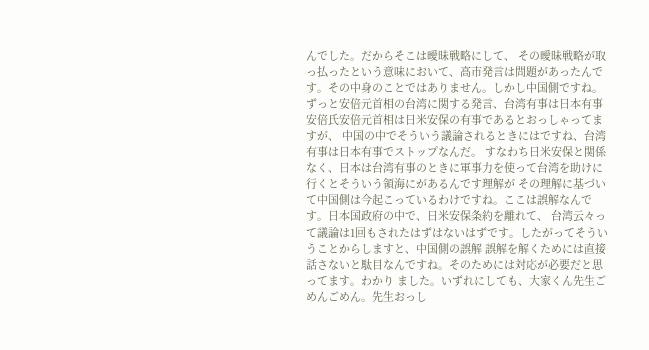んでした。だからそこは曖昧戦略にして、 その曖昧戦略が取っ払ったという意味において、高市発言は問題があったんです。その中身のことではありません。しかし中国側ですね。 ずっと安倍元首相の台湾に関する発言、台湾有事は日本有事安倍氏安倍元首相は日米安保の有事であるとおっしゃってますが、 中国の中でそういう議論されるときにはですね、台湾有事は日本有事でストップなんだ。 すなわち日米安保と関係なく、日本は台湾有事のときに軍事力を使って台湾を助けに行くとそういう領海にがあるんです理解が その理解に基づいて中国側は今起こっているわけですね。ここは誤解なんです。日本国政府の中で、日米安保条約を離れて、 台湾云々って議論は1回もされたはずはないはずです。したがってそういうことからしますと、中国側の誤解 誤解を解くためには直接話さないと駄目なんですね。そのためには対応が必要だと思ってます。わかり ました。いずれにしても、大家くん先生ごめんごめん。先生おっし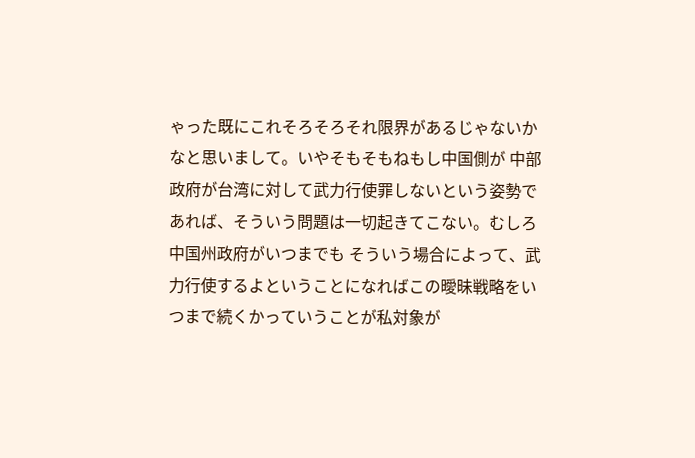ゃった既にこれそろそろそれ限界があるじゃないかなと思いまして。いやそもそもねもし中国側が 中部政府が台湾に対して武力行使罪しないという姿勢であれば、そういう問題は一切起きてこない。むしろ中国州政府がいつまでも そういう場合によって、武力行使するよということになればこの曖昧戦略をいつまで続くかっていうことが私対象が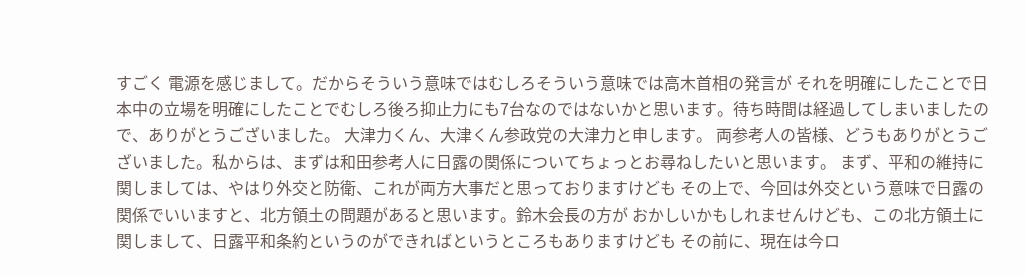すごく 電源を感じまして。だからそういう意味ではむしろそういう意味では高木首相の発言が それを明確にしたことで日本中の立場を明確にしたことでむしろ後ろ抑止力にも7台なのではないかと思います。待ち時間は経過してしまいましたので、ありがとうございました。 大津力くん、大津くん参政党の大津力と申します。 両参考人の皆様、どうもありがとうございました。私からは、まずは和田参考人に日露の関係についてちょっとお尋ねしたいと思います。 まず、平和の維持に関しましては、やはり外交と防衛、これが両方大事だと思っておりますけども その上で、今回は外交という意味で日露の関係でいいますと、北方領土の問題があると思います。鈴木会長の方が おかしいかもしれませんけども、この北方領土に関しまして、日露平和条約というのができればというところもありますけども その前に、現在は今ロ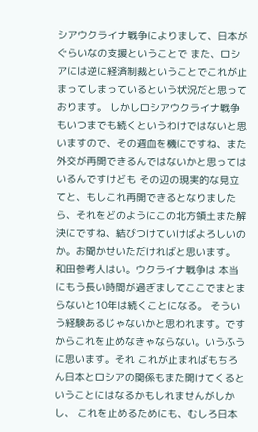シアウクライナ戦争によりまして、日本がぐらいなの支援ということで また、ロシアには逆に経済制裁ということでこれが止まってしまっているという状況だと思っております。 しかしロシアウクライナ戦争もいつまでも続くというわけではないと思いますので、その週血を機にですね、また外交が再開できるんではないかと思ってはいるんですけども その辺の現実的な見立てと、もしこれ再開できるとなりましたら、それをどのようにこの北方領土また解決にですね、結びつけていけばよろしいのか。お聞かせいただければと思います。 和田参考人はい。ウクライナ戦争は 本当にもう長い時間が過ぎましてここでまとまらないと10年は続くことになる。 そういう経験あるじゃないかと思われます。ですからこれを止めなきゃならない。いうふうに思います。それ これが止まればもちろん日本とロシアの関係もまた開けてくるということにはなるかもしれませんがしかし、 これを止めるためにも、むしろ日本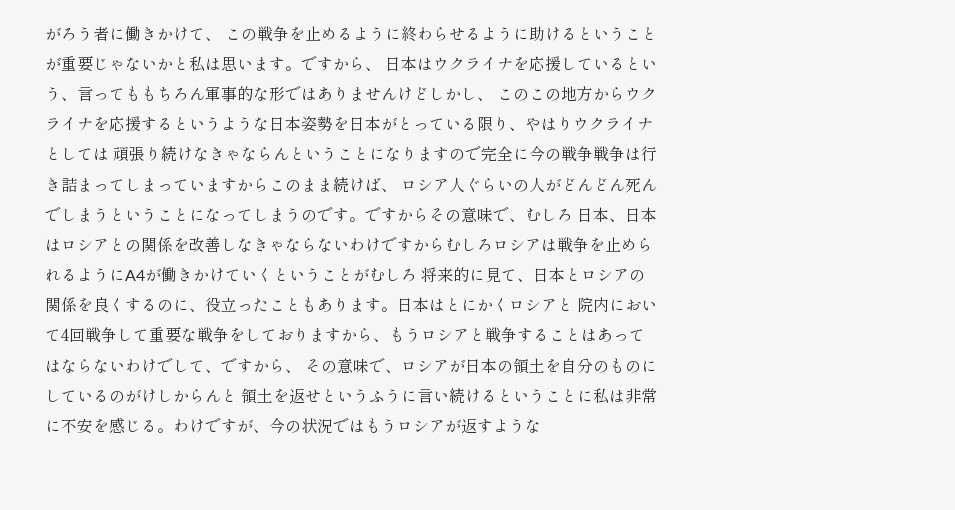がろう者に働きかけて、 この戦争を止めるように終わらせるように助けるということが重要じゃないかと私は思います。ですから、 日本はウクライナを応援しているという、言ってももちろん軍事的な形ではありませんけどしかし、 このこの地方からウクライナを応援するというような日本姿勢を日本がとっている限り、やはりウクライナとしては 頑張り続けなきゃならんということになりますので完全に今の戦争戦争は行き詰まってしまっていますからこのまま続けば、 ロシア人ぐらいの人がどんどん死んでしまうということになってしまうのです。ですからその意味で、むしろ 日本、日本はロシアとの関係を改善しなきゃならないわけですからむしろロシアは戦争を止められるようにA4が働きかけていくということがむしろ 将来的に見て、日本とロシアの関係を良くするのに、役立ったこともあります。日本はとにかくロシアと 院内において4回戦争して重要な戦争をしておりますから、もうロシアと戦争することはあってはならないわけでして、ですから、 その意味で、ロシアが日本の領土を自分のものにしているのがけしからんと 領土を返せというふうに言い続けるということに私は非常に不安を感じる。わけですが、今の状況ではもうロシアが返すような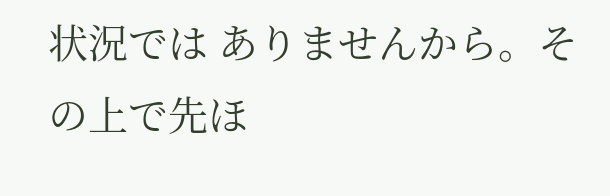状況では ありませんから。その上で先ほ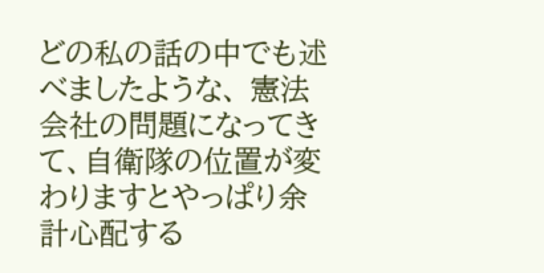どの私の話の中でも述べましたような、 憲法会社の問題になってきて、自衛隊の位置が変わりますとやっぱり余計心配する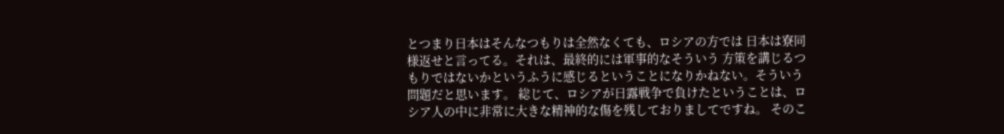とつまり日本はそんなつもりは全然なくても、ロシアの方では 日本は寮同様返せと言ってる。それは、最終的には軍事的なそういう 方策を講じるつもりではないかというふうに感じるということになりかねない。そういう問題だと思います。 総じて、ロシアが日露戦争で負けたということは、ロシア人の中に非常に大きな精神的な傷を残しておりましてですね。 そのこ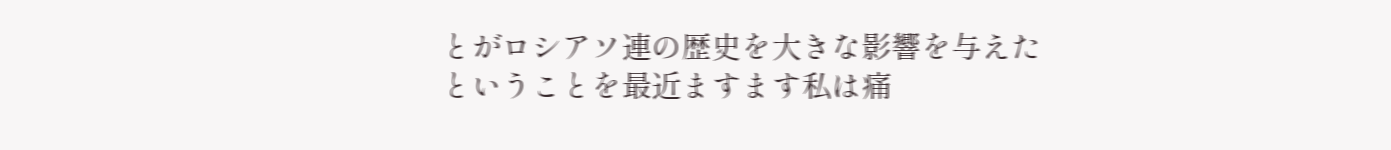とがロシアソ連の歴史を大きな影響を与えたということを最近ますます私は痛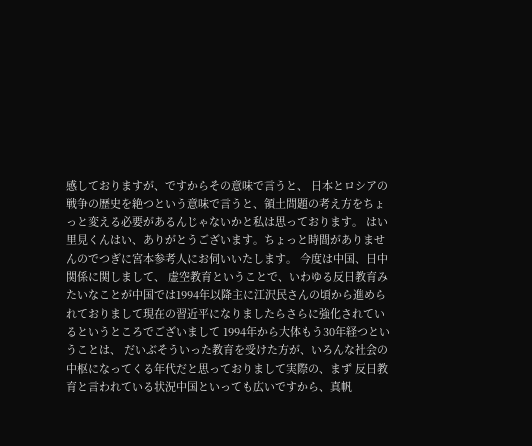感しておりますが、ですからその意味で言うと、 日本とロシアの戦争の歴史を絶つという意味で言うと、領土問題の考え方をちょっと変える必要があるんじゃないかと私は思っております。 はい里見くんはい、ありがとうございます。ちょっと時間がありませんのでつぎに宮本参考人にお伺いいたします。 今度は中国、日中関係に関しまして、 虚空教育ということで、いわゆる反日教育みたいなことが中国では1994年以降主に江沢民さんの頃から進められておりまして現在の習近平になりましたらさらに強化されているというところでございまして 1994年から大体もう30年経つということは、 だいぶそういった教育を受けた方が、いろんな社会の中枢になってくる年代だと思っておりまして実際の、まず 反日教育と言われている状況中国といっても広いですから、真帆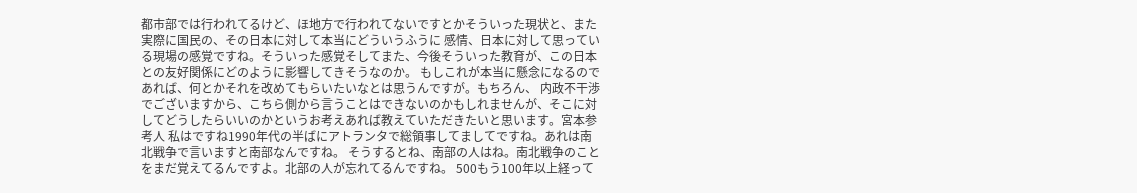都市部では行われてるけど、ほ地方で行われてないですとかそういった現状と、また実際に国民の、その日本に対して本当にどういうふうに 感情、日本に対して思っている現場の感覚ですね。そういった感覚そしてまた、今後そういった教育が、この日本との友好関係にどのように影響してきそうなのか。 もしこれが本当に懸念になるのであれば、何とかそれを改めてもらいたいなとは思うんですが。もちろん、 内政不干渉でございますから、こちら側から言うことはできないのかもしれませんが、そこに対してどうしたらいいのかというお考えあれば教えていただきたいと思います。宮本参考人 私はですね1990年代の半ばにアトランタで総領事してましてですね。あれは南北戦争で言いますと南部なんですね。 そうするとね、南部の人はね。南北戦争のことをまだ覚えてるんですよ。北部の人が忘れてるんですね。 500もう100年以上経って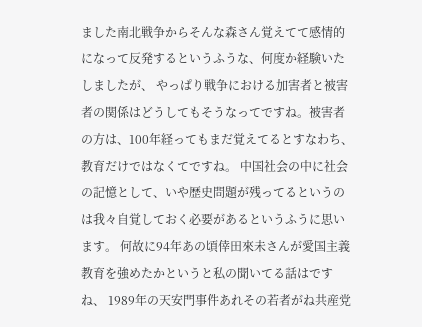ました南北戦争からそんな森さん覚えてて感情的になって反発するというふうな、何度か経験いたしましたが、 やっぱり戦争における加害者と被害者の関係はどうしてもそうなってですね。被害者の方は、100年経ってもまだ覚えてるとすなわち、教育だけではなくてですね。 中国社会の中に社会の記憶として、いや歴史問題が残ってるというのは我々自覚しておく必要があるというふうに思います。 何故に94年あの頃倖田來未さんが愛国主義教育を強めたかというと私の聞いてる話はですね、 1989年の天安門事件あれその若者がね共産党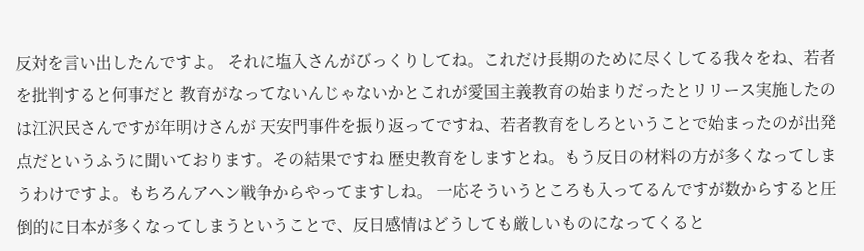反対を言い出したんですよ。 それに塩入さんがびっくりしてね。これだけ長期のために尽くしてる我々をね、若者を批判すると何事だと 教育がなってないんじゃないかとこれが愛国主義教育の始まりだったとリリース実施したのは江沢民さんですが年明けさんが 天安門事件を振り返ってですね、若者教育をしろということで始まったのが出発点だというふうに聞いております。その結果ですね 歴史教育をしますとね。もう反日の材料の方が多くなってしまうわけですよ。もちろんアヘン戦争からやってますしね。 一応そういうところも入ってるんですが数からすると圧倒的に日本が多くなってしまうということで、反日感情はどうしても厳しいものになってくると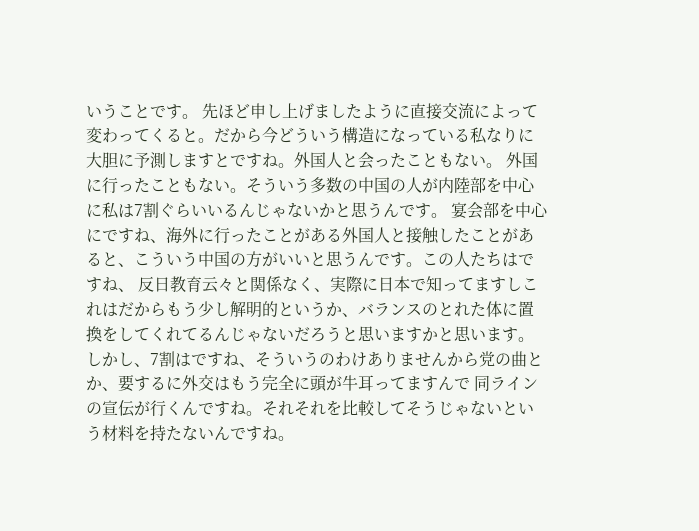いうことです。 先ほど申し上げましたように直接交流によって変わってくると。だから今どういう構造になっている私なりに大胆に予測しますとですね。外国人と会ったこともない。 外国に行ったこともない。そういう多数の中国の人が内陸部を中心に私は7割ぐらいいるんじゃないかと思うんです。 宴会部を中心にですね、海外に行ったことがある外国人と接触したことがあると、こういう中国の方がいいと思うんです。この人たちはですね、 反日教育云々と関係なく、実際に日本で知ってますしこれはだからもう少し解明的というか、バランスのとれた体に置換をしてくれてるんじゃないだろうと思いますかと思います。 しかし、7割はですね、そういうのわけありませんから党の曲とか、要するに外交はもう完全に頭が牛耳ってますんで 同ラインの宣伝が行くんですね。それそれを比較してそうじゃないという材料を持たないんですね。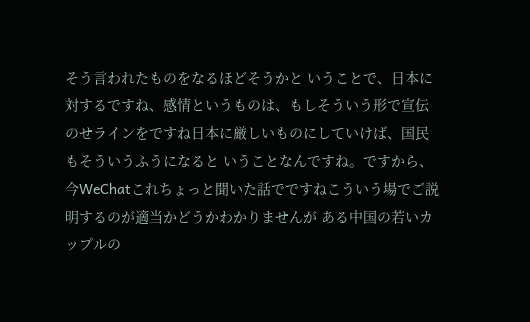そう言われたものをなるほどそうかと いうことで、日本に対するですね、感情というものは、もしそういう形で宣伝のせラインをですね日本に厳しいものにしていけば、国民もそういうふうになると いうことなんですね。ですから、今WeChatこれちょっと聞いた話でですねこういう場でご説明するのが適当かどうかわかりませんが ある中国の若いカップルの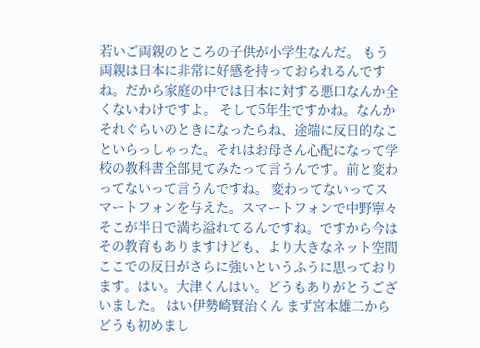若いご両親のところの子供が小学生なんだ。 もう両親は日本に非常に好感を持っておられるんですね。だから家庭の中では日本に対する悪口なんか全くないわけですよ。 そして5年生ですかね。なんかそれぐらいのときになったらね、途端に反日的なこといらっしゃった。それはお母さん心配になって学校の教科書全部見てみたって言うんです。前と変わってないって言うんですね。 変わってないってスマートフォンを与えた。スマートフォンで中野寧々 そこが半日で満ち溢れてるんですね。ですから今はその教育もありますけども、より大きなネット空間 ここでの反日がさらに強いというふうに思っております。はい。大津くんはい。どうもありがとうございました。 はい伊勢崎賢治くん まず宮本雄二からどうも初めまし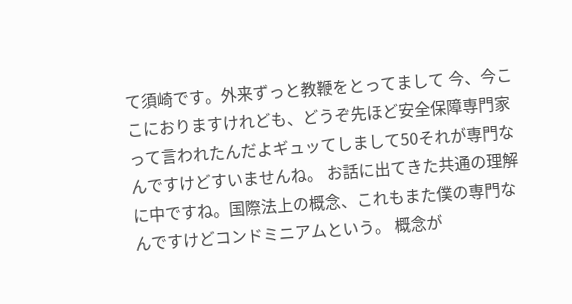て須崎です。外来ずっと教鞭をとってまして 今、今ここにおりますけれども、どうぞ先ほど安全保障専門家って言われたんだよギュッてしまして50それが専門なんですけどすいませんね。 お話に出てきた共通の理解に中ですね。国際法上の概念、これもまた僕の専門なんですけどコンドミニアムという。 概念が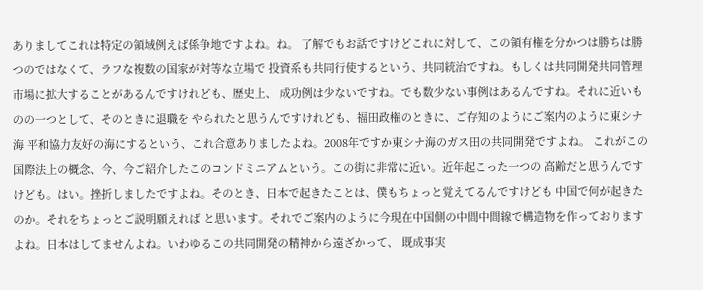ありましてこれは特定の領域例えば係争地ですよね。ね。 了解でもお話ですけどこれに対して、この領有権を分かつは勝ちは勝つのではなくて、ラフな複数の国家が対等な立場で 投資系も共同行使するという、共同統治ですね。もしくは共同開発共同管理市場に拡大することがあるんですけれども、歴史上、 成功例は少ないですね。でも数少ない事例はあるんですね。それに近いものの一つとして、そのときに退職を やられたと思うんですけれども、福田政権のときに、ご存知のようにご案内のように東シナ海 平和協力友好の海にするという、これ合意ありましたよね。2008年ですか東シナ海のガス田の共同開発ですよね。 これがこの国際法上の概念、今、今ご紹介したこのコンドミニアムという。この街に非常に近い。近年起こった一つの 高齢だと思うんですけども。はい。挫折しましたですよね。そのとき、日本で起きたことは、僕もちょっと覚えてるんですけども 中国で何が起きたのか。それをちょっとご説明願えれば と思います。それでご案内のように今現在中国側の中間中間線で構造物を作っておりますよね。日本はしてませんよね。いわゆるこの共同開発の精神から遠ざかって、 既成事実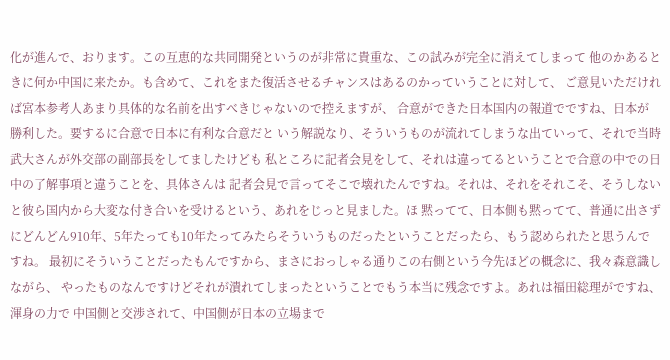化が進んで、おります。この互恵的な共同開発というのが非常に貴重な、この試みが完全に消えてしまって 他のかあるときに何か中国に来たか。も含めて、これをまた復活させるチャンスはあるのかっていうことに対して、 ご意見いただければ宮本参考人あまり具体的な名前を出すべきじゃないので控えますが、 合意ができた日本国内の報道でですね、日本が 勝利した。要するに合意で日本に有利な合意だと いう解説なり、そういうものが流れてしまうな出ていって、それで当時武大さんが外交部の副部長をしてましたけども 私ところに記者会見をして、それは違ってるということで合意の中での日中の了解事項と違うことを、具体さんは 記者会見で言ってそこで壊れたんですね。それは、それをそれこそ、そうしないと彼ら国内から大変な付き合いを受けるという、あれをじっと見ました。ほ 黙ってて、日本側も黙ってて、普通に出さずにどんどん910年、5年たっても10年たってみたらそういうものだったということだったら、もう認められたと思うんですね。 最初にそういうことだったもんですから、まさにおっしゃる通りこの右側という今先ほどの概念に、我々森意識しながら、 やったものなんですけどそれが潰れてしまったということでもう本当に残念ですよ。あれは福田総理がですね、渾身の力で 中国側と交渉されて、中国側が日本の立場まで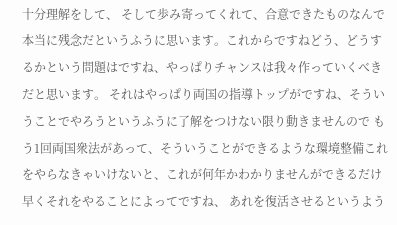十分理解をして、 そして歩み寄ってくれて、合意できたものなんで本当に残念だというふうに思います。これからですねどう、どうするかという問題はですね、やっぱりチャンスは我々作っていくべきだと思います。 それはやっぱり両国の指導トップがですね、そういうことでやろうというふうに了解をつけない限り動きませんので もう1回両国衆法があって、そういうことができるような環境整備これをやらなきゃいけないと、これが何年かわかりませんができるだけ早くそれをやることによってですね、 あれを復活させるというよう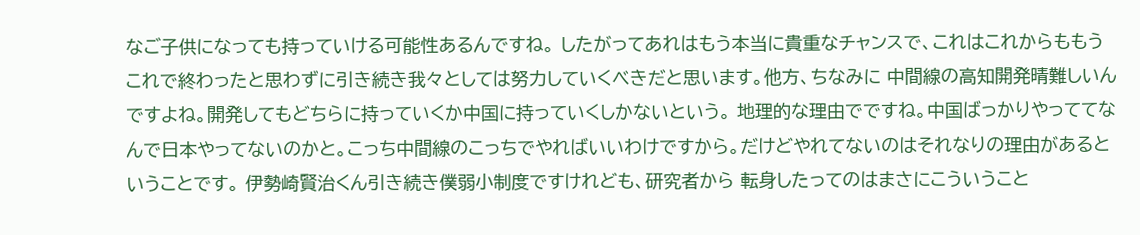なご子供になっても持っていける可能性あるんですね。 したがってあれはもう本当に貴重なチャンスで、これはこれからももうこれで終わったと思わずに引き続き我々としては努力していくべきだと思います。他方、ちなみに 中間線の高知開発晴難しいんですよね。開発してもどちらに持っていくか中国に持っていくしかないという。 地理的な理由でですね。中国ばっかりやっててなんで日本やってないのかと。こっち中間線のこっちでやればいいわけですから。だけどやれてないのはそれなりの理由があるということです。 伊勢崎賢治くん引き続き僕弱小制度ですけれども、研究者から 転身したってのはまさにこういうこと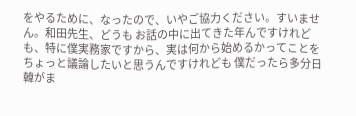をやるために、なったので、いやご協力ください。すいません。和田先生、どうも お話の中に出てきた年んですけれども、特に僕実務家ですから、実は何から始めるかってことをちょっと議論したいと思うんですけれども 僕だったら多分日韓がま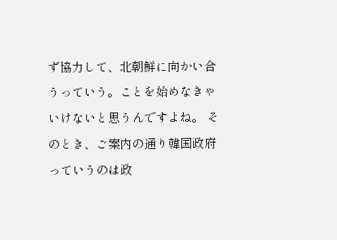ず協力して、北朝鮮に向かい合うっていう。ことを始めなきゃいけないと思うんですよね。 そのとき、ご案内の通り韓国政府っていうのは政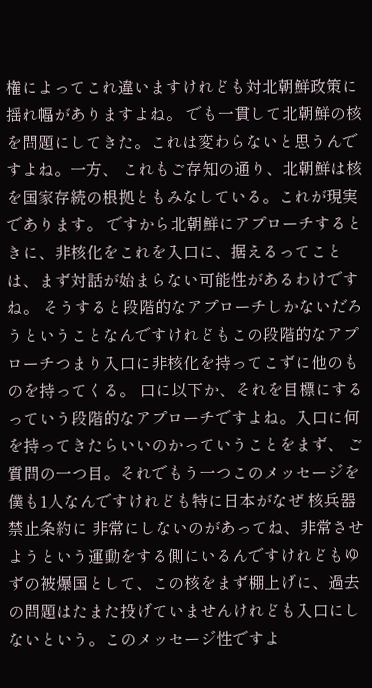権によってこれ違いますけれども対北朝鮮政策に揺れ幅がありますよね。 でも一貫して北朝鮮の核を問題にしてきた。これは変わらないと思うんですよね。一方、 これもご存知の通り、北朝鮮は核を国家存続の根拠ともみなしている。これが現実であります。 ですから北朝鮮にアプローチするときに、非核化をこれを入口に、据えるってことは、まず対話が始まらない可能性があるわけですね。 そうすると段階的なアプローチしかないだろうということなんですけれどもこの段階的なアプローチつまり入口に非核化を持ってこずに他のものを持ってくる。 口に以下か、それを目標にするっていう段階的なアプローチですよね。入口に何を持ってきたらいいのかっていうことをまず、 ご質問の一つ目。それでもう一つこのメッセージを僕も1人なんですけれども特に日本がなぜ 核兵器禁止条約に 非常にしないのがあってね、非常させようという運動をする側にいるんですけれどもゆずの被爆国として、この核をまず棚上げに、過去の問題はたまた投げていませんけれども入口にしないという。このメッセージ性ですよ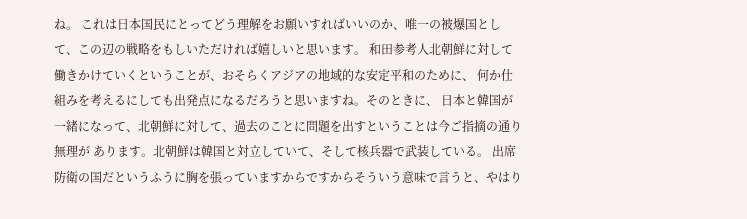ね。 これは日本国民にとってどう理解をお願いすればいいのか、唯一の被爆国として、この辺の戦略をもしいただければ嬉しいと思います。 和田参考人北朝鮮に対して 働きかけていくということが、おそらくアジアの地域的な安定平和のために、 何か仕組みを考えるにしても出発点になるだろうと思いますね。そのときに、 日本と韓国が一緒になって、北朝鮮に対して、過去のことに問題を出すということは今ご指摘の通り無理が あります。北朝鮮は韓国と対立していて、そして核兵器で武装している。 出席防衛の国だというふうに胸を張っていますからですからそういう意味で言うと、やはり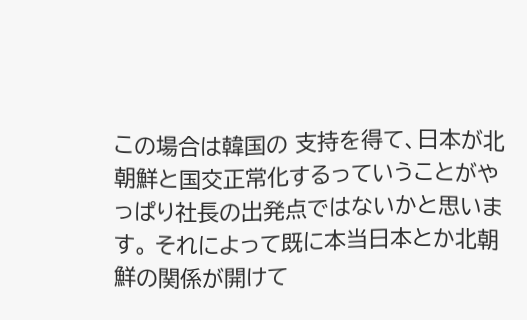この場合は韓国の 支持を得て、日本が北朝鮮と国交正常化するっていうことがやっぱり社長の出発点ではないかと思います。 それによって既に本当日本とか北朝鮮の関係が開けて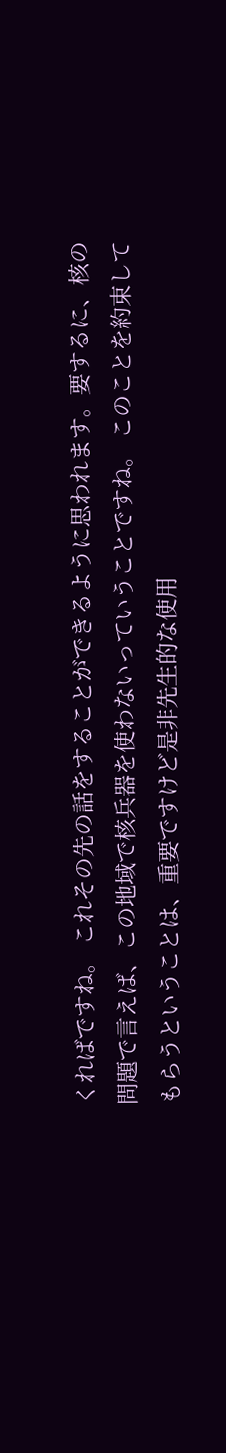くればですね。 これその先の話をすることができるように思われます。要するに、核の問題で言えば、この地域で核兵器を使わないっていうことですね。 このことを約束してもらうということは、重要ですけど是非先生的な使用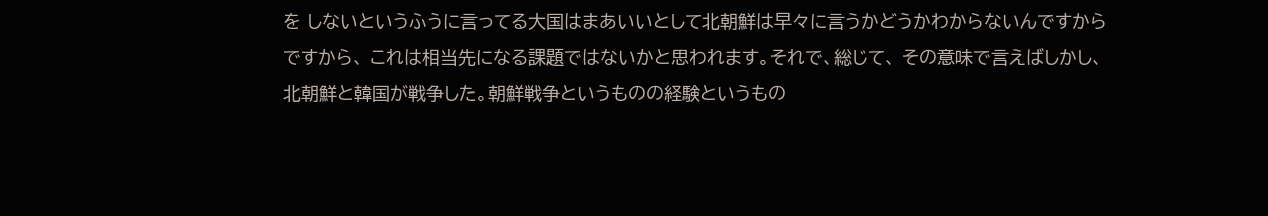を しないというふうに言ってる大国はまあいいとして北朝鮮は早々に言うかどうかわからないんですからですから、 これは相当先になる課題ではないかと思われます。それで、総じて、 その意味で言えばしかし、北朝鮮と韓国が戦争した。朝鮮戦争というものの経験というもの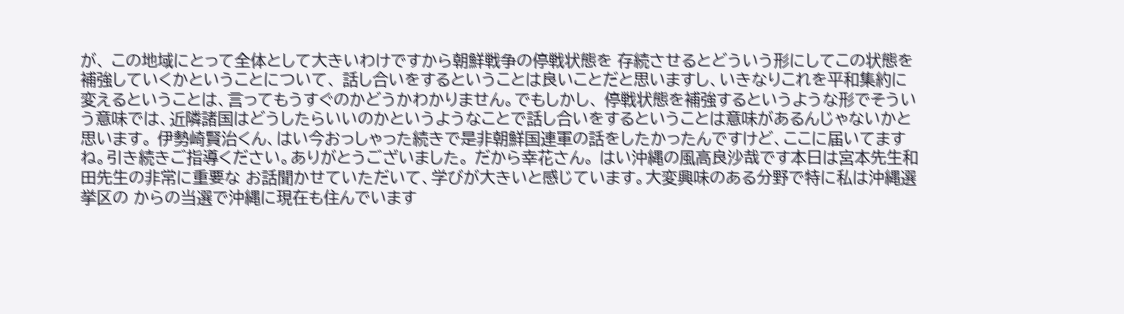が、 この地域にとって全体として大きいわけですから朝鮮戦争の停戦状態を 存続させるとどういう形にしてこの状態を補強していくかということについて、 話し合いをするということは良いことだと思いますし、いきなりこれを平和集約に変えるということは、言ってもうすぐのかどうかわかりません。でもしかし、 停戦状態を補強するというような形でそういう意味では、近隣諸国はどうしたらいいのかというようなことで話し合いをするということは意味があるんじゃないかと思います。 伊勢崎賢治くん、はい今おっしゃった続きで是非朝鮮国連軍の話をしたかったんですけど、ここに届いてますね。引き続きご指導ください。ありがとうございました。 だから幸花さん。 はい沖縄の風高良沙哉です本日は宮本先生和田先生の非常に重要な お話聞かせていただいて、学びが大きいと感じています。大変興味のある分野で特に私は沖縄選挙区の からの当選で沖縄に現在も住んでいます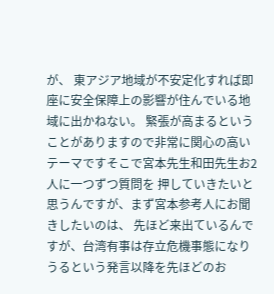が、 東アジア地域が不安定化すれば即座に安全保障上の影響が住んでいる地域に出かねない。 緊張が高まるということがありますので非常に関心の高いテーマですそこで宮本先生和田先生お2人に一つずつ質問を 押していきたいと思うんですが、まず宮本参考人にお聞きしたいのは、 先ほど来出ているんですが、台湾有事は存立危機事態になりうるという発言以降を先ほどのお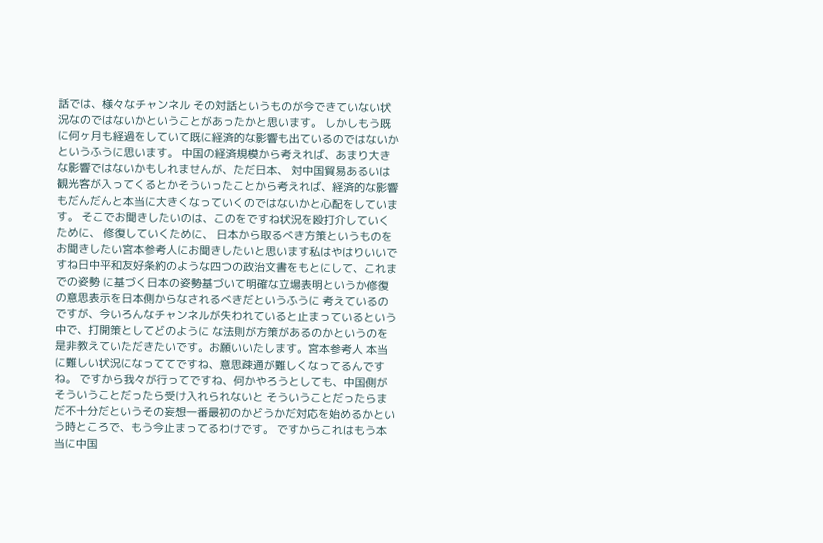話では、様々なチャンネル その対話というものが今できていない状況なのではないかということがあったかと思います。 しかしもう既に何ヶ月も経過をしていて既に経済的な影響も出ているのではないかというふうに思います。 中国の経済規模から考えれば、あまり大きな影響ではないかもしれませんが、ただ日本、 対中国貿易あるいは観光客が入ってくるとかそういったことから考えれば、経済的な影響もだんだんと本当に大きくなっていくのではないかと心配をしています。 そこでお聞きしたいのは、このをですね状況を殴打介していくために、 修復していくために、 日本から取るべき方策というものをお聞きしたい宮本参考人にお聞きしたいと思います私はやはりいいですね日中平和友好条約のような四つの政治文書をもとにして、これまでの姿勢 に基づく日本の姿勢基づいて明確な立場表明というか修復の意思表示を日本側からなされるべきだというふうに 考えているのですが、今いろんなチャンネルが失われていると止まっているという中で、打開策としてどのように な法則が方策があるのかというのを是非教えていただきたいです。お願いいたします。宮本参考人 本当に難しい状況になっててですね、意思疎通が難しくなってるんですね。 ですから我々が行ってですね、何かやろうとしても、中国側がそういうことだったら受け入れられないと そういうことだったらまだ不十分だというその妄想一番最初のかどうかだ対応を始めるかという時ところで、もう今止まってるわけです。 ですからこれはもう本当に中国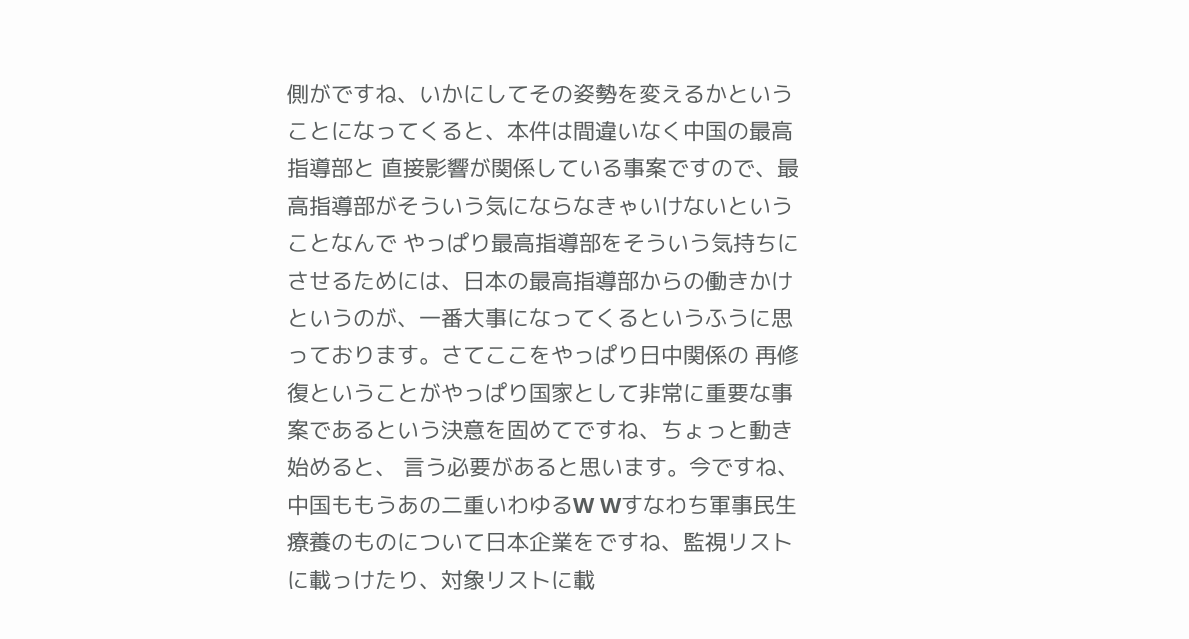側がですね、いかにしてその姿勢を変えるかということになってくると、本件は間違いなく中国の最高指導部と 直接影響が関係している事案ですので、最高指導部がそういう気にならなきゃいけないということなんで やっぱり最高指導部をそういう気持ちにさせるためには、日本の最高指導部からの働きかけというのが、一番大事になってくるというふうに思っております。さてここをやっぱり日中関係の 再修復ということがやっぱり国家として非常に重要な事案であるという決意を固めてですね、ちょっと動き始めると、 言う必要があると思います。今ですね、 中国ももうあの二重いわゆるW Wすなわち軍事民生療養のものについて日本企業をですね、監視リストに載っけたり、対象リストに載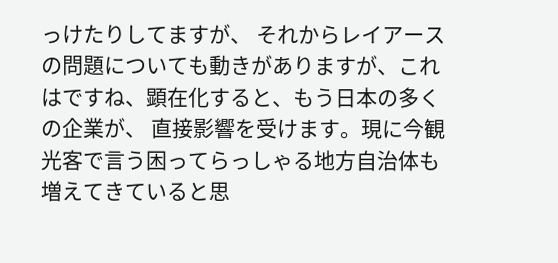っけたりしてますが、 それからレイアースの問題についても動きがありますが、これはですね、顕在化すると、もう日本の多くの企業が、 直接影響を受けます。現に今観光客で言う困ってらっしゃる地方自治体も増えてきていると思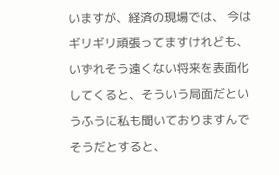いますが、経済の現場では、 今はギリギリ頑張ってますけれども、いずれそう遠くない将来を表面化してくると、そういう局面だというふうに私も聞いておりますんでそうだとすると、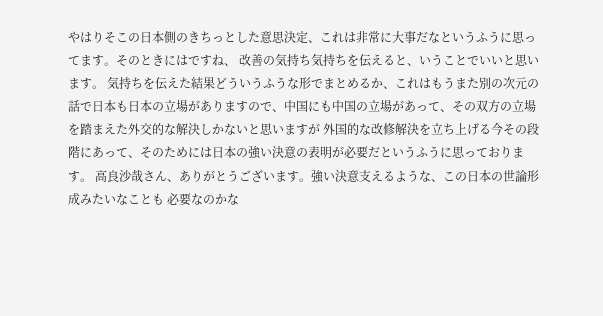やはりそこの日本側のきちっとした意思決定、これは非常に大事だなというふうに思ってます。そのときにはですね、 改善の気持ち気持ちを伝えると、いうことでいいと思います。 気持ちを伝えた結果どういうふうな形でまとめるか、これはもうまた別の次元の話で日本も日本の立場がありますので、中国にも中国の立場があって、その双方の立場を踏まえた外交的な解決しかないと思いますが 外国的な改修解決を立ち上げる今その段階にあって、そのためには日本の強い決意の表明が必要だというふうに思っております。 高良沙哉さん、ありがとうございます。強い決意支えるような、この日本の世論形成みたいなことも 必要なのかな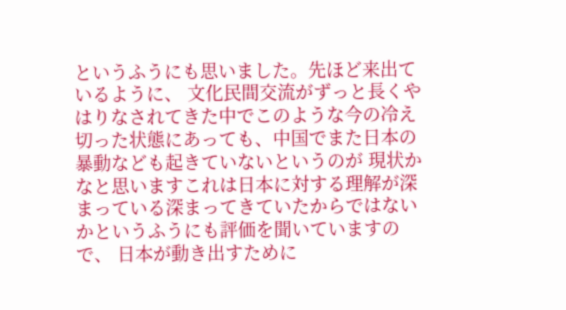というふうにも思いました。先ほど来出ているように、 文化民間交流がずっと長くやはりなされてきた中でこのような今の冷え切った状態にあっても、中国でまた日本の暴動なども起きていないというのが 現状かなと思いますこれは日本に対する理解が深まっている深まってきていたからではないかというふうにも評価を聞いていますので、 日本が動き出すために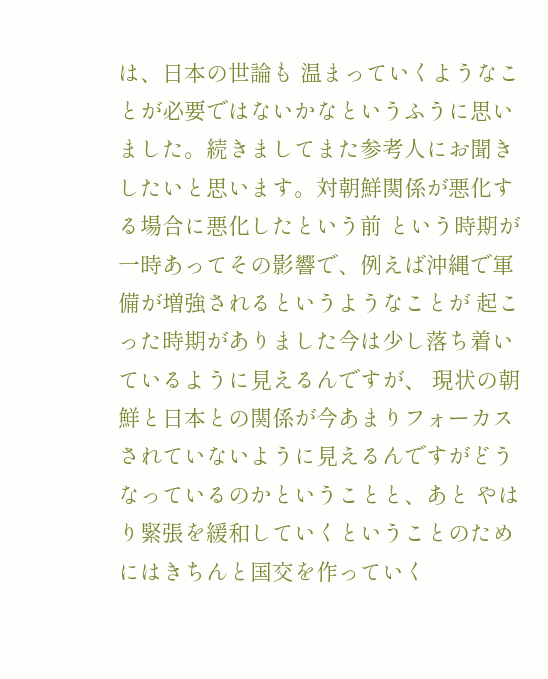は、日本の世論も 温まっていくようなことが必要ではないかなというふうに思いました。続きましてまた参考人にお聞きしたいと思います。対朝鮮関係が悪化する場合に悪化したという前 という時期が一時あってその影響で、例えば沖縄で軍備が増強されるというようなことが 起こった時期がありました今は少し落ち着いているように見えるんですが、 現状の朝鮮と日本との関係が今あまりフォーカスされていないように見えるんですがどうなっているのかということと、あと やはり緊張を緩和していくということのためにはきちんと国交を作っていく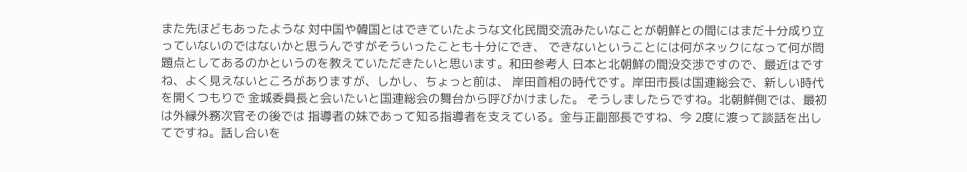また先ほどもあったような 対中国や韓国とはできていたような文化民間交流みたいなことが朝鮮との間にはまだ十分成り立っていないのではないかと思うんですがそういったことも十分にでき、 できないということには何がネックになって何が問題点としてあるのかというのを教えていただきたいと思います。和田参考人 日本と北朝鮮の間没交渉ですので、最近はですね、よく見えないところがありますが、しかし、ちょっと前は、 岸田首相の時代です。岸田市長は国連総会で、新しい時代を開くつもりで 金城委員長と会いたいと国連総会の舞台から呼びかけました。 そうしましたらですね。北朝鮮側では、最初は外縁外務次官その後では 指導者の妹であって知る指導者を支えている。金与正副部長ですね、今 2度に渡って談話を出してですね。話し合いを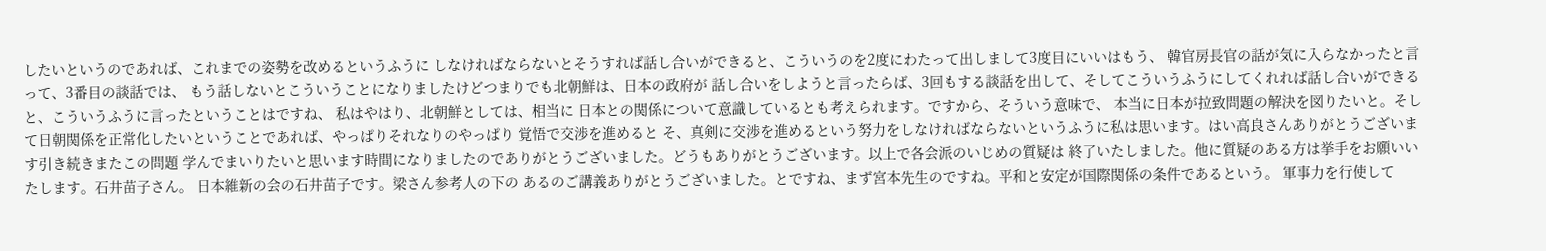したいというのであれば、これまでの姿勢を改めるというふうに しなければならないとそうすれば話し合いができると、こういうのを2度にわたって出しまして3度目にいいはもう、 韓官房長官の話が気に入らなかったと言って、3番目の談話では、 もう話しないとこういうことになりましたけどつまりでも北朝鮮は、日本の政府が 話し合いをしようと言ったらば、3回もする談話を出して、そしてこういうふうにしてくれれば話し合いができると、こういうふうに言ったということはですね、 私はやはり、北朝鮮としては、相当に 日本との関係について意識しているとも考えられます。ですから、そういう意味で、 本当に日本が拉致問題の解決を図りたいと。そして日朝関係を正常化したいということであれば、やっぱりそれなりのやっぱり 覚悟で交渉を進めると そ、真剣に交渉を進めるという努力をしなければならないというふうに私は思います。はい高良さんありがとうございます引き続きまたこの問題 学んでまいりたいと思います時間になりましたのでありがとうございました。どうもありがとうございます。以上で各会派のいじめの質疑は 終了いたしました。他に質疑のある方は挙手をお願いいたします。石井苗子さん。 日本維新の会の石井苗子です。梁さん参考人の下の あるのご講義ありがとうございました。とですね、まず宮本先生のですね。平和と安定が国際関係の条件であるという。 軍事力を行使して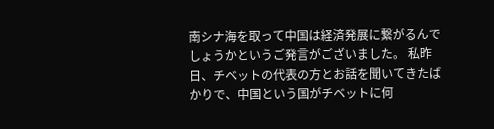南シナ海を取って中国は経済発展に繋がるんでしょうかというご発言がございました。 私昨日、チベットの代表の方とお話を聞いてきたばかりで、中国という国がチベットに何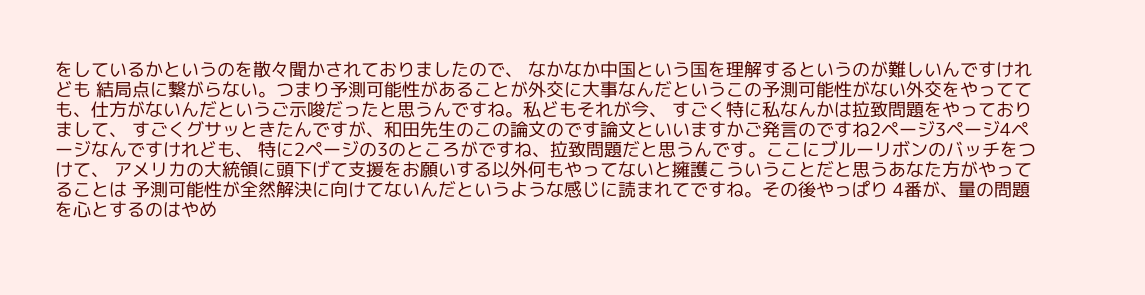をしているかというのを散々聞かされておりましたので、 なかなか中国という国を理解するというのが難しいんですけれども 結局点に繋がらない。つまり予測可能性があることが外交に大事なんだというこの予測可能性がない外交をやってても、仕方がないんだというご示唆だったと思うんですね。私どもそれが今、 すごく特に私なんかは拉致問題をやっておりまして、 すごくグサッときたんですが、和田先生のこの論文のです論文といいますかご発言のですね2ページ3ページ4ページなんですけれども、 特に2ページの3のところがですね、拉致問題だと思うんです。ここにブルーリボンのバッチをつけて、 アメリカの大統領に頭下げて支援をお願いする以外何もやってないと擁護こういうことだと思うあなた方がやってることは 予測可能性が全然解決に向けてないんだというような感じに読まれてですね。その後やっぱり 4番が、量の問題を心とするのはやめ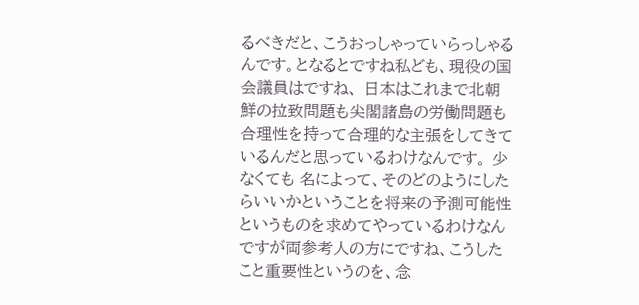るべきだと、こうおっしゃっていらっしゃるんです。となるとですね私ども、現役の国会議員はですね、 日本はこれまで北朝鮮の拉致問題も尖閣諸島の労働問題も合理性を持って合理的な主張をしてきているんだと思っているわけなんです。 少なくても 名によって、そのどのようにしたらいいかということを将来の予測可能性というものを求めてやっているわけなんですが両参考人の方にですね、こうしたこと重要性というのを、念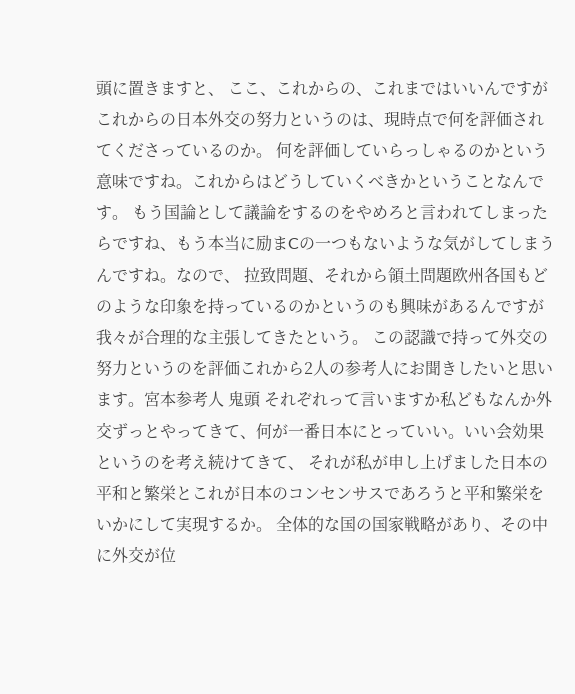頭に置きますと、 ここ、これからの、これまではいいんですがこれからの日本外交の努力というのは、現時点で何を評価されてくださっているのか。 何を評価していらっしゃるのかという意味ですね。これからはどうしていくべきかということなんです。 もう国論として議論をするのをやめろと言われてしまったらですね、もう本当に励まCの一つもないような気がしてしまうんですね。なので、 拉致問題、それから領土問題欧州各国もどのような印象を持っているのかというのも興味があるんですが我々が合理的な主張してきたという。 この認識で持って外交の努力というのを評価これから2人の参考人にお聞きしたいと思います。宮本参考人 鬼頭 それぞれって言いますか私どもなんか外交ずっとやってきて、何が一番日本にとっていい。いい会効果というのを考え続けてきて、 それが私が申し上げました日本の平和と繁栄とこれが日本のコンセンサスであろうと平和繁栄をいかにして実現するか。 全体的な国の国家戦略があり、その中に外交が位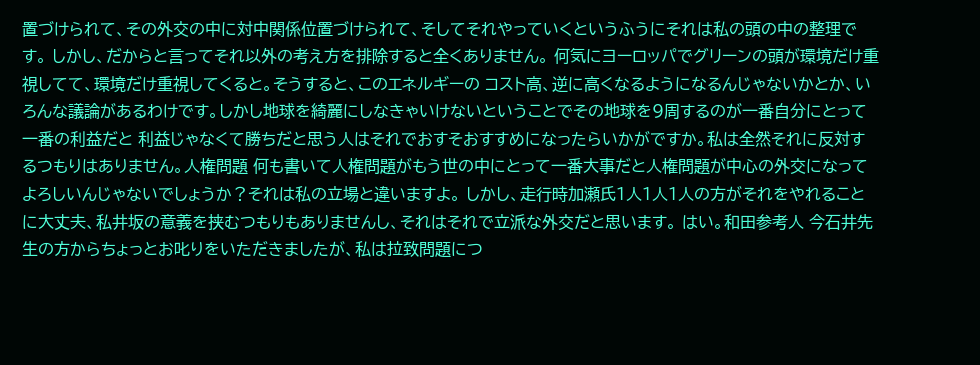置づけられて、その外交の中に対中関係位置づけられて、そしてそれやっていくというふうにそれは私の頭の中の整理です。 しかし、だからと言ってそれ以外の考え方を排除すると全くありません。 何気にヨーロッパでグリーンの頭が環境だけ重視してて、環境だけ重視してくると。そうすると、このエネルギーの コスト高、逆に高くなるようになるんじゃないかとか、いろんな議論があるわけです。しかし地球を綺麗にしなきゃいけないということでその地球を9周するのが一番自分にとって一番の利益だと 利益じゃなくて勝ちだと思う人はそれでおすそおすすめになったらいかがですか。私は全然それに反対するつもりはありません。人権問題 何も書いて人権問題がもう世の中にとって一番大事だと人権問題が中心の外交になってよろしいんじゃないでしょうか？それは私の立場と違いますよ。 しかし、走行時加瀬氏1人1人1人の方がそれをやれることに大丈夫、私井坂の意義を挟むつもりもありませんし、それはそれで立派な外交だと思います。 はい。和田参考人 今石井先生の方からちょっとお叱りをいただきましたが、私は拉致問題につ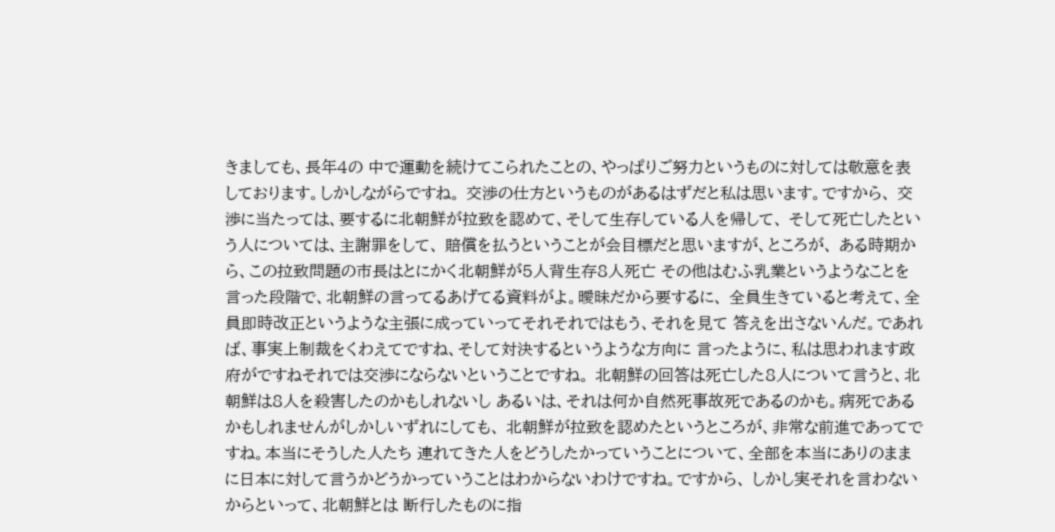きましても、長年4の 中で運動を続けてこられたことの、やっぱりご努力というものに対しては敬意を表しております。しかしながらですね。 交渉の仕方というものがあるはずだと私は思います。ですから、 交渉に当たっては、要するに北朝鮮が拉致を認めて、そして生存している人を帰して、 そして死亡したという人については、主謝罪をして、 賠償を払うということが会目標だと思いますが、ところが、 ある時期から、この拉致問題の市長はとにかく北朝鮮が5人背生存8人死亡 その他はむふ乳業というようなことを言った段階で、北朝鮮の言ってるあげてる資料がよ。曖昧だから要するに、 全員生きていると考えて、全員即時改正というような主張に成っていってそれそれではもう、それを見て 答えを出さないんだ。であれば、事実上制裁をくわえてですね、そして対決するというような方向に 言ったように、私は思われます政府がですねそれでは交渉にならないということですね。 北朝鮮の回答は死亡した8人について言うと、北朝鮮は8人を殺害したのかもしれないし あるいは、それは何か自然死事故死であるのかも。病死であるかもしれませんがしかしいずれにしても、 北朝鮮が拉致を認めたというところが、非常な前進であってですね。本当にそうした人たち 連れてきた人をどうしたかっていうことについて、全部を本当にありのままに日本に対して言うかどうかっていうことはわからないわけですね。ですから、 しかし実それを言わないからといって、北朝鮮とは 断行したものに指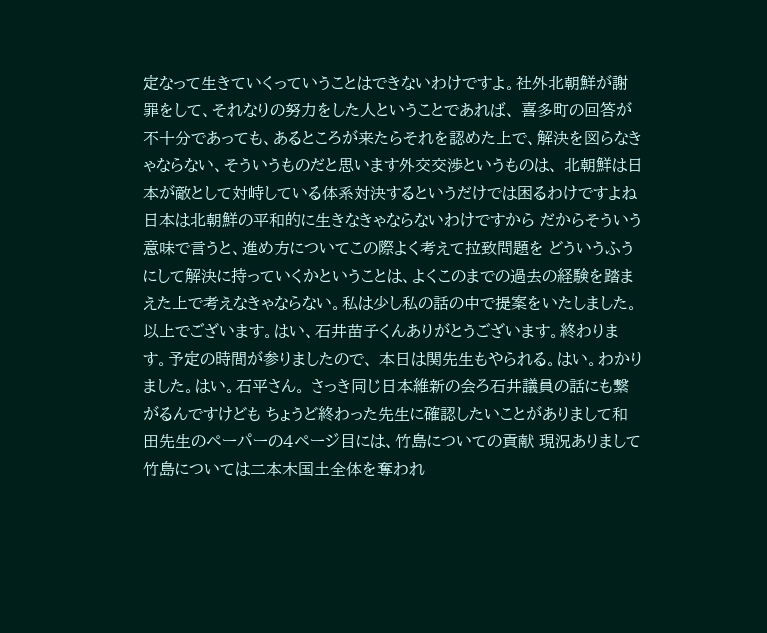定なって生きていくっていうことはできないわけですよ。社外北朝鮮が謝罪をして、それなりの努力をした人ということであれば、 喜多町の回答が不十分であっても、あるところが来たらそれを認めた上で、解決を図らなきゃならない、そういうものだと思います外交交渉というものは、 北朝鮮は日本が敵として対峙している体系対決するというだけでは困るわけですよね日本は北朝鮮の平和的に生きなきゃならないわけですから だからそういう意味で言うと、進め方についてこの際よく考えて拉致問題を どういうふうにして解決に持っていくかということは、よくこのまでの過去の経験を踏まえた上で考えなきゃならない。私は少し私の話の中で提案をいたしました。 以上でございます。はい、石井苗子くんありがとうございます。終わります。予定の時間が参りましたので、 本日は関先生もやられる。はい。わかりました。はい。石平さん。 さっき同じ日本維新の会ろ石井議員の話にも繋がるんですけども ちょうど終わった先生に確認したいことがありまして和田先生のペーパーの4ページ目には、竹島についての貢献 現況ありまして竹島については二本木国土全体を奪われ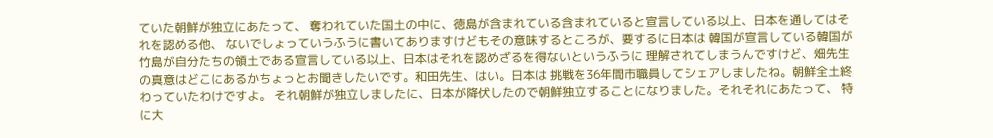ていた朝鮮が独立にあたって、 奪われていた国土の中に、徳島が含まれている含まれていると宣言している以上、日本を通してはそれを認める他、 ないでしょっていうふうに書いてありますけどもその意味するところが、要するに日本は 韓国が宣言している韓国が竹島が自分たちの領土である宣言している以上、日本はそれを認めざるを得ないというふうに 理解されてしまうんですけど、畑先生の真意はどこにあるかちょっとお聞きしたいです。和田先生、はい。日本は 挑戦を36年間市職員してシェアしましたね。朝鮮全土終わっていたわけですよ。 それ朝鮮が独立しましたに、日本が降伏したので朝鮮独立することになりました。それそれにあたって、 特に大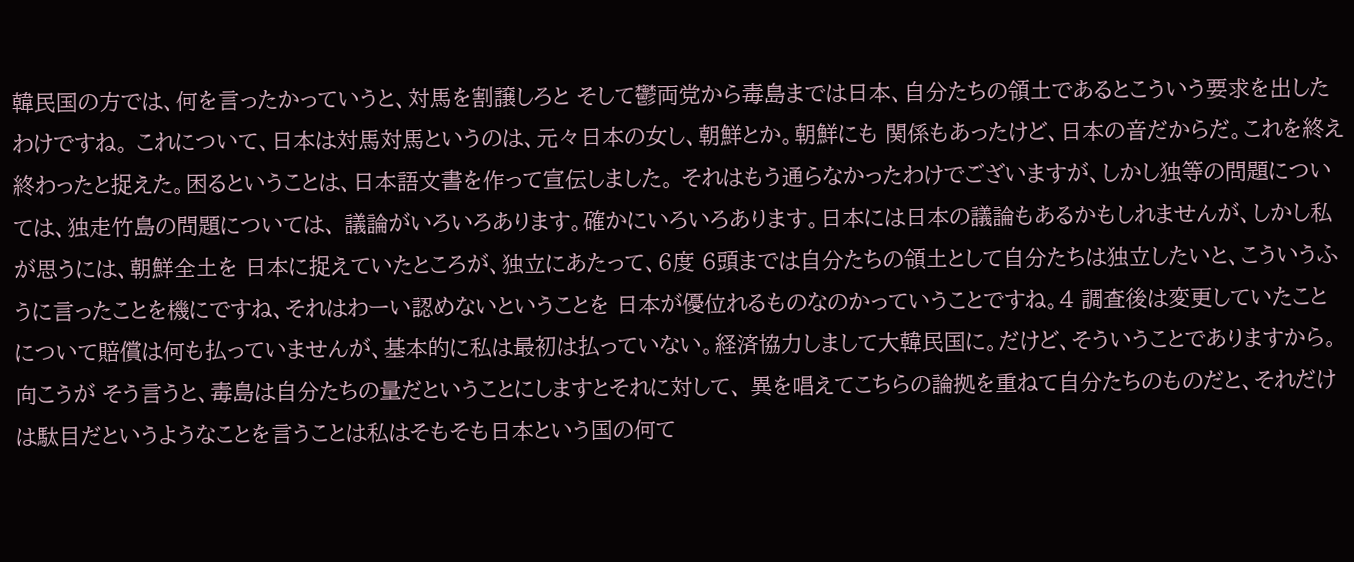韓民国の方では、何を言ったかっていうと、対馬を割譲しろと そして鬱両党から毒島までは日本、自分たちの領土であるとこういう要求を出したわけですね。 これについて、日本は対馬対馬というのは、元々日本の女し、朝鮮とか。朝鮮にも 関係もあったけど、日本の音だからだ。これを終え終わったと捉えた。困るということは、日本語文書を作って宣伝しました。 それはもう通らなかったわけでございますが、しかし独等の問題については、独走竹島の問題については、 議論がいろいろあります。確かにいろいろあります。日本には日本の議論もあるかもしれませんが、しかし私が思うには、朝鮮全土を 日本に捉えていたところが、独立にあたって、6度 6頭までは自分たちの領土として自分たちは独立したいと、こういうふうに言ったことを機にですね、それはわーい認めないということを 日本が優位れるものなのかっていうことですね。4 調査後は変更していたことについて賠償は何も払っていませんが、基本的に私は最初は払っていない。経済協力しまして大韓民国に。だけど、そういうことでありますから。向こうが そう言うと、毒島は自分たちの量だということにしますとそれに対して、 異を唱えてこちらの論拠を重ねて自分たちのものだと、それだけは駄目だというようなことを言うことは私はそもそも日本という国の何て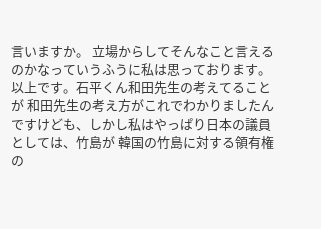言いますか。 立場からしてそんなこと言えるのかなっていうふうに私は思っております。以上です。石平くん和田先生の考えてることが 和田先生の考え方がこれでわかりましたんですけども、しかし私はやっぱり日本の議員としては、竹島が 韓国の竹島に対する領有権の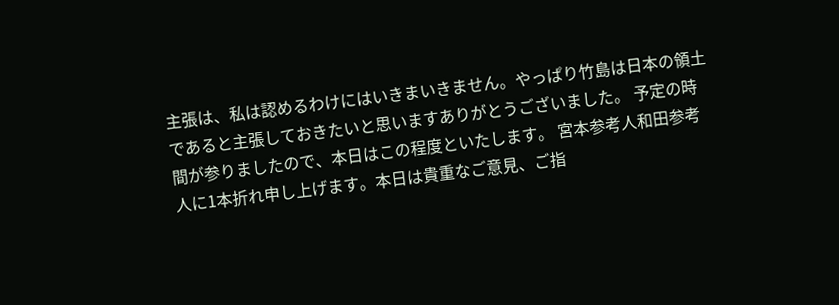主張は、私は認めるわけにはいきまいきません。やっぱり竹島は日本の領土であると主張しておきたいと思いますありがとうございました。 予定の時間が参りましたので、本日はこの程度といたします。 宮本参考人和田参考人に1本折れ申し上げます。本日は貴重なご意見、ご指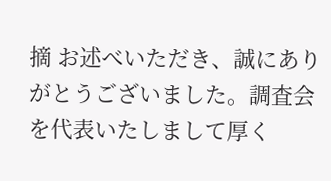摘 お述べいただき、誠にありがとうございました。調査会を代表いたしまして厚く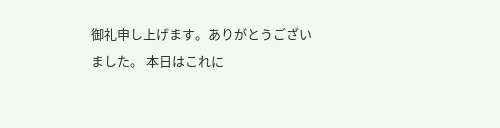御礼申し上げます。ありがとうございました。 本日はこれに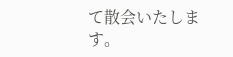て散会いたします。